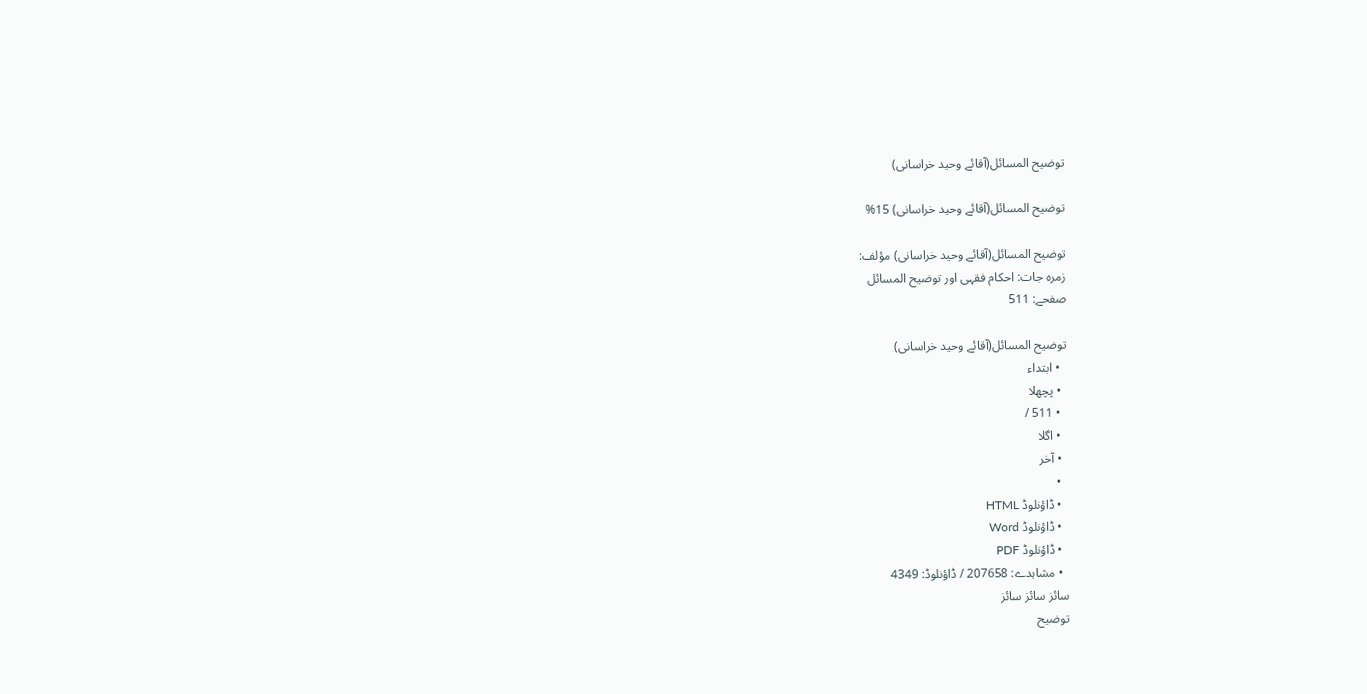توضیح المسائل(آقائے وحيد خراسانی)

توضیح المسائل(آقائے وحيد خراسانی) 15%

توضیح المسائل(آقائے وحيد خراسانی) مؤلف:
زمرہ جات: احکام فقہی اور توضیح المسائل
صفحے: 511

توضیح المسائل(آقائے وحيد خراسانی)
  • ابتداء
  • پچھلا
  • 511 /
  • اگلا
  • آخر
  •
  • ڈاؤنلوڈ HTML
  • ڈاؤنلوڈ Word
  • ڈاؤنلوڈ PDF
  • مشاہدے: 207658 / ڈاؤنلوڈ: 4349
سائز سائز سائز
توضیح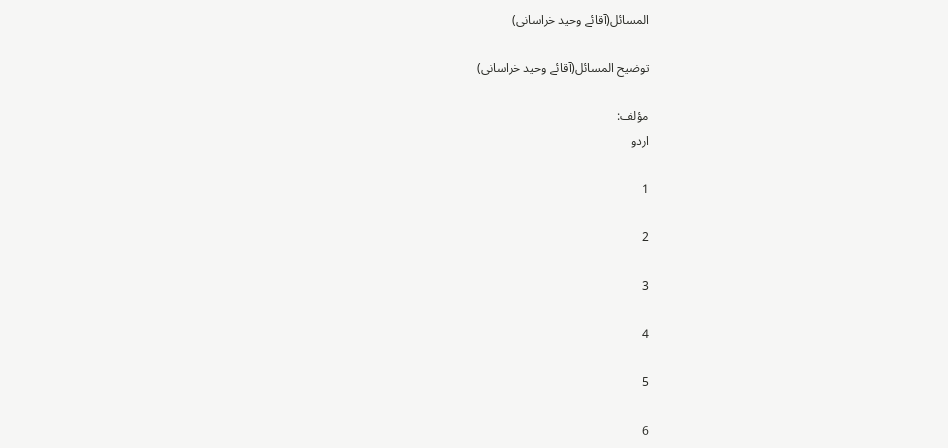المسائل(آقائے وحيد خراسانی)

توضیح المسائل(آقائے وحيد خراسانی)

مؤلف:
اردو

1

2

3

4

5

6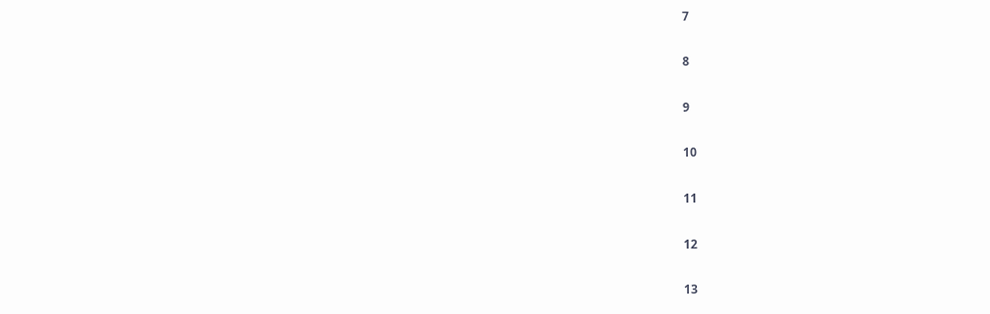7

8

9

10

11

12

13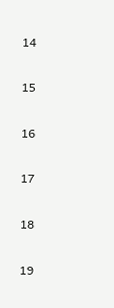14

15

16

17

18

19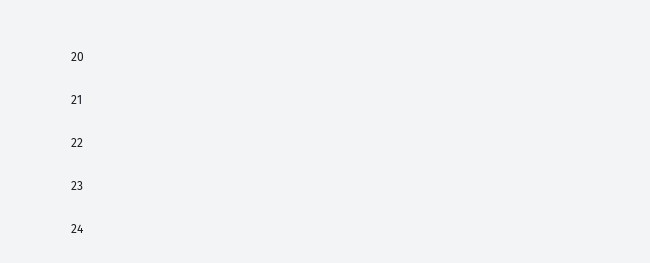20

21

22

23

24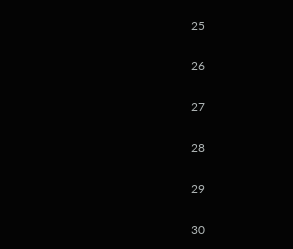25

26

27

28

29

30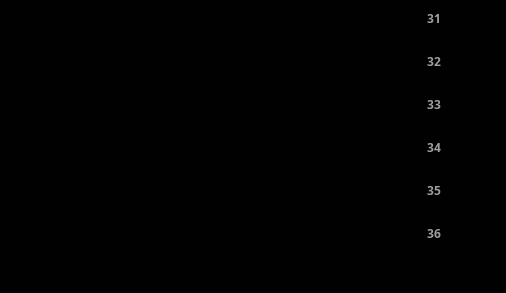31

32

33

34

35

36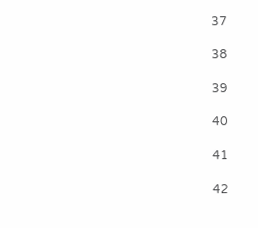37

38

39

40

41

42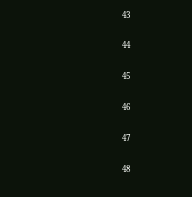43

44

45

46

47

48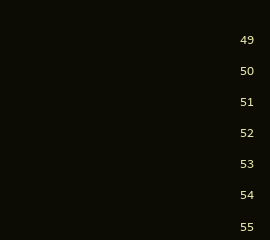49

50

51

52

53

54

55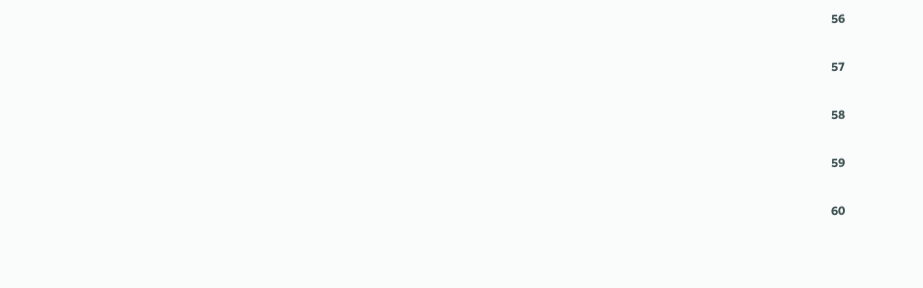56

57

58

59

60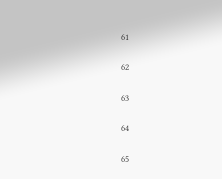61

62

63

64

65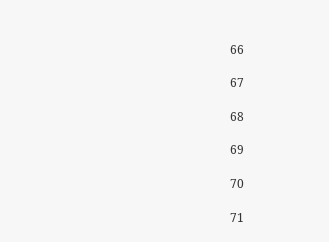66

67

68

69

70

71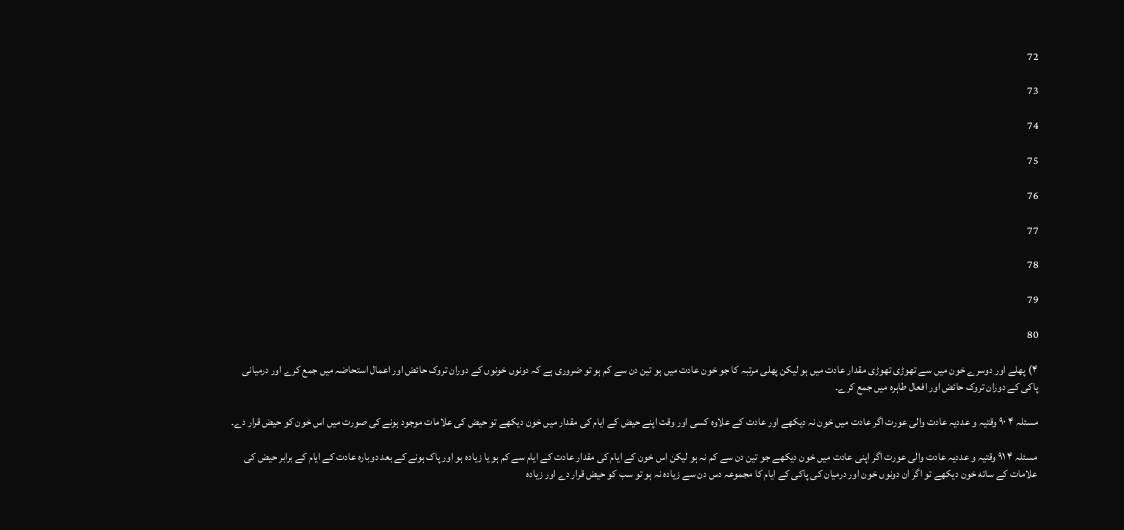72

73

74

75

76

77

78

79

80

۴) پهلے اور دوسرے خون ميں سے تهوڑی تهوڑی مقدار عادت ميں ہو ليکن پهلی مرتبہ کا جو خون عادت ميں ہو تين دن سے کم ہو تو ضروری ہے کہ دونوں خونوں کے دوران تروک حائض اور اعمال استحاضہ ميں جمع کرے اور درميانی پاکی کے دوران تروک حائض اور افعال طاہرہ ميں جمع کرے۔

مسئلہ ۴ ٩٠ وقتيہ و عددیہ عادت والی عورت اگر عادت ميں خون نہ دیکھے اور عادت کے علاوہ کسی اور وقت اپنے حيض کے ایام کی مقدار ميں خون دیکھے تو حيض کی علامات موجود ہونے کی صورت ميں اس خون کو حيض قرار دے۔

مسئلہ ۴ ٩١ وقتيہ و عددیہ عادت والی عورت اگر اپنی عادت ميں خون دیکھے جو تين دن سے کم نہ ہو ليکن اس خون کے ایام کی مقدار عادت کے ایام سے کم ہو یا زیادہ ہو اور پاک ہونے کے بعد دوبارہ عادت کے ایام کے برابر حيض کی علامات کے ساته خون دیکھے تو اگر ان دونوں خون اور درميان کی پاکی کے ایام کا مجموعہ دس دن سے زیادہ نہ ہو تو سب کو حيض قرار دے اور زیادہ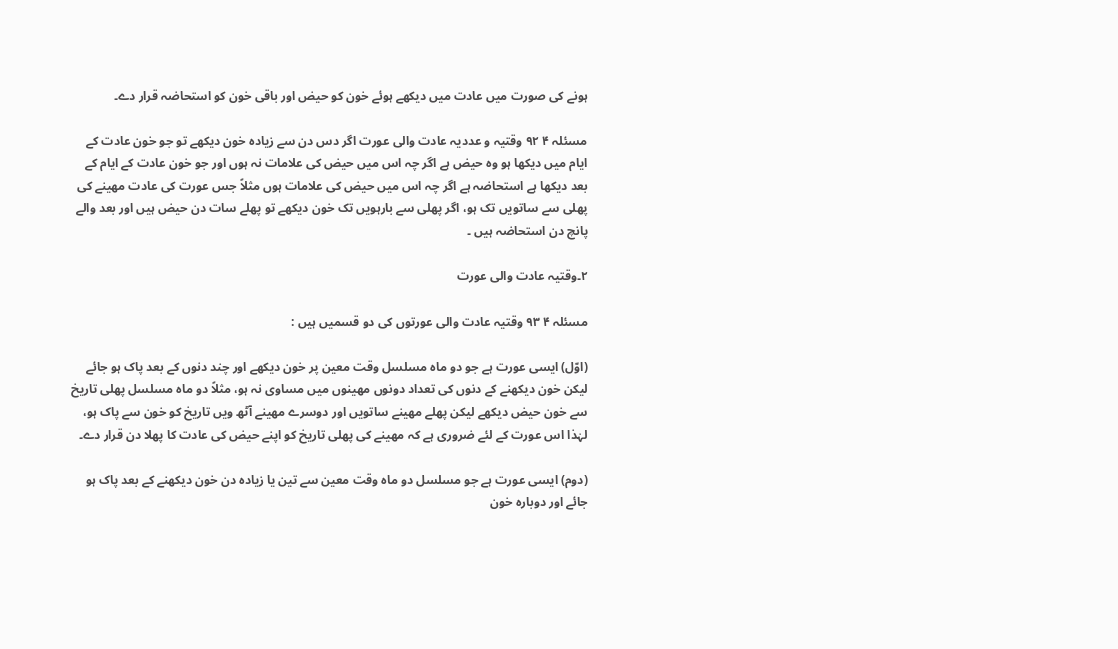ہونے کی صورت ميں عادت ميں دیکھے ہوئے خون کو حيض اور باقی خون کو استحاضہ قرار دے۔

مسئلہ ۴ ٩٢ وقتيہ و عددیہ عادت والی عورت اگر دس دن سے زیادہ خون دیکھے تو جو خون عادت کے ایام ميں دیکھا ہو وہ حيض ہے اگر چہ اس ميں حيض کی علامات نہ ہوں اور جو خون عادت کے ایام کے بعد دیکھا ہے استحاضہ ہے اگر چہ اس ميں حيض کی علامات ہوں مثلاً جس عورت کی عادت مهينے کی پهلی سے ساتویں تک ہو، اگر پهلی سے بارہویں تک خون دیکھے تو پهلے سات دن حيض ہيں اور بعد والے پانچ دن استحاضہ ہيں ۔

٢۔وقتيہ عادت والی عورت

مسئلہ ۴ ٩٣ وقتيہ عادت والی عورتوں کی دو قسميں ہيں :

(اوّل) ایسی عورت ہے جو دو ماہ مسلسل وقت معين پر خون دیکھے اور چند دنوں کے بعد پاک ہو جائے ليکن خون دیکھنے کے دنوں کی تعداد دونوں مهينوں ميں مساوی نہ ہو، مثلاً دو ماہ مسلسل پهلی تاریخ سے خون حيض دیکھے ليکن پهلے مهينے ساتویں اور دوسرے مهينے آٹھ ویں تاریخ کو خون سے پاک ہو، لہٰذا اس عورت کے لئے ضروری ہے کہ مهينے کی پهلی تاریخ کو اپنے حيض کی عادت کا پهلا دن قرار دے۔

(دوم) ایسی عورت ہے جو مسلسل دو ماہ وقت معين سے تين یا زیادہ دن خون دیکھنے کے بعد پاک ہو جائے اور دوبارہ خون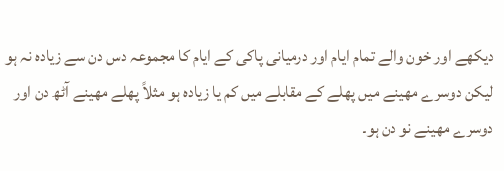دیکھے اور خون والے تمام ایام اور درميانی پاکی کے ایام کا مجموعہ دس دن سے زیادہ نہ ہو ليکن دوسرے مهينے ميں پهلے کے مقابلے ميں کم یا زیادہ ہو مثلاً پهلے مهينے آٹھ دن اور دوسرے مهينے نو دن ہو۔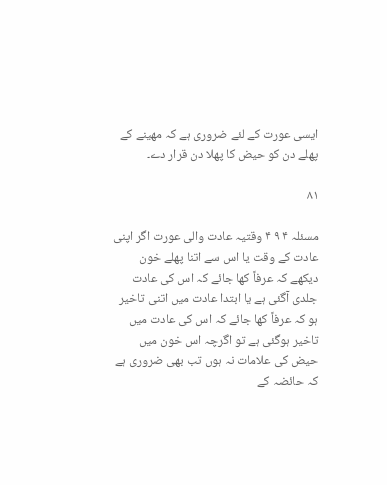ایسی عورت کے لئے ضروری ہے کہ مهينے کے پهلے دن کو حيض کا پهلا دن قرار دے۔

۸۱

مسئلہ ۴ ٩ ۴ وقتيہ عادت والی عورت اگر اپنی عادت کے وقت یا اس سے اتنا پهلے خون دیکھے کہ عرفاً کها جائے کہ اس کی عادت جلدی آگئی ہے یا ابتدا عادت ميں اتنی تاخير ہو کہ عرفاً کها جائے کہ اس کی عادت ميں تاخير ہوگئی ہے تو اگرچہ اس خون ميں حيض کی علامات نہ ہوں تب بھی ضروری ہے کہ حائضہ کے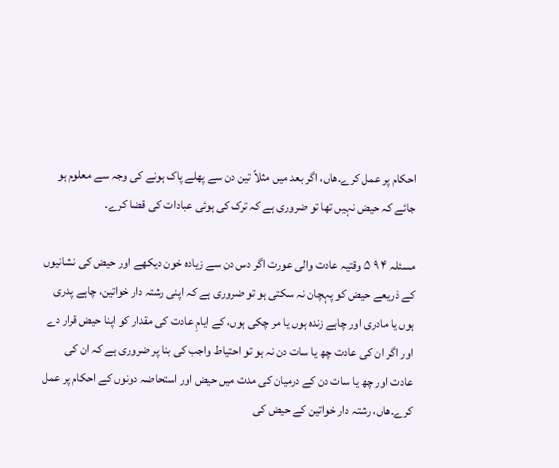احکام پر عمل کرے۔هاں، اگر بعد ميں مثلاً تين دن سے پهلے پاک ہونے کی وجہ سے معلوم ہو جائے کہ حيض نہيں تھا تو ضروری ہے کہ ترک کی ہوئی عبادات کی قضا کرے۔

مسئلہ ۴ ٩ ۵ وقتيہ عادت والی عورت اگر دس دن سے زیادہ خون دیکھے اور حيض کی نشانيوں کے ذریعے حيض کو پہچان نہ سکتی ہو تو ضروری ہے کہ اپنی رشتہ دار خواتين، چاہے پدری ہوں یا مادری اور چاہے زندہ ہوں یا مر چکی ہوں، کے ایامِ عادت کی مقدار کو اپنا حيض قرار دے اور اگر ان کی عادت چھ یا سات دن نہ ہو تو احتياط واجب کی بنا پر ضروری ہے کہ ان کی عادت اور چھ یا سات دن کے درميان کی مدت ميں حيض اور استحاضہ دونوں کے احکام پر عمل کرے۔هاں، رشتہ دار خواتين کے حيض کی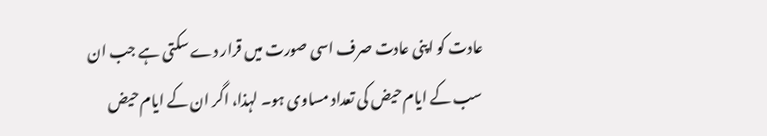عادت کو اپنی عادت صرف اسی صورت ميں قرار دے سکتی ہے جب ان سب کے ایام حيض کی تعداد مساوی ہو۔ لہذا، اگر ان کے ایام حيض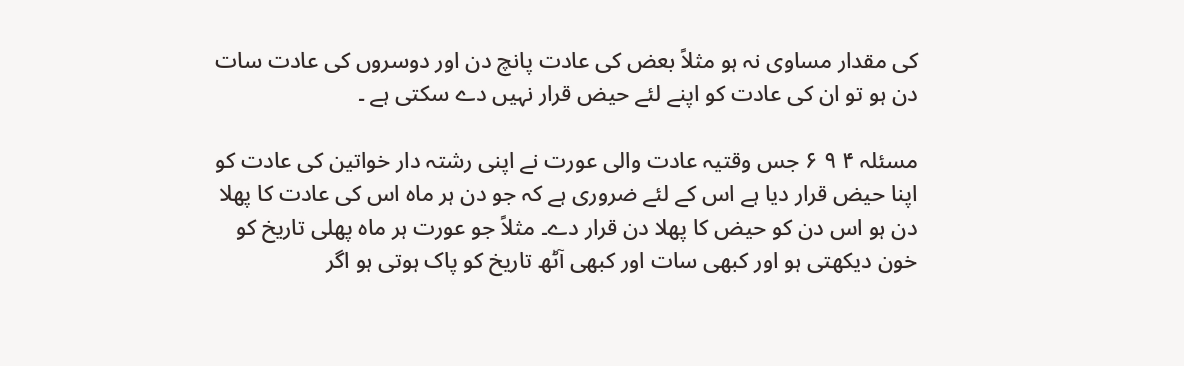کی مقدار مساوی نہ ہو مثلاً بعض کی عادت پانچ دن اور دوسروں کی عادت سات دن ہو تو ان کی عادت کو اپنے لئے حيض قرار نہيں دے سکتی ہے ۔

مسئلہ ۴ ٩ ۶ جس وقتيہ عادت والی عورت نے اپنی رشتہ دار خواتين کی عادت کو اپنا حيض قرار دیا ہے اس کے لئے ضروری ہے کہ جو دن ہر ماہ اس کی عادت کا پهلا دن ہو اس دن کو حيض کا پهلا دن قرار دے۔ مثلاً جو عورت ہر ماہ پهلی تاریخ کو خون دیکھتی ہو اور کبهی سات اور کبهی آٹھ تاریخ کو پاک ہوتی ہو اگر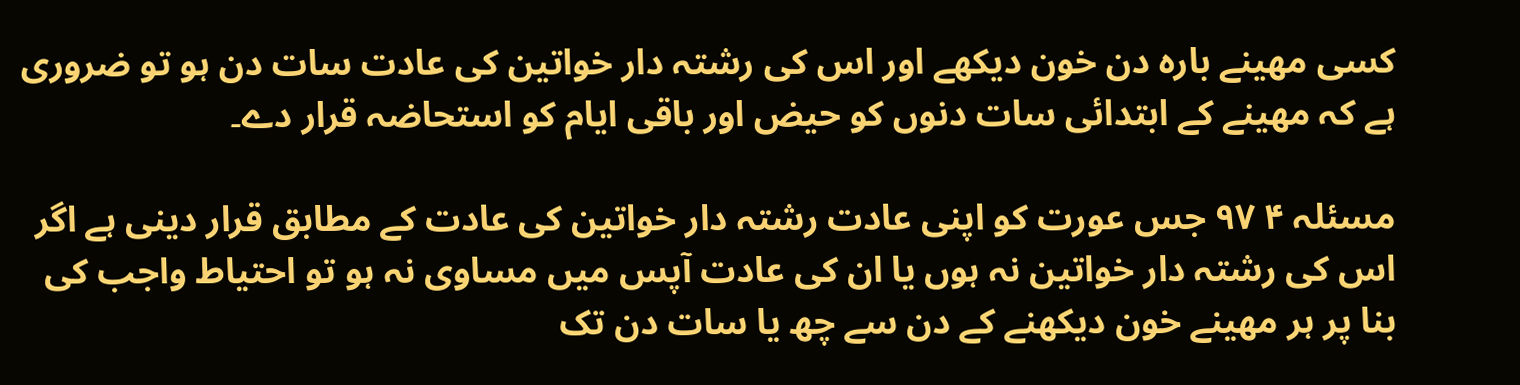کسی مهينے بارہ دن خون دیکھے اور اس کی رشتہ دار خواتين کی عادت سات دن ہو تو ضروری ہے کہ مهينے کے ابتدائی سات دنوں کو حيض اور باقی ایام کو استحاضہ قرار دے۔

مسئلہ ۴ ٩٧ جس عورت کو اپنی عادت رشتہ دار خواتين کی عادت کے مطابق قرار دینی ہے اگر اس کی رشتہ دار خواتين نہ ہوں یا ان کی عادت آپس ميں مساوی نہ ہو تو احتياط واجب کی بنا پر ہر مهينے خون دیکھنے کے دن سے چھ یا سات دن تک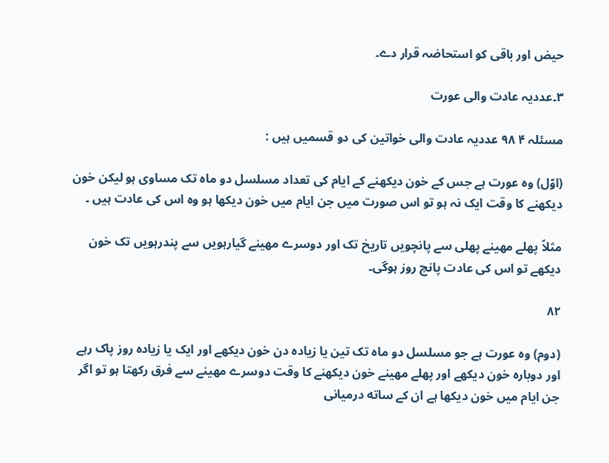حيض اور باقی کو استحاضہ قرار دے۔

٣۔عدديہ عادت والی عورت

مسئلہ ۴ ٩٨ عددیہ عادت والی خواتين کی دو قسميں ہيں :

(اوّل) وہ عورت ہے جس کے خون دیکھنے کے ایام کی تعداد مسلسل دو ماہ تک مساوی ہو ليکن خون دیکھنے کا وقت ایک نہ ہو تو اس صورت ميں جن ایام ميں خون دیکھا ہو وہ اس کی عادت ہيں ۔

مثلاً پهلے مهينے پهلی سے پانچویں تاریخ تک اور دوسرے مهينے گيارہویں سے پندرہویں تک خون دیکھے تو اس کی عادت پانچ روز ہوگی۔

۸۲

(دوم) وہ عورت ہے جو مسلسل دو ماہ تک تين یا زیادہ دن خون دیکھے اور ایک یا زیادہ روز پاک رہے اور دوبارہ خون دیکھے اور پهلے مهينے خون دیکھنے کا وقت دوسرے مهينے سے فرق رکھتا ہو تو اگر جن ایام ميں خون دیکھا ہے ان کے ساته درميانی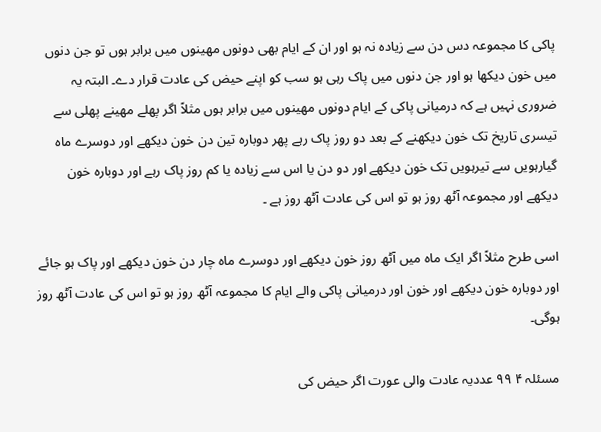پاکی کا مجموعہ دس دن سے زیادہ نہ ہو اور ان کے ایام بھی دونوں مهينوں ميں برابر ہوں تو جن دنوں ميں خون دیکھا ہو اور جن دنوں ميں پاک رہی ہو سب کو اپنے حيض کی عادت قرار دے۔ البتہ یہ ضروری نہيں ہے کہ درميانی پاکی کے ایام دونوں مهينوں ميں برابر ہوں مثلاً اگر پهلے مهينے پهلی سے تيسری تاریخ تک خون دیکھنے کے بعد دو روز پاک رہے پھر دوبارہ تين دن خون دیکھے اور دوسرے ماہ گيارہویں سے تيرہویں تک خون دیکھے اور دو دن یا اس سے زیادہ یا کم روز پاک رہے اور دوبارہ خون دیکھے اور مجموعہ آٹھ روز ہو تو اس کی عادت آٹھ روز ہے ۔

اسی طرح مثلاً اگر ایک ماہ ميں آٹھ روز خون دیکھے اور دوسرے ماہ چار دن خون دیکھے اور پاک ہو جائے اور دوبارہ خون دیکھے اور خون اور درميانی پاکی والے ایام کا مجموعہ آٹھ روز ہو تو اس کی عادت آٹھ روز ہوگی۔

مسئلہ ۴ ٩٩ عددیہ عادت والی عورت اگر حيض کی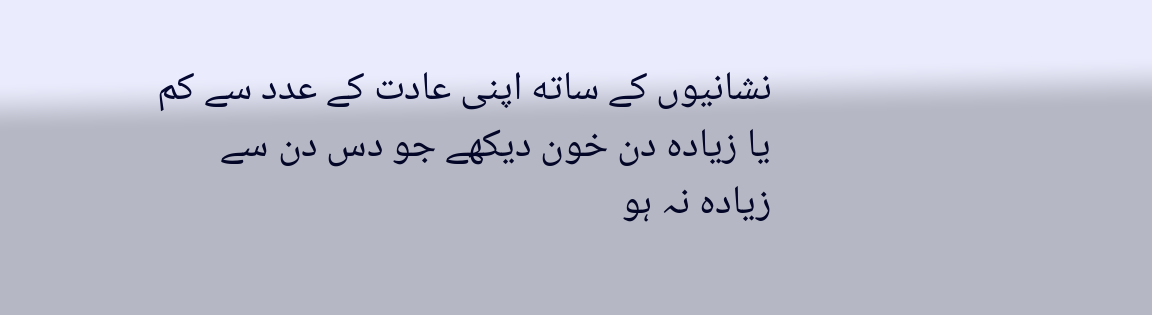نشانيوں کے ساته اپنی عادت کے عدد سے کم یا زیادہ دن خون دیکھے جو دس دن سے زیادہ نہ ہو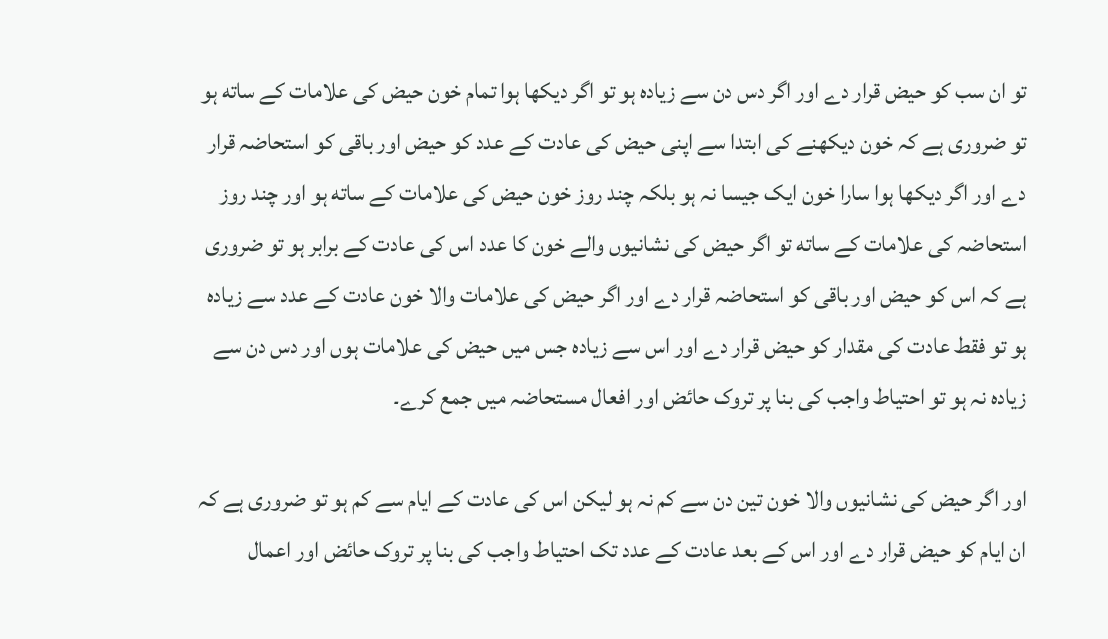تو ان سب کو حيض قرار دے اور اگر دس دن سے زیادہ ہو تو اگر دیکھا ہوا تمام خون حيض کی علامات کے ساته ہو تو ضروری ہے کہ خون دیکھنے کی ابتدا سے اپنی حيض کی عادت کے عدد کو حيض اور باقی کو استحاضہ قرار دے اور اگر دیکھا ہوا سارا خون ایک جيسا نہ ہو بلکہ چند روز خون حيض کی علامات کے ساته ہو اور چند روز استحاضہ کی علامات کے ساته تو اگر حيض کی نشانيوں والے خون کا عدد اس کی عادت کے برابر ہو تو ضروری ہے کہ اس کو حيض اور باقی کو استحاضہ قرار دے اور اگر حيض کی علامات والا خون عادت کے عدد سے زیادہ ہو تو فقط عادت کی مقدار کو حيض قرار دے اور اس سے زیادہ جس ميں حيض کی علامات ہوں اور دس دن سے زیادہ نہ ہو تو احتياط واجب کی بنا پر تروک حائض اور افعال مستحاضہ ميں جمع کرے۔

اور اگر حيض کی نشانيوں والا خون تين دن سے کم نہ ہو ليکن اس کی عادت کے ایام سے کم ہو تو ضروری ہے کہ ان ایام کو حيض قرار دے اور اس کے بعد عادت کے عدد تک احتياط واجب کی بنا پر تروک حائض اور اعمال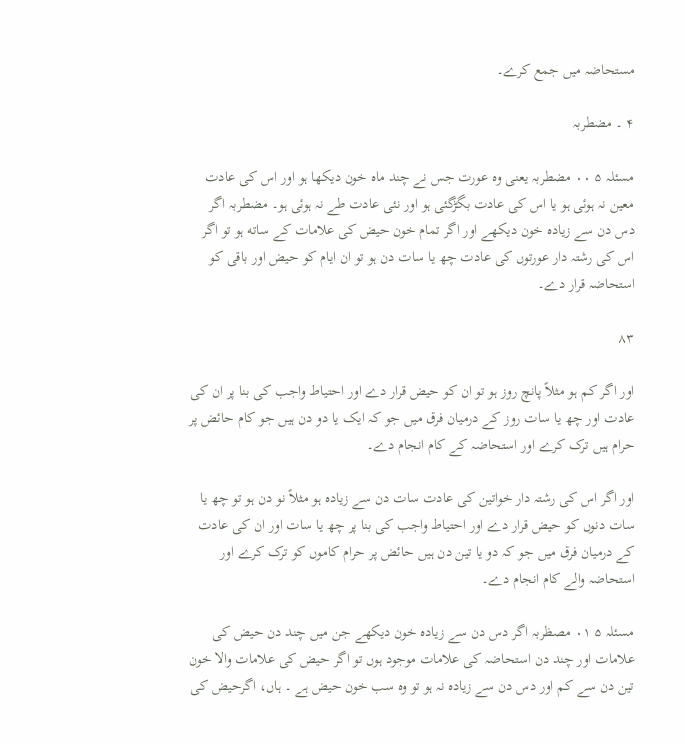مستحاضہ ميں جمع کرے۔

۴ ۔ مضطربہ

مسئلہ ۵ ٠٠ مضطربہ یعنی وہ عورت جس نے چند ماہ خون دیکھا ہو اور اس کی عادت معين نہ ہوئی ہو یا اس کی عادت بگڑگئی ہو اور نئی عادت طے نہ ہوئی ہو۔ مضطربہ اگر دس دن سے زیادہ خون دیکھے اور اگر تمام خون حيض کی علامات کے ساته ہو تو اگر اس کی رشتہ دار عورتوں کی عادت چھ یا سات دن ہو تو ان ایام کو حيض اور باقی کو استحاضہ قرار دے۔

۸۳

اور اگر کم ہو مثلاً پانچ روز ہو تو ان کو حيض قرار دے اور احتياط واجب کی بنا پر ان کی عادت اور چھ یا سات روز کے درميان فرق ميں جو کہ ایک یا دو دن ہيں جو کام حائض پر حرام ہيں ترک کرے اور استحاضہ کے کام انجام دے۔

اور اگر اس کی رشتہ دار خواتين کی عادت سات دن سے زیادہ ہو مثلاً نو دن ہو تو چھ یا سات دنوں کو حيض قرار دے اور احتياط واجب کی بنا پر چھ یا سات اور ان کی عادت کے درميان فرق ميں جو کہ دو یا تين دن ہيں حائض پر حرام کاموں کو ترک کرے اور استحاضہ والے کام انجام دے۔

مسئلہ ۵ ٠١ مصظربہ اگر دس دن سے زیادہ خون دیکھے جن ميں چند دن حيض کی علامات اور چند دن استحاضہ کی علامات موجود ہوں تو اگر حيض کی علامات والا خون تين دن سے کم اور دس دن سے زیادہ نہ ہو تو وہ سب خون حيض ہے ۔ ہاں، اگرحيض کی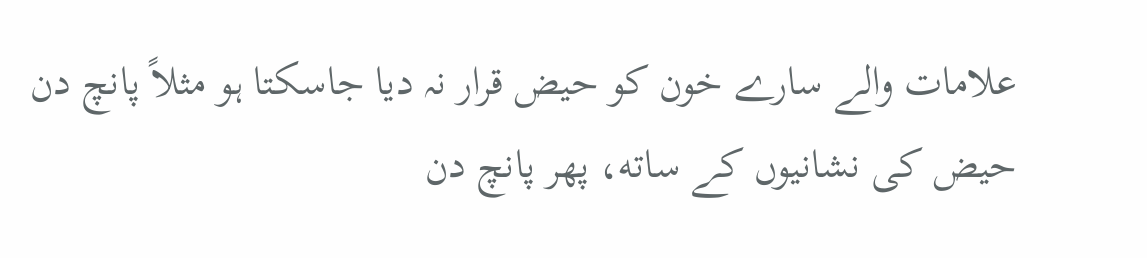علامات والے سارے خون کو حيض قرار نہ دیا جاسکتا ہو مثلاً پانچ دن حيض کی نشانيوں کے ساته، پھر پانچ دن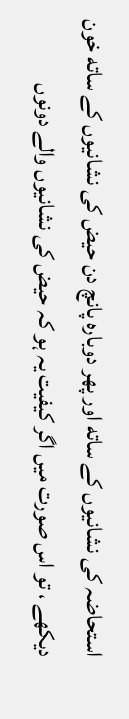استحاضہ کی نشانيوں کے ساته اور پھر دوبارہ پانچ دن حيض کی نشانيوں کے ساته خون دیکھے ، تو اس صورت ميں اگر کيفيت یہ ہو کہ حيض کی نشانيوں والے دونوں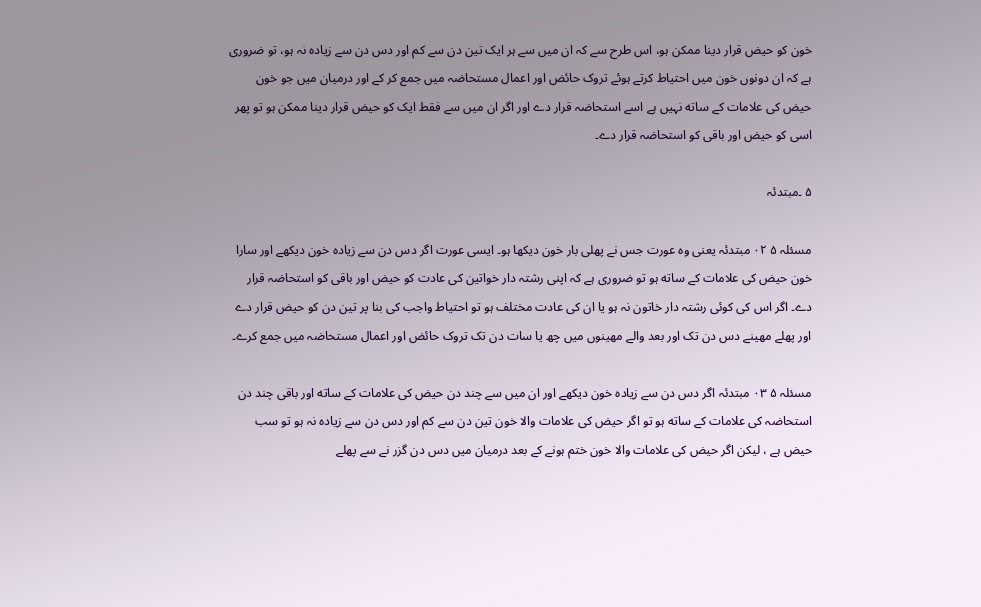خون کو حيض قرار دینا ممکن ہو، اس طرح سے کہ ان ميں سے ہر ایک تين دن سے کم اور دس دن سے زیادہ نہ ہو، تو ضروری ہے کہ ان دونوں خون ميں احتياط کرتے ہوئے تروک حائض اور اعمال مستحاضہ ميں جمع کر کے اور درميان ميں جو خون حيض کی علامات کے ساته نہيں ہے اسے استحاضہ قرار دے اور اگر ان ميں سے فقط ایک کو حيض قرار دینا ممکن ہو تو پھر اسی کو حيض اور باقی کو استحاضہ قرار دے۔

۵ ۔مبتدئہ

مسئلہ ۵ ٠٢ مبتدئہ یعنی وہ عورت جس نے پهلی بار خون دیکھا ہو۔ ایسی عورت اگر دس دن سے زیادہ خون دیکھے اور سارا خون حيض کی علامات کے ساته ہو تو ضروری ہے کہ اپنی رشتہ دار خواتين کی عادت کو حيض اور باقی کو استحاضہ قرار دے۔ اگر اس کی کوئی رشتہ دار خاتون نہ ہو یا ان کی عادت مختلف ہو تو احتياط واجب کی بنا پر تين دن کو حيض قرار دے اور پهلے مهينے دس دن تک اور بعد والے مهينوں ميں چھ یا سات دن تک تروک حائض اور اعمال مستحاضہ ميں جمع کرے۔

مسئلہ ۵ ٠٣ مبتدئہ اگر دس دن سے زیادہ خون دیکھے اور ان ميں سے چند دن حيض کی علامات کے ساته اور باقی چند دن استحاضہ کی علامات کے ساته ہو تو اگر حيض کی علامات والا خون تين دن سے کم اور دس دن سے زیادہ نہ ہو تو سب حيض ہے ، ليکن اگر حيض کی علامات والا خون ختم ہونے کے بعد درميان ميں دس دن گزر نے سے پهلے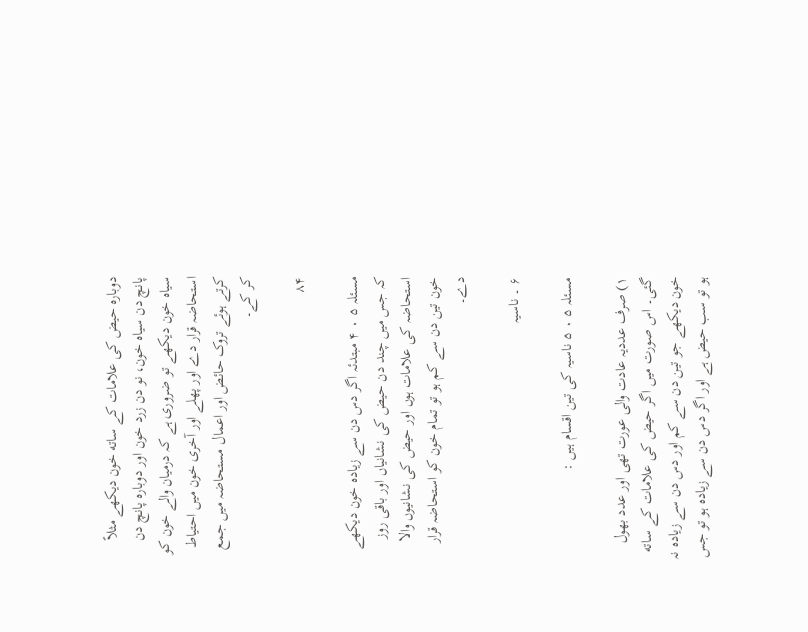دوبارہ حيض کی علامات کے ساته خون دیکھے مثلاً پانچ دن سياہ خون، نو دن زرد خون اور دوبارہ پانچ دن سياہ خون دیکھے تو ضروری ہے کہ درميان والے خون کو استحاضہ قرار دے اور پهلے اور آخری خون ميں احتياط کرتے ہوئے تروک حائض اور اعمال مستحاضہ ميں جمع کر کے۔

۸۴

مسئلہ ۵ ٠ ۴ مبتدئہ اگر دس دن سے زیادہ خون دیکھے کہ جس ميں چند دن حيض کی نشانياں اور باقی روز استحاضہ کی علامات ہوں اور حيض کی نشانيوں والا خون تين دن سے کم ہو تو تمام خون کو استحاضہ قرار دے۔

۶ ۔ ناسيہ

مسئلہ ۵ ٠ ۵ ناسيہ کی تين اقسام ہيں :

١) صرف عددیہ عادت والی عورت تھی اور عدد بھول گئی۔ اس صورت ميں اگر حيض کی علامات کے ساته خون دیکھے جو تين دن سے کم اور دس دن سے زیادہ نہ ہو تو سب حيض ہے اور اگر دس دن سے زیادہ ہو تو جس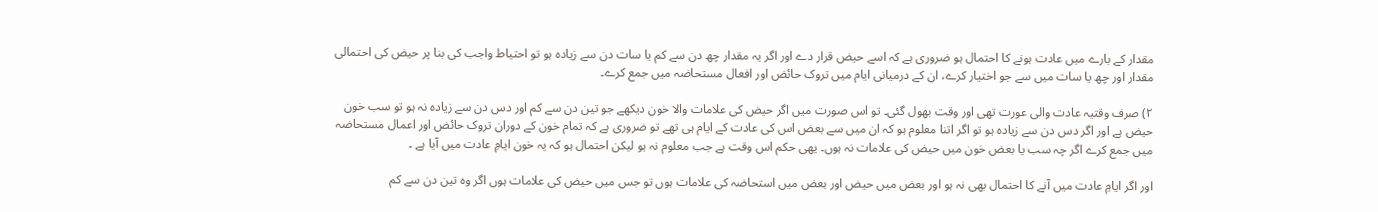مقدار کے بارے ميں عادت ہونے کا احتمال ہو ضروری ہے کہ اسے حيض قرار دے اور اگر یہ مقدار چھ دن سے کم یا سات دن سے زیادہ ہو تو احتياط واجب کی بنا پر حيض کی احتمالی مقدار اور چھ یا سات ميں سے جو اختيار کرے، ان کے درميانی ایام ميں تروک حائض اور افعال مستحاضہ ميں جمع کرے۔

٢) صرف وقتيہ عادت والی عورت تھی اور وقت بھول گئی۔ تو اس صورت ميں اگر حيض کی علامات والا خون دیکھے جو تين دن سے کم اور دس دن سے زیادہ نہ ہو تو سب خون حيض ہے اور اگر دس دن سے زیادہ ہو تو اگر اتنا معلوم ہو کہ ان ميں سے بعض اس کی عادت کے ایام ہی تهے تو ضروری ہے کہ تمام خون کے دوران تروک حائض اور اعمال مستحاضہ ميں جمع کرے اگر چہ سب یا بعض خون ميں حيض کی علامات نہ ہوں۔ یهی حکم اس وقت ہے جب معلوم نہ ہو ليکن احتمال ہو کہ یہ خون ایامِ عادت ميں آیا ہے ۔

اور اگر ایامِ عادت ميں آنے کا احتمال بھی نہ ہو اور بعض ميں حيض اور بعض ميں استحاضہ کی علامات ہوں تو جس ميں حيض کی علامات ہوں اگر وہ تين دن سے کم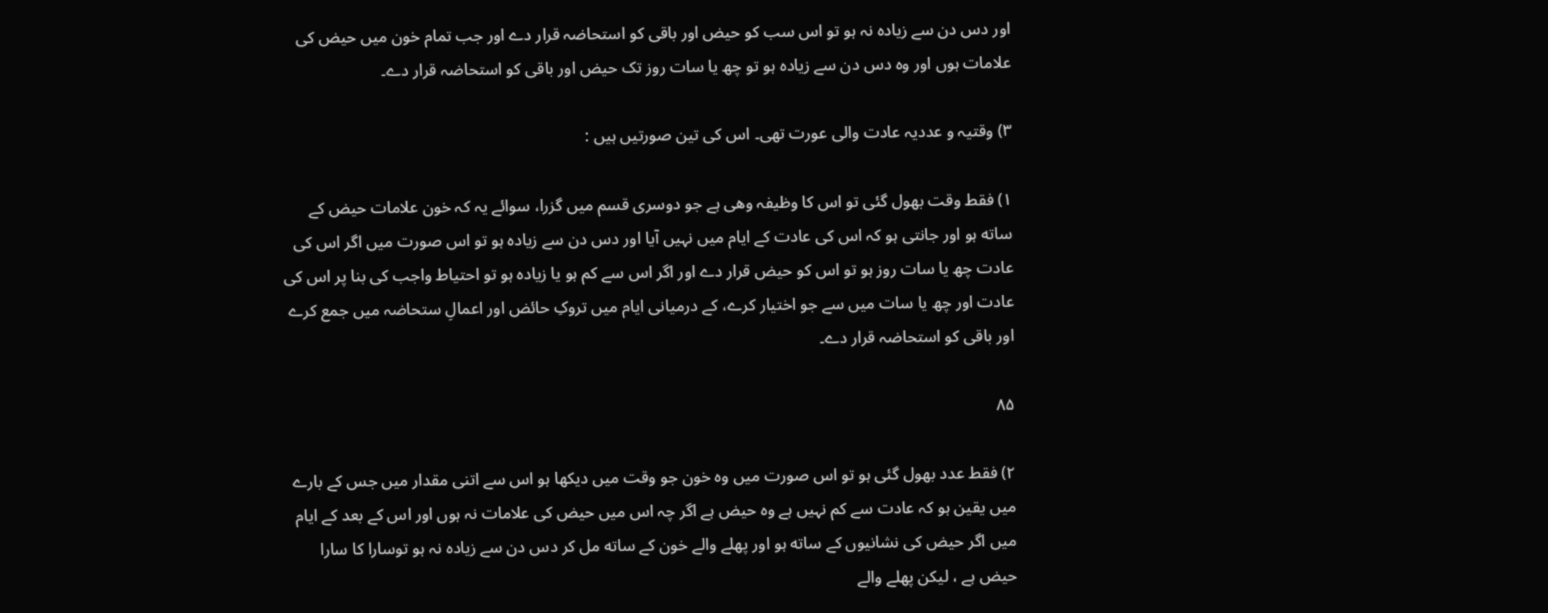اور دس دن سے زیادہ نہ ہو تو اس سب کو حيض اور باقی کو استحاضہ قرار دے اور جب تمام خون ميں حيض کی علامات ہوں اور وہ دس دن سے زیادہ ہو تو چھ یا سات روز تک حيض اور باقی کو استحاضہ قرار دے۔

٣) وقتيہ و عددیہ عادت والی عورت تھی۔ اس کی تين صورتيں ہيں :

١) فقط وقت بھول گئی تو اس کا وظيفہ وهی ہے جو دوسری قسم ميں گزرا، سوائے یہ کہ خون علامات حيض کے ساته ہو اور جانتی ہو کہ اس کی عادت کے ایام ميں نہيں آیا اور دس دن سے زیادہ ہو تو اس صورت ميں اگر اس کی عادت چھ یا سات روز ہو تو اس کو حيض قرار دے اور اگر اس سے کم ہو یا زیادہ ہو تو احتياط واجب کی بنا پر اس کی عادت اور چھ یا سات ميں سے جو اختيار کرے، کے درميانی ایام ميں تروکِ حائض اور اعمالِ ستحاضہ ميں جمع کرے اور باقی کو استحاضہ قرار دے۔

۸۵

٢) فقط عدد بھول گئی ہو تو اس صورت ميں وہ خون جو وقت ميں دیکھا ہو اس سے اتنی مقدار ميں جس کے بارے ميں یقين ہو کہ عادت سے کم نہيں ہے وہ حيض ہے اگر چہ اس ميں حيض کی علامات نہ ہوں اور اس کے بعد کے ایام ميں اگر حيض کی نشانيوں کے ساته ہو اور پهلے والے خون کے ساته مل کر دس دن سے زیادہ نہ ہو توسارا کا سارا حيض ہے ، ليکن پهلے والے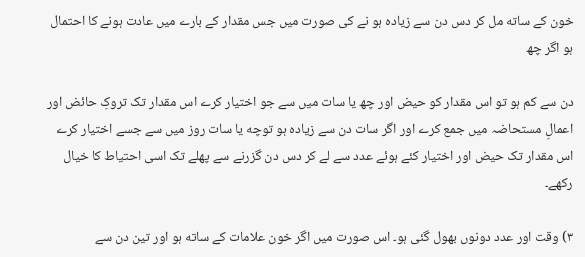خون کے ساته مل کر دس دن سے زیادہ ہو نے کی صورت ميں جس مقدار کے بارے ميں عادت ہونے کا احتمال ہو اگر چھ

دن سے کم ہو تو اس مقدار کو حيض اور چھ یا سات ميں سے جو اختيار کرے اس مقدار تک تروکِ حائض اور اعمالِ مستحاضہ ميں جمع کرے اور اگر سات دن سے زیادہ ہو توچه یا سات روز ميں سے جسے اختيار کرے اس مقدار تک حيض اور اختيار کئے ہوئے عدد سے لے کر دس دن گزرنے سے پهلے تک اسی احتياط کا خيال رکھے۔

٣) وقت اور عدد دونوں بھول گئی ہو۔ اس صورت ميں اگر خون علامات کے ساته ہو اور تين دن سے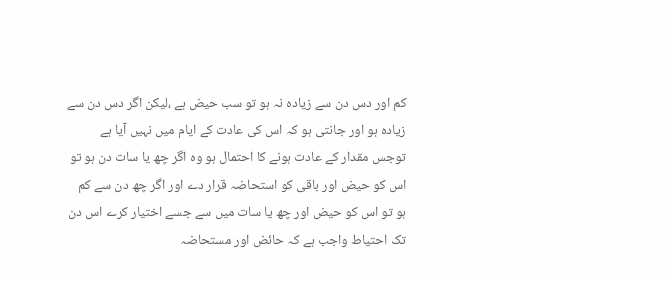کم اور دس دن سے زیادہ نہ ہو تو سب حيض ہے ،ليکن اگر دس دن سے زیادہ ہو اور جانتی ہو کہ اس کی عادت کے ایام ميں نہيں آیا ہے توجس مقدار کے عادت ہونے کا احتمال ہو وہ اگر چھ یا سات دن ہو تو اس کو حيض اور باقی کو استحاضہ قرار دے اور اگر چھ دن سے کم ہو تو اس کو حيض اور چھ یا سات ميں سے جسے اختيار کرے اس دن تک احتياط واجب ہے کہ حائض اور مستحاضہ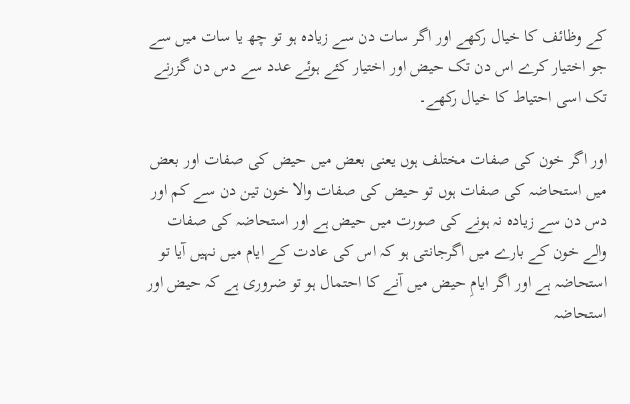کے وظائف کا خيال رکھے اور اگر سات دن سے زیادہ ہو تو چھ یا سات ميں سے جو اختيار کرے اس دن تک حيض اور اختيار کئے ہوئے عدد سے دس دن گزرنے تک اسی احتياط کا خيال رکھے۔

اور اگر خون کی صفات مختلف ہوں یعنی بعض ميں حيض کی صفات اور بعض ميں استحاضہ کی صفات ہوں تو حيض کی صفات والا خون تين دن سے کم اور دس دن سے زیادہ نہ ہونے کی صورت ميں حيض ہے اور استحاضہ کی صفات والے خون کے بارے ميں اگرجانتی ہو کہ اس کی عادت کے ایام ميں نہيں آیا تو استحاضہ ہے اور اگر ایامِ حيض ميں آنے کا احتمال ہو تو ضروری ہے کہ حيض اور استحاضہ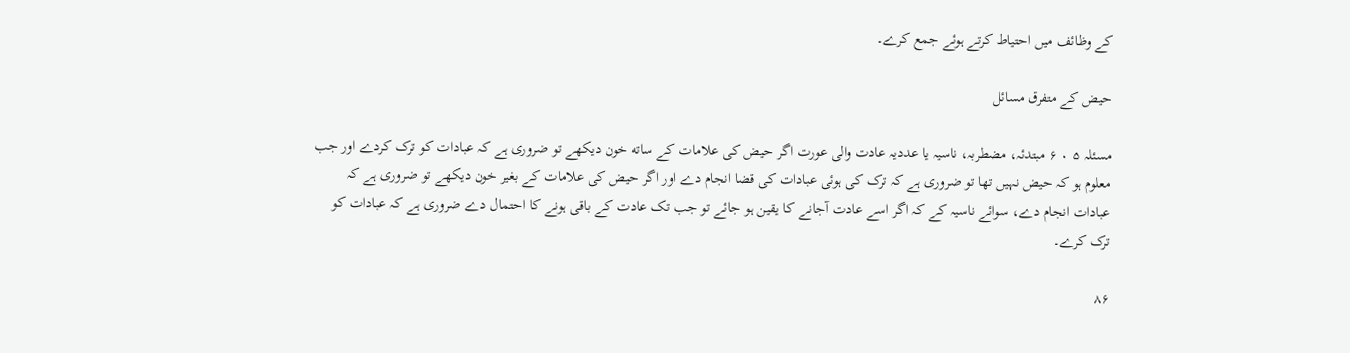کے وظائف ميں احتياط کرتے ہوئے جمع کرے۔

حيض کے متفرق مسائل

مسئلہ ۵ ٠ ۶ مبتدئہ، مضطربہ، ناسيہ یا عددیہ عادت والی عورت اگر حيض کی علامات کے ساته خون دیکھے تو ضروری ہے کہ عبادات کو ترک کردے اور جب معلوم ہو کہ حيض نہيں تھا تو ضروری ہے کہ ترک کی ہوئی عبادات کی قضا انجام دے اور اگر حيض کی علامات کے بغير خون دیکھے تو ضروری ہے کہ عبادات انجام دے، سوائے ناسيہ کے کہ اگر اسے عادت آجانے کا یقين ہو جائے تو جب تک عادت کے باقی ہونے کا احتمال دے ضروری ہے کہ عبادات کو ترک کرے۔

۸۶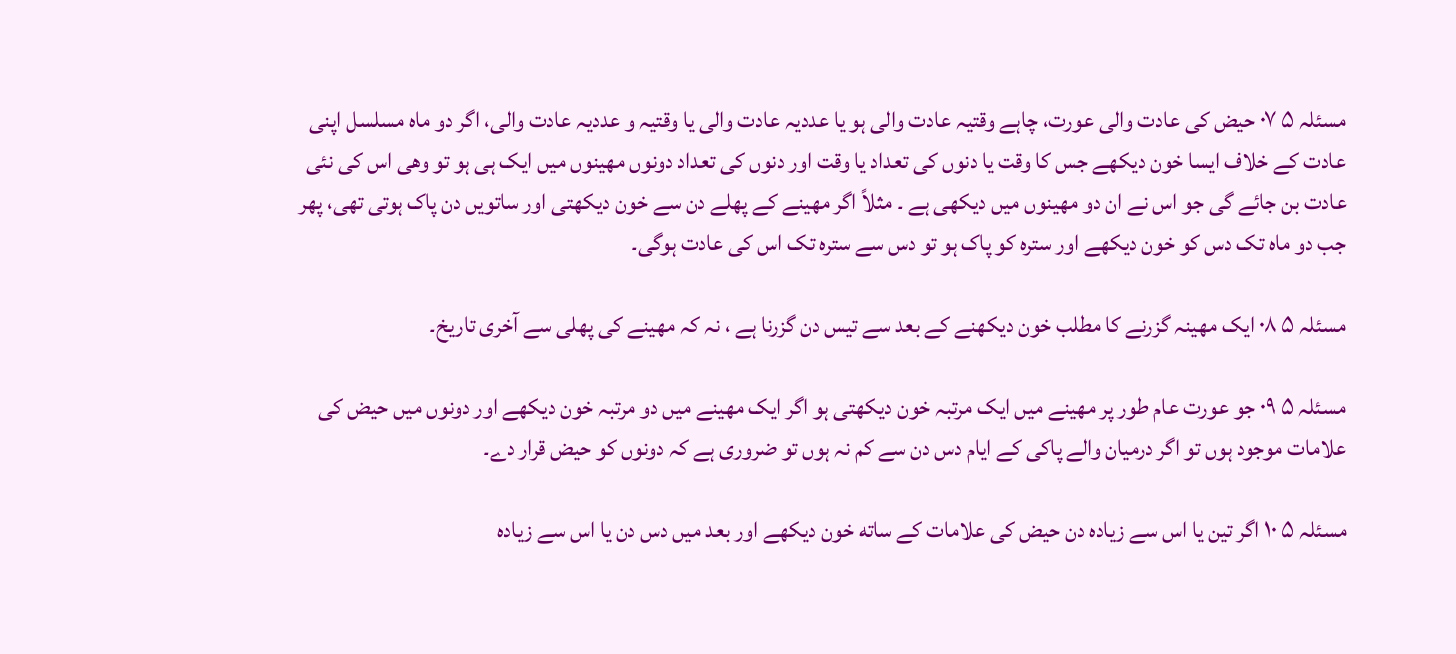مسئلہ ۵ ٠٧ حيض کی عادت والی عورت، چاہے وقتيہ عادت والی ہو یا عددیہ عادت والی یا وقتيہ و عددیہ عادت والی، اگر دو ماہ مسلسل اپنی عادت کے خلاف ایسا خون دیکھے جس کا وقت یا دنوں کی تعداد یا وقت اور دنوں کی تعداد دونوں مهينوں ميں ایک ہی ہو تو وهی اس کی نئی عادت بن جائے گی جو اس نے ان دو مهينوں ميں دیکھی ہے ۔ مثلاً اگر مهينے کے پهلے دن سے خون دیکھتی اور ساتویں دن پاک ہوتی تهی، پھر جب دو ماہ تک دس کو خون دیکھے اور سترہ کو پاک ہو تو دس سے سترہ تک اس کی عادت ہوگی۔

مسئلہ ۵ ٠٨ ایک مهينہ گزرنے کا مطلب خون دیکھنے کے بعد سے تيس دن گزرنا ہے ، نہ کہ مهينے کی پهلی سے آخری تاریخ۔

مسئلہ ۵ ٠٩ جو عورت عام طور پر مهينے ميں ایک مرتبہ خون دیکھتی ہو اگر ایک مهينے ميں دو مرتبہ خون دیکھے اور دونوں ميں حيض کی علامات موجود ہوں تو اگر درميان والے پاکی کے ایام دس دن سے کم نہ ہوں تو ضروری ہے کہ دونوں کو حيض قرار دے۔

مسئلہ ۵ ١٠ اگر تين یا اس سے زیادہ دن حيض کی علامات کے ساته خون دیکھے اور بعد ميں دس دن یا اس سے زیادہ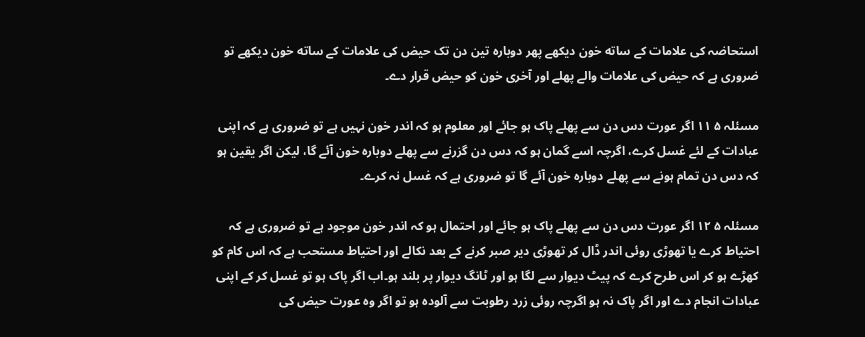استحاضہ کی علامات کے ساته خون دیکھے پھر دوبارہ تين دن تک حيض کی علامات کے ساته خون دیکھے تو ضروری ہے کہ حيض کی علامات والے پهلے اور آخری خون کو حيض قرار دے۔

مسئلہ ۵ ١١ اگر عورت دس دن سے پهلے پاک ہو جائے اور معلوم ہو کہ اندر خون نہيں ہے تو ضروری ہے کہ اپنی عبادات کے لئے غسل کرے، اگرچہ اسے گمان ہو کہ دس دن گزرنے سے پهلے دوبارہ خون آئے گا، ليکن اگر یقين ہو کہ دس دن تمام ہونے سے پهلے دوبارہ خون آئے گا تو ضروری ہے کہ غسل نہ کرے۔

مسئلہ ۵ ١٢ اگر عورت دس دن سے پهلے پاک ہو جائے اور احتمال ہو کہ اندر خون موجود ہے تو ضروری ہے کہ احتياط کرے یا تهوڑی روئی اندر ڈال کر تهوڑی دیر صبر کرنے کے بعد نکالے اور احتياط مستحب ہے کہ اس کام کو کھڑے ہو کر اس طرح کرے کہ پيٹ دیوار سے لگا ہو اور ٹانگ دیوار پر بلند ہو۔اب اگر پاک ہو تو غسل کر کے اپنی عبادات انجام دے اور اگر پاک نہ ہو اگرچہ روئی زرد رطوبت سے آلودہ ہو تو اگر وہ عورت حيض کی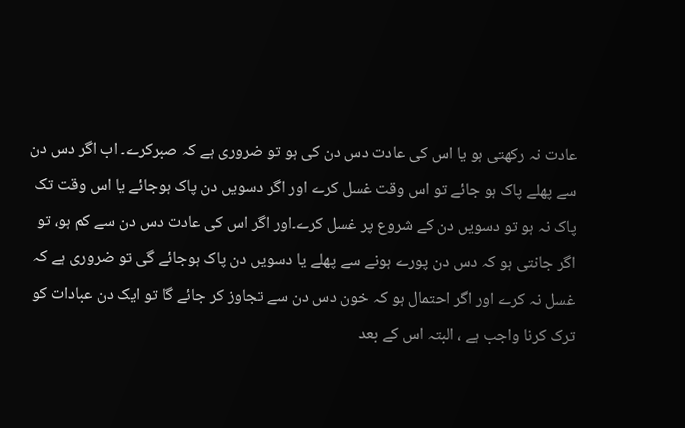عادت نہ رکھتی ہو یا اس کی عادت دس دن کی ہو تو ضروری ہے کہ صبرکرے۔ اب اگر دس دن سے پهلے پاک ہو جائے تو اس وقت غسل کرے اور اگر دسویں دن پاک ہوجائے یا اس وقت تک پاک نہ ہو تو دسویں دن کے شروع پر غسل کرے۔اور اگر اس کی عادت دس دن سے کم ہو، تو اگر جانتی ہو کہ دس دن پورے ہونے سے پهلے یا دسویں دن پاک ہوجائے گی تو ضروری ہے کہ غسل نہ کرے اور اگر احتمال ہو کہ خون دس دن سے تجاوز کر جائے گا تو ایک دن عبادات کو ترک کرنا واجب ہے ، البتہ اس کے بعد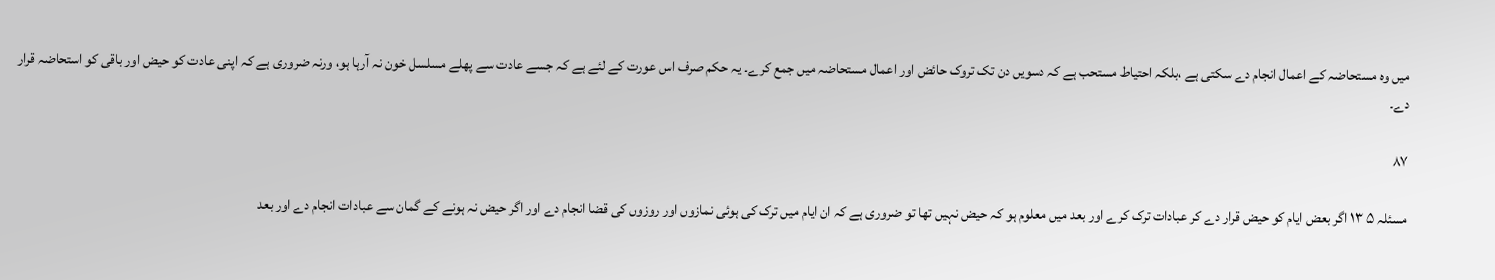ميں وہ مستحاضہ کے اعمال انجام دے سکتی ہے ،بلکہ احتياط مستحب ہے کہ دسویں دن تک تروک حائض اور اعمال مستحاضہ ميں جمع کرے۔ یہ حکم صرف اس عورت کے لئے ہے کہ جسے عادت سے پهلے مسلسل خون نہ آرہا ہو، ورنہ ضروری ہے کہ اپنی عادت کو حيض اور باقی کو استحاضہ قرار دے۔

۸۷

مسئلہ ۵ ١٣ اگر بعض ایام کو حيض قرار دے کر عبادات ترک کرے اور بعد ميں معلوم ہو کہ حيض نہيں تھا تو ضروری ہے کہ ان ایام ميں ترک کی ہوئی نمازوں اور روزوں کی قضا انجام دے اور اگر حيض نہ ہونے کے گمان سے عبادات انجام دے اور بعد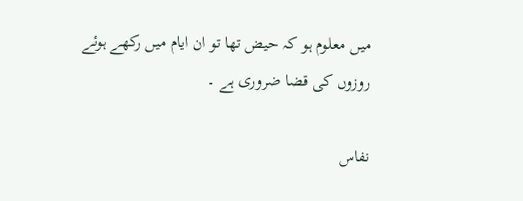ميں معلوم ہو کہ حيض تھا تو ان ایام ميں رکھے ہوئے روزوں کی قضا ضروری ہے ۔

نفاس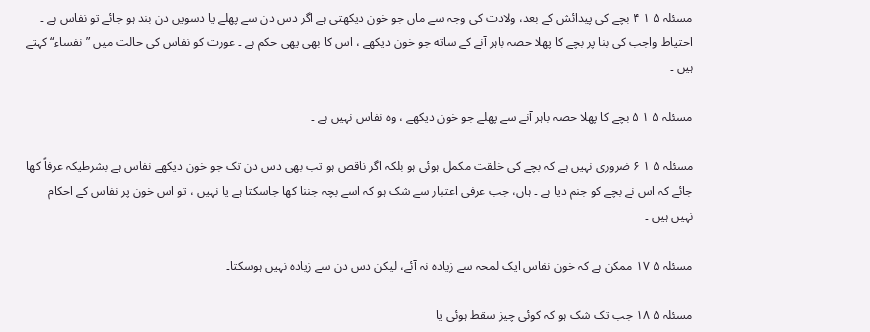مسئلہ ۵ ١ ۴ بچے کی پيدائش کے بعد، ولادت کی وجہ سے ماں جو خون دیکھتی ہے اگر دس دن سے پهلے یا دسویں دن بند ہو جائے تو نفاس ہے ۔ احتياط واجب کی بنا پر بچے کا پهلا حصہ باہر آنے کے ساته جو خون دیکھے ، اس کا بھی یهی حکم ہے ۔ عورت کو نفاس کی حالت ميں ”نفساء“ کہتے ہيں ۔

مسئلہ ۵ ١ ۵ بچے کا پهلا حصہ باہر آنے سے پهلے جو خون دیکھے ، وہ نفاس نہيں ہے ۔

مسئلہ ۵ ١ ۶ ضروری نہيں ہے کہ بچے کی خلقت مکمل ہوئی ہو بلکہ اگر ناقص ہو تب بھی دس دن تک جو خون دیکھے نفاس ہے بشرطيکہ عرفاً کها جائے کہ اس نے بچے کو جنم دیا ہے ۔ ہاں، جب عرفی اعتبار سے شک ہو کہ اسے بچہ جننا کها جاسکتا ہے یا نہيں ، تو اس خون پر نفاس کے احکام نہيں ہيں ۔

مسئلہ ۵ ١٧ ممکن ہے کہ خون نفاس ایک لمحہ سے زیادہ نہ آئے، ليکن دس دن سے زیادہ نہيں ہوسکتا۔

مسئلہ ۵ ١٨ جب تک شک ہو کہ کوئی چيز سقط ہوئی یا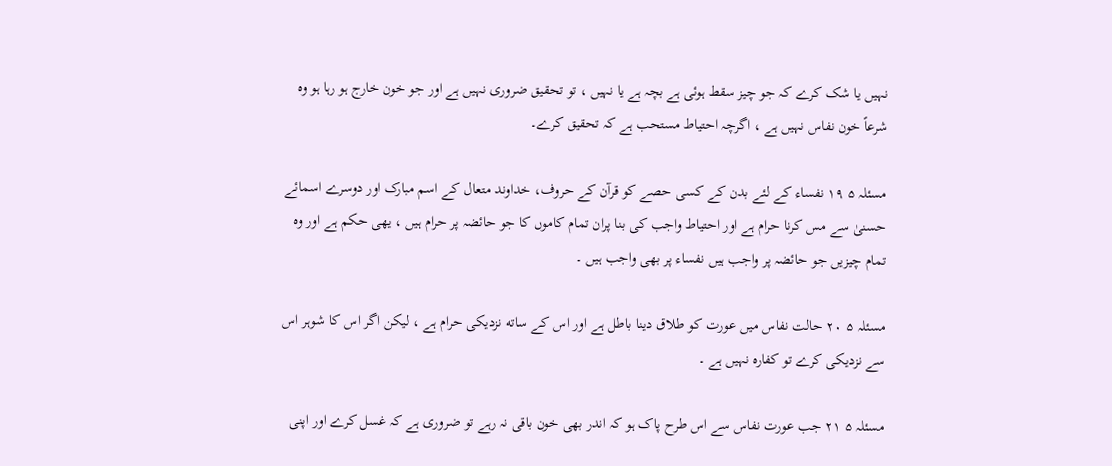نہيں یا شک کرے کہ جو چيز سقط ہوئی ہے بچہ ہے یا نہيں ، تو تحقيق ضروری نہيں ہے اور جو خون خارج ہو رہا ہو وہ شرعاً خون نفاس نہيں ہے ، اگرچہ احتياط مستحب ہے کہ تحقيق کرے۔

مسئلہ ۵ ١٩ نفساء کے لئے بدن کے کسی حصے کو قرآن کے حروف، خداوند متعال کے اسم مبارک اور دوسرے اسمائے حسنیٰ سے مس کرنا حرام ہے اور احتياط واجب کی بنا پران تمام کاموں کا جو حائضہ پر حرام ہيں ، یهی حکم ہے اور وہ تمام چيزیں جو حائضہ پر واجب ہيں نفساء پر بھی واجب ہيں ۔

مسئلہ ۵ ٢٠ حالت نفاس ميں عورت کو طلاق دینا باطل ہے اور اس کے ساته نزدیکی حرام ہے ، ليکن اگر اس کا شوہر اس سے نزدیکی کرے تو کفارہ نہيں ہے ۔

مسئلہ ۵ ٢١ جب عورت نفاس سے اس طرح پاک ہو کہ اندر بھی خون باقی نہ رہے تو ضروری ہے کہ غسل کرے اور اپنی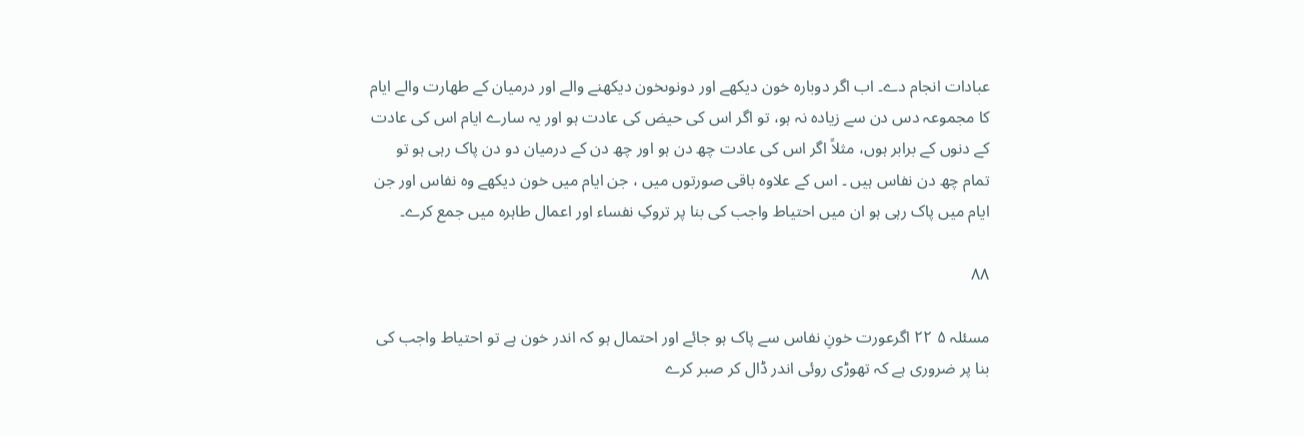عبادات انجام دے۔ اب اگر دوبارہ خون دیکھے اور دونوںخون دیکھنے والے اور درميان کے طهارت والے ایام کا مجموعہ دس دن سے زیادہ نہ ہو، تو اگر اس کی حيض کی عادت ہو اور یہ سارے ایام اس کی عادت کے دنوں کے برابر ہوں، مثلاً اگر اس کی عادت چھ دن ہو اور چھ دن کے درميان دو دن پاک رہی ہو تو تمام چھ دن نفاس ہيں ۔ اس کے علاوہ باقی صورتوں ميں ، جن ایام ميں خون دیکھے وہ نفاس اور جن ایام ميں پاک رہی ہو ان ميں احتياط واجب کی بنا پر تروکِ نفساء اور اعمال طاہرہ ميں جمع کرے۔

۸۸

مسئلہ ۵ ٢٢ اگرعورت خونِ نفاس سے پاک ہو جائے اور احتمال ہو کہ اندر خون ہے تو احتياط واجب کی بنا پر ضروری ہے کہ تهوڑی روئی اندر ڈال کر صبر کرے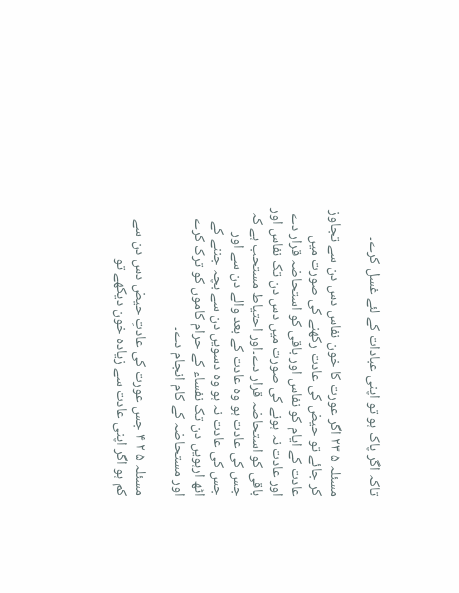تاکہ اگر پاک ہو تو اپنی عبادات کے لئے غسل کرے۔

مسئلہ ۵ ٢٣ اگر عورت کا خون نفاس دس دن سے تجاوز کر جائے تو حيض کی عادت رکھنے کی صورت ميں عادت کے ایام کو نفاس اور باقی کو استحاضہ قرار دے اور عادت نہ ہونے کی صورت ميں دس دن تک نفاس اور باقی کو استحاضہ قرار دے۔اور احتياط مستحب ہے کہ جس کی عادت ہو وہ عادت کے بعد والے دن سے اور جس کی عادت نہ ہو وہ دسویں دن سے بچہ جننے کے اٹھ ارہویں دن تک نفساء کے حرام کاموں کو ترک کرے اور مستحاضہ کے کام انجام دے۔

مسئلہ ۵ ٢ ۴ جس عورت کی عادتِ حيض دس دن سے کم ہو اگر اپنی عادت سے زیادہ خون دیکھے تو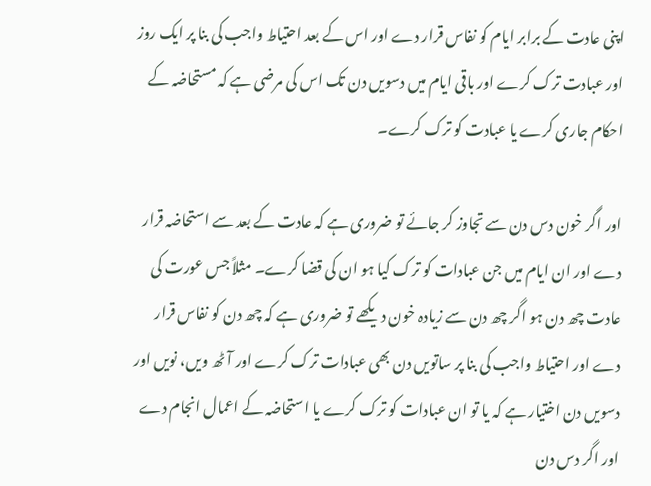اپنی عادت کے برابر ایام کو نفاس قرار دے اور اس کے بعد احتياط واجب کی بنا پر ایک روز اور عبادت ترک کرے اور باقی ایام ميں دسویں دن تک اس کی مرضی ہے کہ مستحاضہ کے احکام جاری کرے یا عبادت کو ترک کرے۔

اور اگر خون دس دن سے تجاوز کر جائے تو ضروری ہے کہ عادت کے بعد سے استحاضہ قرار دے اور ان ایام ميں جن عبادات کو ترک کيا ہو ان کی قضا کرے۔ مثلاً جس عورت کی عادت چھ دن ہو اگر چھ دن سے زیادہ خون دیکھے تو ضروری ہے کہ چھ دن کو نفاس قرار دے اور احتياط واجب کی بنا پر ساتویں دن بھی عبادات ترک کرے اور آٹھ ویں، نویں اور دسویں دن اختيار ہے کہ یا تو ان عبادات کو ترک کرے یا استحاضہ کے اعمال انجام دے اور اگر دس دن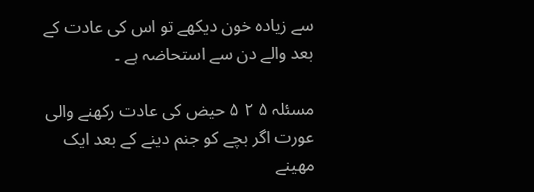سے زیادہ خون دیکھے تو اس کی عادت کے بعد والے دن سے استحاضہ ہے ۔

مسئلہ ۵ ٢ ۵ حيض کی عادت رکھنے والی عورت اگر بچے کو جنم دینے کے بعد ایک مهينے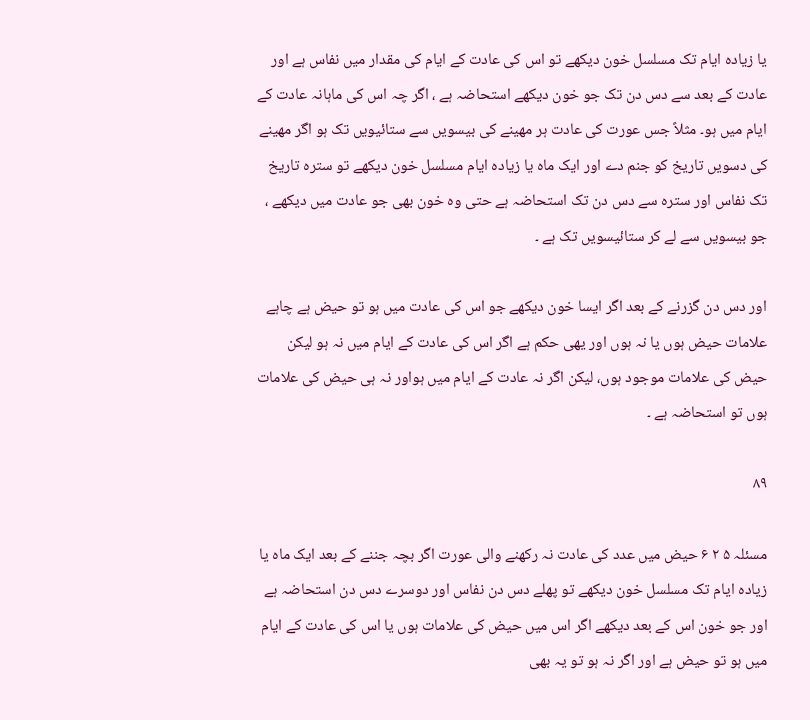یا زیادہ ایام تک مسلسل خون دیکھے تو اس کی عادت کے ایام کی مقدار ميں نفاس ہے اور عادت کے بعد سے دس دن تک جو خون دیکھے استحاضہ ہے ، اگر چہ اس کی ماہانہ عادت کے ایام ميں ہو۔ مثلاً جس عورت کی عادت ہر مهينے کی بيسویں سے ستائيویں تک ہو اگر مهينے کی دسویں تاریخ کو جنم دے اور ایک ماہ یا زیادہ ایام مسلسل خون دیکھے تو سترہ تاریخ تک نفاس اور سترہ سے دس دن تک استحاضہ ہے حتی وہ خون بھی جو عادت ميں دیکھے ، جو بيسویں سے لے کر ستائيسویں تک ہے ۔

اور دس دن گزرنے کے بعد اگر ایسا خون دیکھے جو اس کی عادت ميں ہو تو حيض ہے چاہے علامات حيض ہوں یا نہ ہوں اور یهی حکم ہے اگر اس کی عادت کے ایام ميں نہ ہو ليکن حيض کی علامات موجود ہوں، ليکن اگر نہ عادت کے ایام ميں ہواور نہ ہی حيض کی علامات ہوں تو استحاضہ ہے ۔

۸۹

مسئلہ ۵ ٢ ۶ حيض ميں عدد کی عادت نہ رکھنے والی عورت اگر بچہ جننے کے بعد ایک ماہ یا زیادہ ایام تک مسلسل خون دیکھے تو پهلے دس دن نفاس اور دوسرے دس دن استحاضہ ہے اور جو خون اس کے بعد دیکھے اگر اس ميں حيض کی علامات ہوں یا اس کی عادت کے ایام ميں ہو تو حيض ہے اور اگر نہ ہو تو یہ بھی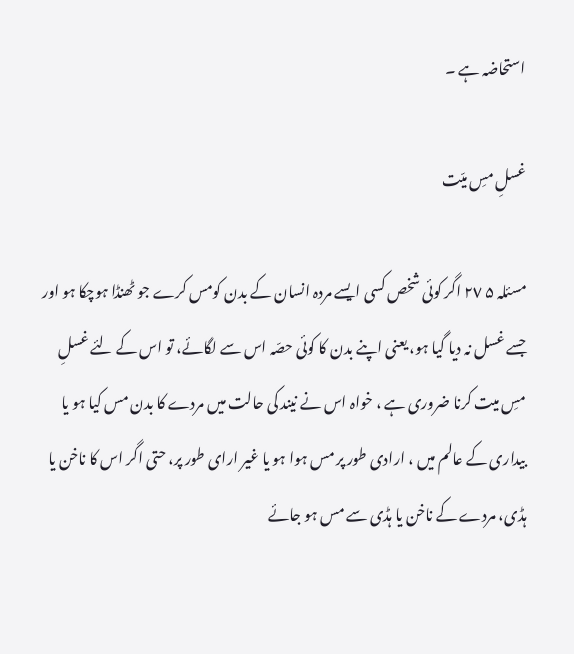استحاضہ ہے ۔

غسلِ مسِ ميّت

مسئلہ ۵ ٢٧ اگر کوئی شخص کسی ایسے مردہ انسان کے بدن کومس کرے جو ٹھنڈا ہوچکا ہو اور جسے غسل نہ دیا گيا ہو، یعنی اپنے بدن کا کوئی حصّہ اس سے لگائے، تو اس کے لئے غسلِ مسِ ميت کرنا ضروری ہے ، خواہ اس نے نيند کی حالت ميں مردے کا بدن مس کيا ہو یا بيداری کے عالم ميں ، ارادی طور پر مس ہوا ہو یا غير ارای طور پر، حتی اگر اس کا ناخن یا ہڈی، مردے کے ناخن یا ہڈی سے مس ہو جائے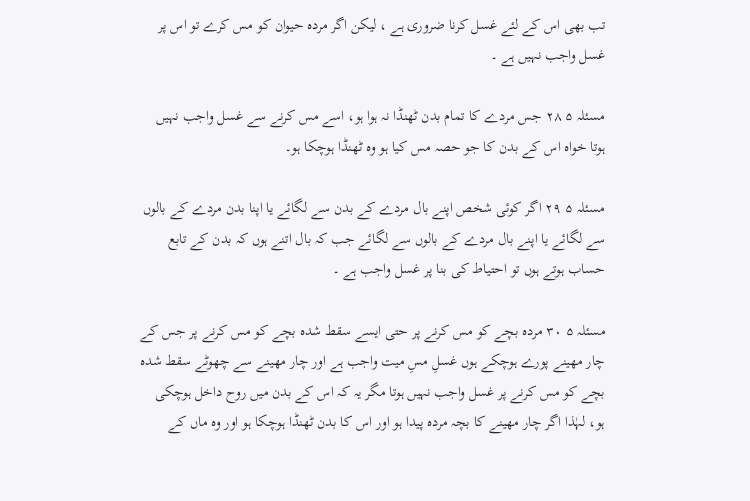تب بھی اس کے لئے غسل کرنا ضروری ہے ، ليکن اگر مردہ حيوان کو مس کرے تو اس پر غسل واجب نہيں ہے ۔

مسئلہ ۵ ٢٨ جس مردے کا تمام بدن ٹھنڈا نہ ہوا ہو، اسے مس کرنے سے غسل واجب نہيں ہوتا خواہ اس کے بدن کا جو حصہ مس کيا ہو وہ ٹھنڈا ہوچکا ہو۔

مسئلہ ۵ ٢٩ اگر کوئی شخص اپنے بال مردے کے بدن سے لگائے یا اپنا بدن مردے کے بالوں سے لگائے یا اپنے بال مردے کے بالوں سے لگائے جب کہ بال اتنے ہوں کہ بدن کے تابع حساب ہوتے ہوں تو احتياط کی بنا پر غسل واجب ہے ۔

مسئلہ ۵ ٣٠ مردہ بچے کو مس کرنے پر حتی ایسے سقط شدہ بچے کو مس کرنے پر جس کے چار مهينے پورے ہوچکے ہوں غسلِ مسِ ميت واجب ہے اور چار مهينے سے چھوٹے سقط شدہ بچے کو مس کرنے پر غسل واجب نہيں ہوتا مگر یہ کہ اس کے بدن ميں روح داخل ہوچکی ہو، لہٰذا اگر چار مهينے کا بچہ مردہ پيدا ہو اور اس کا بدن ٹھنڈا ہوچکا ہو اور وہ ماں کے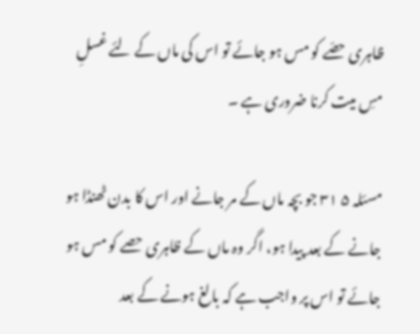ظاہری حصّے کو مس ہو جائے تو اس کی ماں کے لئے غسلِ مسِ ميت کرنا ضروری ہے ۔

مسئلہ ۵ ٣١ جو بچہ ماں کے مر جانے اور اس کا بدن ٹھنڈا ہو جانے کے بعد پيدا ہو، اگر وہ ماں کے ظاہری حصے کو مس ہو جائے تو اس پر واجب ہے کہ بالغ ہونے کے بعد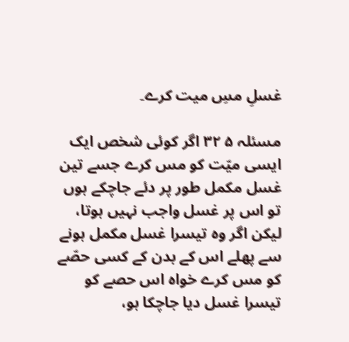غسلِ مسِ ميت کرے۔

مسئلہ ۵ ٣٢ اگر کوئی شخص ایک ایسی ميّت کو مس کرے جسے تين غسل مکمل طور پر دئے جاچکے ہوں تو اس پر غسل واجب نہيں ہوتا، ليکن اگر وہ تيسرا غسل مکمل ہونے سے پهلے اس کے بدن کے کسی حصّے کو مس کرے خواہ اس حصے کو تيسرا غسل دیا جاچکا ہو،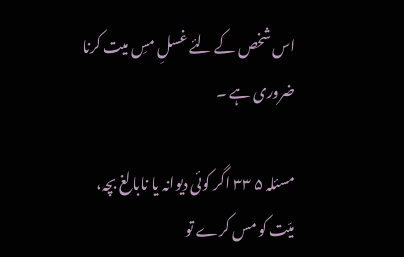اس شخص کے لئے غسلِ مسِ ميت کرنا ضروری ہے ۔

مسئلہ ۵ ٣٣ اگر کوئی دیوانہ یا نابالغ بچہ، ميّت کو مس کرے تو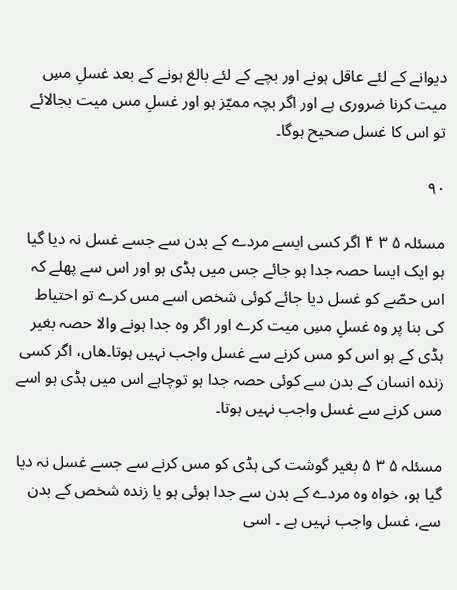دیوانے کے لئے عاقل ہونے اور بچے کے لئے بالغ ہونے کے بعد غسلِ مسِ ميت کرنا ضروری ہے اور اگر بچہ مميّز ہو اور غسلِ مس ميت بجالائے تو اس کا غسل صحيح ہوگا۔

۹۰

مسئلہ ۵ ٣ ۴ اگر کسی ایسے مردے کے بدن سے جسے غسل نہ دیا گيا ہو ایک ایسا حصہ جدا ہو جائے جس ميں ہڈی ہو اور اس سے پهلے کہ اس حصّے کو غسل دیا جائے کوئی شخص اسے مس کرے تو احتياط کی بنا پر وہ غسلِ مسِ ميت کرے اور اگر وہ جدا ہونے والا حصہ بغير ہڈی کے ہو اس کو مس کرنے سے غسل واجب نہيں ہوتا۔هاں، اگر کسی زندہ انسان کے بدن سے کوئی حصہ جدا ہو توچاہے اس ميں ہڈی ہو اسے مس کرنے سے غسل واجب نہيں ہوتا۔

مسئلہ ۵ ٣ ۵ بغير گوشت کی ہڈی کو مس کرنے سے جسے غسل نہ دیا گيا ہو، خواہ وہ مردے کے بدن سے جدا ہوئی ہو یا زندہ شخص کے بدن سے، غسل واجب نہيں ہے ۔ اسی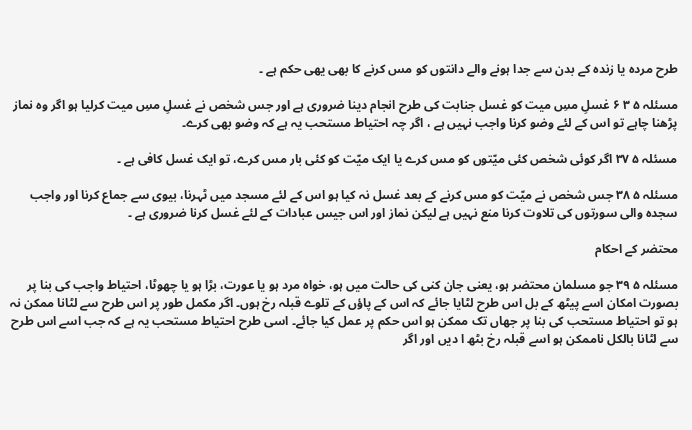طرح مردہ یا زندہ کے بدن سے جدا ہونے والے دانتوں کو مس کرنے کا بھی یهی حکم ہے ۔

مسئلہ ۵ ٣ ۶ غسلِ مسِ ميت کو غسل جنابت کی طرح انجام دینا ضروری ہے اور جس شخص نے غسلِ مسِ ميت کرليا ہو اگر وہ نماز پڑھنا چاہے تو اس کے لئے وضو کرنا واجب نہيں ہے ، اگر چہ احتياط مستحب یہ ہے کہ وضو بھی کرے۔

مسئلہ ۵ ٣٧ اگر کوئی شخص کئی ميّتوں کو مس کرے یا ایک ميّت کو کئی بار مس کرے، تو ایک غسل کافی ہے ۔

مسئلہ ۵ ٣٨ جس شخص نے ميّت کو مس کرنے کے بعد غسل نہ کيا ہو اس کے لئے مسجد ميں ٹہرنا، بيوی سے جماع کرنا اور واجب سجدہ والی سورتوں کی تلاوت کرنا منع نہيں ہے ليکن نماز اور اس جيس عبادات کے لئے غسل کرنا ضروری ہے ۔

محتضر کے احکام

مسئلہ ۵ ٣٩ جو مسلمان محتضر ہو، یعنی جان کنی کی حالت ميں ہو، خواہ مرد ہو یا عورت، بڑا ہو یا چھوٹا، احتياط واجب کی بنا پر بصورت امکان اسے پيٹھ کے بل اس طرح لٹایا جائے کہ اس کے پاؤں کے تلوے قبلہ رخ ہوں۔ اگر مکمل طور پر اس طرح سے لٹانا ممکن نہ ہو تو احتياط مستحب کی بنا پر جهاں تک ممکن ہو اس حکم پر عمل کيا جائے۔ اسی طرح احتياط مستحب یہ ہے کہ جب اسے اس طرح سے لٹانا بالکل ناممکن ہو اسے قبلہ رخ بٹھ ا دیں اور اگر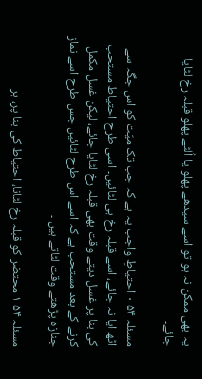یہ بھی ممکن نہ ہو تو اسے سيدهے پهلو یا اُلٹے پهلو قبلہ رخ لٹایا جائے۔

مسئلہ ۵۴ ٠ احتياطِ واجب یہ ہے کہ جب تک ميّت کو اس جگہ سے اٹھ ایا نہ جائے، اسے قبلہ رخ ہی لٹائيں۔ اسی طرح احتياط مستحب کی بنا پر غسل دیتے وقت بھی قبلہ رخ لٹایا جائے، ليکن غسل مکمل کرنے کے بعد مستحب ہے کہ اسے اس طرح لٹائيں جس طرح اسے نماز جنازہ پڑھتے وقت لٹاتے ہيں ۔

مسئلہ ۵۴ ١ محتضر کو قبلہ رخ لٹانا، احتياط کی بنا پر، ہر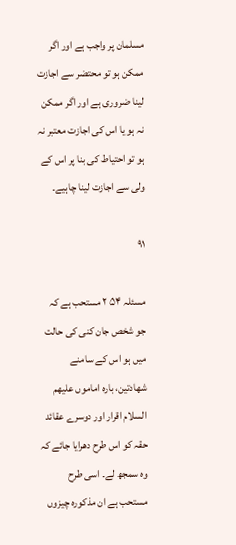مسلمان پر واجب ہے اور اگر ممکن ہو تو محتضر سے اجازت لينا ضروری ہے اور اگر ممکن نہ ہو یا اس کی اجازت معتبر نہ ہو تو احتياط کی بنا پر اس کے ولی سے اجازت لينا چاہيے۔

۹۱

مسئلہ ۵۴ ٢ مستحب ہے کہ جو شخص جان کنی کی حالت ميں ہو اس کے سامنے شهادتين، بارہ اماموں عليهم السلام اقرار اور دوسرے عقائد حقہ کو اس طرح دهرایا جائے کہ وہ سمجھ لے۔ اسی طرح مستحب ہے ان مذکورہ چيزوں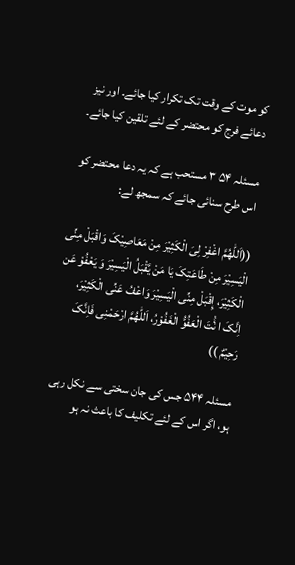کو موت کے وقت تک تکرار کيا جائے۔ اور نيز دعائے فرج کو محتضر کے لئے تلقين کيا جائے۔

مسئلہ ۵۴ ٣ مستحب ہے کہ یہ دعا محتضر کو اس طرح سنائی جائے کہ سمجھ لے:

((اَللّٰهُمَّ اغْفِرْ لِیَ الْکَثِيْرَ مِنْ مَعَاصِيْکَ وَاقْبَلْ مِنِّی الْيَسِيْرَ مِنْ طَاعَتِکَ یَا مَنْ یَّقْبَلُ الْيَسِيْرَ وَ یَعْفُوْ عَن الْکَثِيْرَ، إِقْبَلْ مِنِّی الْيَسِيْرَ وَاعْفُ عَنِّی الْکَثِيْرَ، اِنَّکَ ا نَْٔتَ الْعَفُوُّ الْغَفُوْرُ، اَللّٰهُمَّ ارْحَمْنِی فَاِنَّکَ رَحِيْمٌ ))

مسئلہ ۵۴۴ جس کی جان سختی سے نکل رہی ہو، اگر اس کے لئے تکليف کا باعث نہ ہو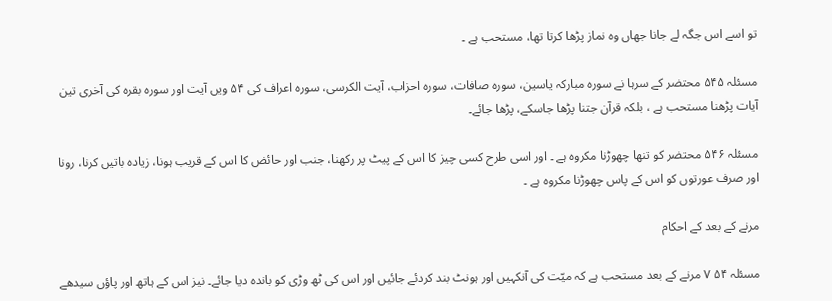تو اسے اس جگہ لے جانا جهاں وہ نماز پڑھا کرتا تھا، مستحب ہے ۔

مسئلہ ۵۴۵ محتضر کے سرہا نے سورہ مبارکہ یاسين، سورہ صافات، سورہ احزاب، آیت الکرسی، سورہ اعراف کی ۵۴ ویں آیت اور سورہ بقرہ کی آخری تين آیات پڑھنا مستحب ہے ، بلکہ قرآن جتنا پڑھا جاسکے، پڑھا جائے۔

مسئلہ ۵۴۶ محتضر کو تنها چھوڑنا مکروہ ہے ۔ اور اسی طرح کسی چيز کا اس کے پيٹ پر رکھنا، جنب اور حائض کا اس کے قریب ہونا، زیادہ باتيں کرنا، رونا اور صرف عورتوں کو اس کے پاس چھوڑنا مکروہ ہے ۔

مرنے کے بعد کے احکام

مسئلہ ۵۴ ٧ مرنے کے بعد مستحب ہے کہ ميّت کی آنکہيں اور ہونٹ بند کردئے جائيں اور اس کی ٹھ وڑی کو بانده دیا جائے۔ نيز اس کے ہاتھ اور پاؤں سيدهے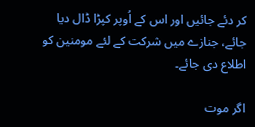کر دئے جائيں اور اس کے اُوپر کپڑا ڈال دیا جائے، جنازے ميں شرکت کے لئے مومنين کو اطلاع دی جائے۔

اگر موت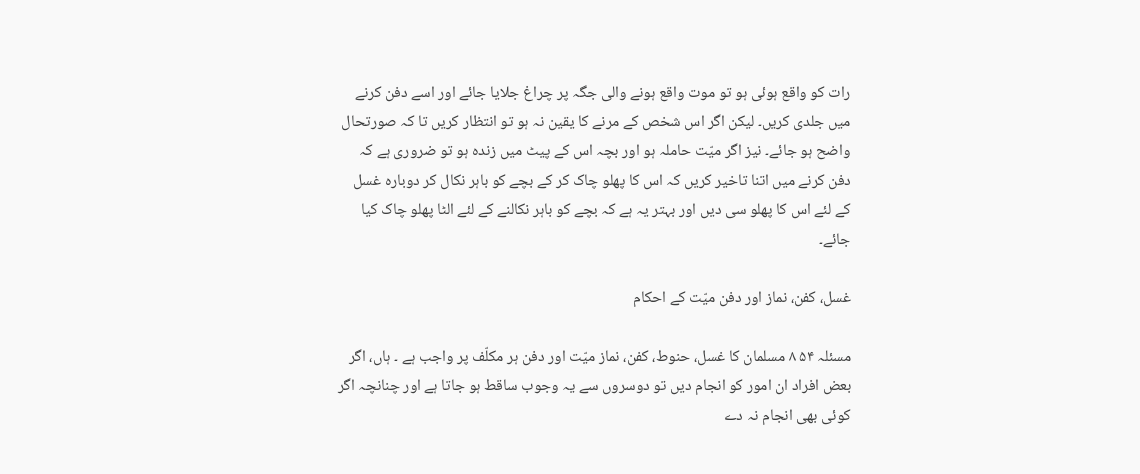رات کو واقع ہوئی ہو تو موت واقع ہونے والی جگہ پر چراغ جلایا جائے اور اسے دفن کرنے ميں جلدی کریں۔ ليکن اگر اس شخص کے مرنے کا یقين نہ ہو تو انتظار کریں تا کہ صورتحال واضح ہو جائے۔ نيز اگر ميّت حاملہ ہو اور بچہ اس کے پيٹ ميں زندہ ہو تو ضروری ہے کہ دفن کرنے ميں اتنا تاخير کریں کہ اس کا پهلو چاک کر کے بچے کو باہر نکال کر دوبارہ غسل کے لئے اس کا پهلو سی دیں اور بہتر یہ ہے کہ بچے کو باہر نکالنے کے لئے الٹا پهلو چاک کيا جائے۔

غسل، کفن، نماز اور دفن ميّت کے احکام

مسئلہ ۵۴ ٨ مسلمان کا غسل، حنوط، کفن، نماز ميّت اور دفن ہر مکلّف پر واجب ہے ۔ ہاں، اگر بعض افراد ان امور کو انجام دیں تو دوسروں سے یہ وجوب ساقط ہو جاتا ہے اور چنانچہ اگر کوئی بھی انجام نہ دے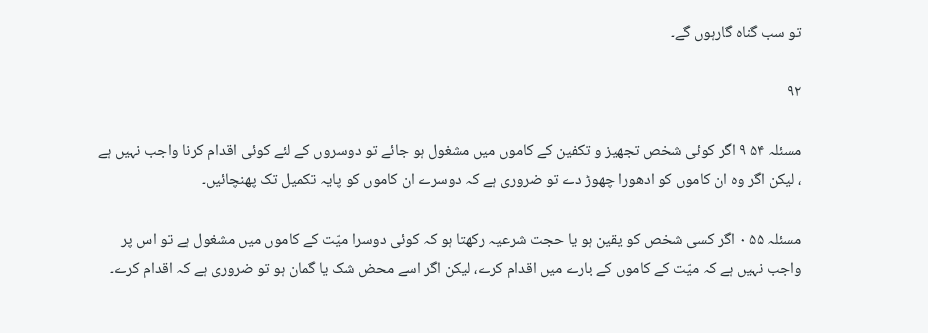تو سب گناہ گارہوں گے۔

۹۲

مسئلہ ۵۴ ٩ اگر کوئی شخص تجهيز و تکفين کے کاموں ميں مشغول ہو جائے تو دوسروں کے لئے کوئی اقدام کرنا واجب نہيں ہے ، ليکن اگر وہ ان کاموں کو ادهورا چھوڑ دے تو ضروری ہے کہ دوسرے ان کاموں کو پایہ تکميل تک پهنچائيں۔

مسئلہ ۵۵ ٠ اگر کسی شخص کو یقين ہو یا حجت شرعيہ رکھتا ہو کہ کوئی دوسرا ميّت کے کاموں ميں مشغول ہے تو اس پر واجب نہيں ہے کہ ميّت کے کاموں کے بارے ميں اقدام کرے، ليکن اگر اسے محض شک یا گمان ہو تو ضروری ہے کہ اقدام کرے۔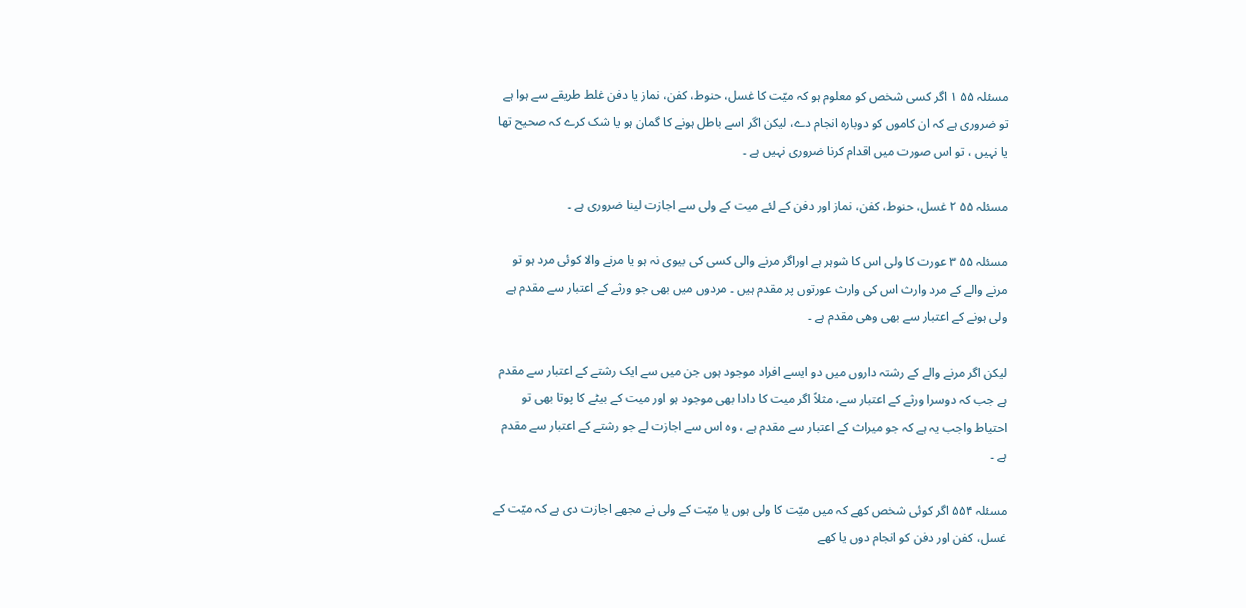مسئلہ ۵۵ ١ اگر کسی شخص کو معلوم ہو کہ ميّت کا غسل، حنوط، کفن، نماز یا دفن غلط طریقے سے ہوا ہے تو ضروری ہے کہ ان کاموں کو دوبارہ انجام دے، ليکن اگر اسے باطل ہونے کا گمان ہو یا شک کرے کہ صحيح تھا یا نہيں ، تو اس صورت ميں اقدام کرنا ضروری نہيں ہے ۔

مسئلہ ۵۵ ٢ غسل، حنوط، کفن، نماز اور دفن کے لئے ميت کے ولی سے اجازت لينا ضروری ہے ۔

مسئلہ ۵۵ ٣ عورت کا ولی اس کا شوہر ہے اوراگر مرنے والی کسی کی بيوی نہ ہو یا مرنے والا کوئی مرد ہو تو مرنے والے کے مرد وارث اس کی وارث عورتوں پر مقدم ہيں ۔ مردوں ميں بھی جو ورثے کے اعتبار سے مقدم ہے ولی ہونے کے اعتبار سے بھی وهی مقدم ہے ۔

ليکن اگر مرنے والے کے رشتہ داروں ميں دو ایسے افراد موجود ہوں جن ميں سے ایک رشتے کے اعتبار سے مقدم ہے جب کہ دوسرا ورثے کے اعتبار سے، مثلاً اگر ميت کا دادا بھی موجود ہو اور ميت کے بيٹے کا پوتا بھی تو احتياط واجب یہ ہے کہ جو ميراث کے اعتبار سے مقدم ہے ، وہ اس سے اجازت لے جو رشتے کے اعتبار سے مقدم ہے ۔

مسئلہ ۵۵۴ اگر کوئی شخص کهے کہ ميں ميّت کا ولی ہوں یا ميّت کے ولی نے مجھے اجازت دی ہے کہ ميّت کے غسل، کفن اور دفن کو انجام دوں یا کهے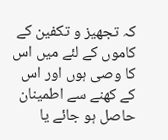کہ تجهيز و تکفين کے کاموں کے لئے ميں اس کا وصی ہوں اور اس کے کهنے سے اطمينان حاصل ہو جائے یا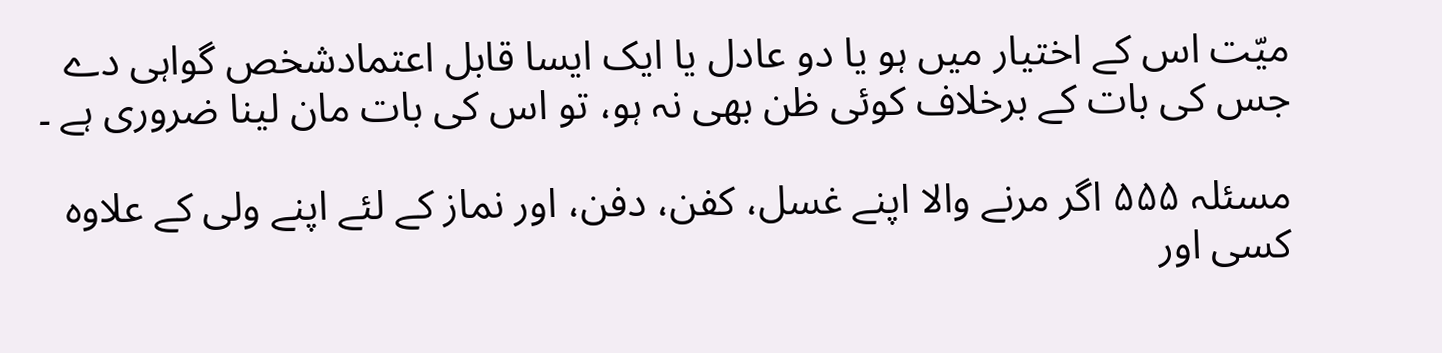ميّت اس کے اختيار ميں ہو یا دو عادل یا ایک ایسا قابل اعتمادشخص گواہی دے جس کی بات کے برخلاف کوئی ظن بھی نہ ہو، تو اس کی بات مان لينا ضروری ہے ۔

مسئلہ ۵۵۵ اگر مرنے والا اپنے غسل، کفن، دفن، اور نماز کے لئے اپنے ولی کے علاوہ کسی اور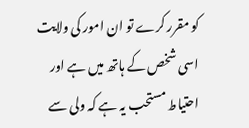کو مقرر کرے تو ان امور کی ولایت اسی شخص کے ہاتھ ميں ہے اور احتياط مستحب یہ ہے کہ ولی سے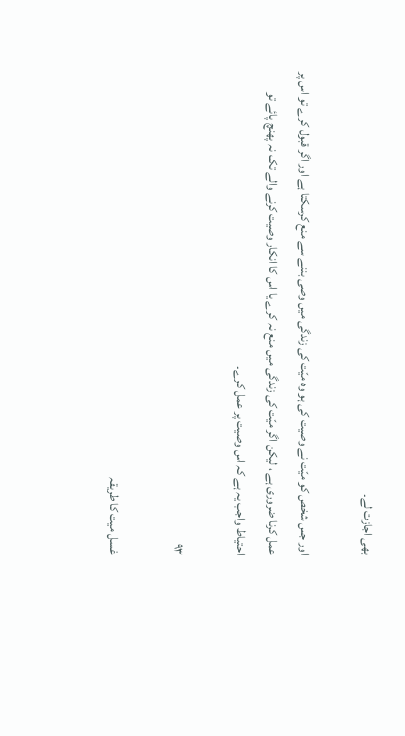بھی اجازت لے۔

اور جس شخص کو ميّت نے وصيت کی ہو وہ ميّت کی زندگی ميں وصی بننے سے منع کرسکتا ہے اور اگر قبول کرے تو اس پر عمل کرنا ضروری ہے ، ليکن اگر ميّت کی زندگی ميں منع نہ کرے یا اس کا انکار وصيت کرنے والے تک نہ پهنچ پائے تو احتياط واجب یہ ہے کہ اس وصيت پر عمل کرے۔

۹۳

غسل ميت کا طريقہ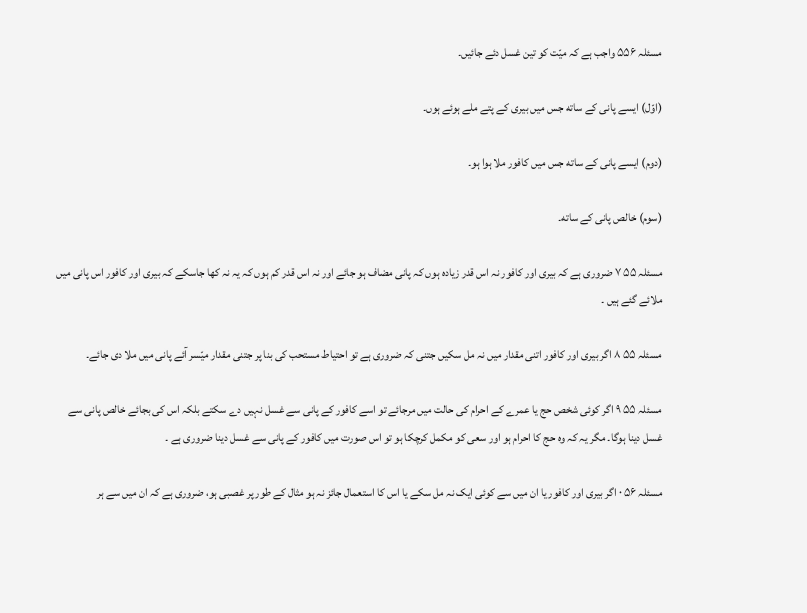مسئلہ ۵۵۶ واجب ہے کہ ميّت کو تين غسل دئے جائيں۔

(اوّل) ایسے پانی کے ساته جس ميں بيری کے پتے ملے ہوئے ہوں۔

(دوم) ایسے پانی کے ساته جس ميں کافور ملا ہوا ہو۔

(سوم) خالص پانی کے ساته۔

مسئلہ ۵۵ ٧ ضروری ہے کہ بيری اور کافور نہ اس قدر زیادہ ہوں کہ پانی مضاف ہو جائے اور نہ اس قدر کم ہوں کہ یہ نہ کها جاسکے کہ بيری اور کافور اس پانی ميں ملائے گئے ہيں ۔

مسئلہ ۵۵ ٨ اگر بيری اور کافور اتنی مقدار ميں نہ مل سکيں جتنی کہ ضروری ہے تو احتياط مستحب کی بنا پر جتنی مقدار ميّسر آئے پانی ميں ملا دی جائے۔

مسئلہ ۵۵ ٩ اگر کوئی شخص حج یا عمرے کے احرام کی حالت ميں مرجائے تو اسے کافور کے پانی سے غسل نہيں دے سکتے بلکہ اس کی بجائے خالص پانی سے غسل دینا ہوگا۔ مگر یہ کہ وہ حج کا احرام ہو اور سعی کو مکمل کرچکا ہو تو اس صورت ميں کافور کے پانی سے غسل دینا ضروری ہے ۔

مسئلہ ۵۶ ٠ اگر بيری اور کافور یا ان ميں سے کوئی ایک نہ مل سکے یا اس کا استعمال جائز نہ ہو مثال کے طور پر غصبی ہو، ضروری ہے کہ ان ميں سے ہر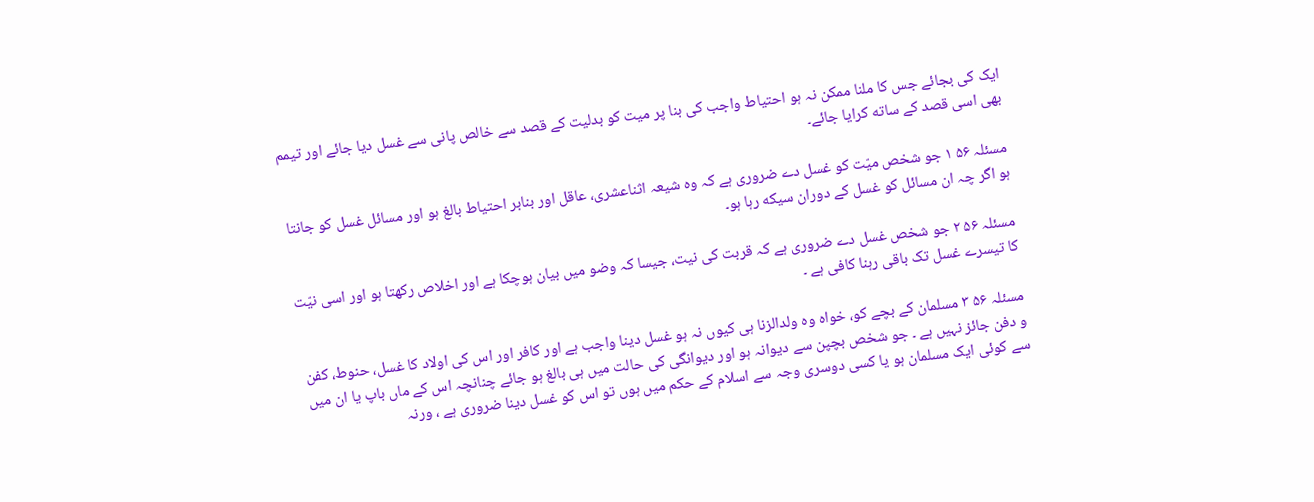ایک کی بجائے جس کا ملنا ممکن نہ ہو احتياط واجب کی بنا پر ميت کو بدليت کے قصد سے خالص پانی سے غسل دیا جائے اور تيمم بھی اسی قصد کے ساته کرایا جائے۔

مسئلہ ۵۶ ١ جو شخص ميّت کو غسل دے ضروری ہے کہ وہ شيعہ اثناعشری، عاقل اور بنابر احتياط بالغ ہو اور مسائل غسل کو جانتا ہو اگر چہ ان مسائل کو غسل کے دوران سيکه رہا ہو۔

مسئلہ ۵۶ ٢ جو شخص غسل دے ضروری ہے کہ قربت کی نيت، جيسا کہ وضو ميں بيان ہوچکا ہے اور اخلاص رکھتا ہو اور اسی نيّت کا تيسرے غسل تک باقی رہنا کافی ہے ۔

مسئلہ ۵۶ ٣ مسلمان کے بچے کو، خواہ وہ ولدالزنا ہی کيوں نہ ہو غسل دینا واجب ہے اور کافر اور اس کی اولاد کا غسل، حنوط، کفن و دفن جائز نہيں ہے ۔ جو شخص بچپن سے دیوانہ ہو اور دیوانگی کی حالت ميں ہی بالغ ہو جائے چنانچہ اس کے ماں باپ یا ان ميں سے کوئی ایک مسلمان ہو یا کسی دوسری وجہ سے اسلام کے حکم ميں ہوں تو اس کو غسل دینا ضروری ہے ، ورنہ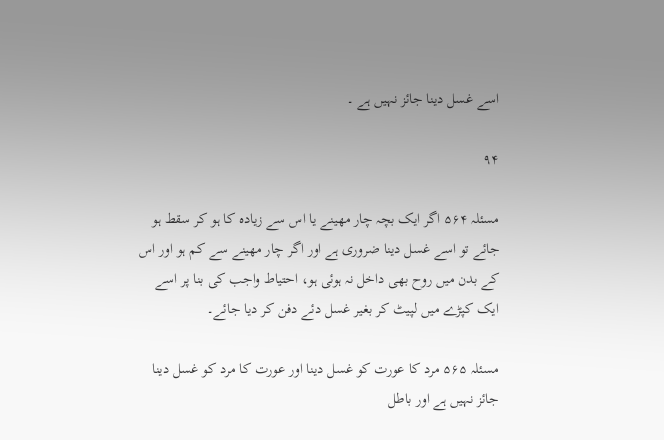اسے غسل دینا جائز نہيں ہے ۔

۹۴

مسئلہ ۵۶۴ اگر ایک بچہ چار مهينے یا اس سے زیادہ کا ہو کر سقط ہو جائے تو اسے غسل دینا ضروری ہے اور اگر چار مهينے سے کم ہو اور اس کے بدن ميں روح بھی داخل نہ ہوئی ہو، احتياط واجب کی بنا پر اسے ایک کپڑے ميں لپيٹ کر بغير غسل دئے دفن کر دیا جائے۔

مسئلہ ۵۶۵ مرد کا عورت کو غسل دینا اور عورت کا مرد کو غسل دینا جائز نہيں ہے اور باطل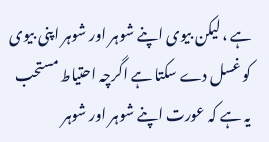ہے ، ليکن بيوی اپنے شوہر اور شوہر اپنی بيوی کو غسل دے سکتا ہے اگرچہ احتياط مستحب یہ ہے کہ عورت اپنے شوہر اور شوہر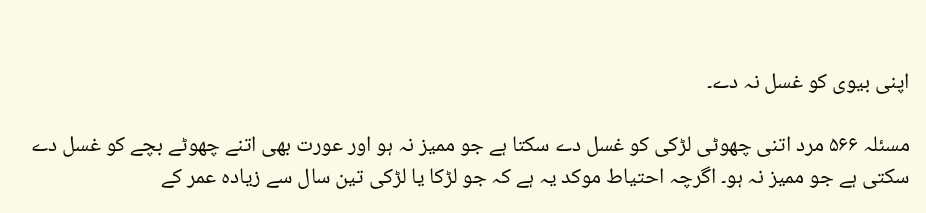اپنی بيوی کو غسل نہ دے۔

مسئلہ ۵۶۶ مرد اتنی چھوٹی لڑکی کو غسل دے سکتا ہے جو مميز نہ ہو اور عورت بھی اتنے چھوٹے بچے کو غسل دے سکتی ہے جو مميز نہ ہو۔ اگرچہ احتياط موکد یہ ہے کہ جو لڑکا یا لڑکی تين سال سے زیادہ عمر کے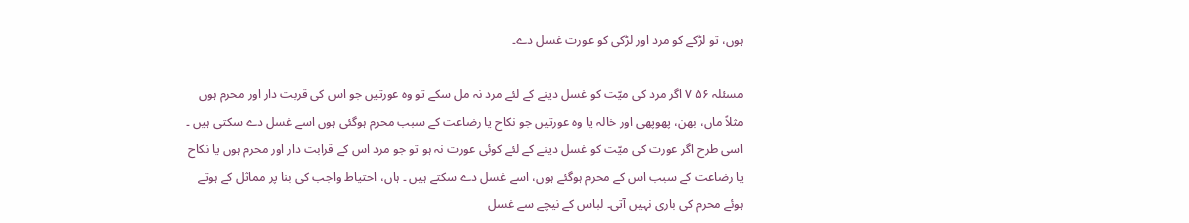ہوں، تو لڑکے کو مرد اور لڑکی کو عورت غسل دے۔

مسئلہ ۵۶ ٧ اگر مرد کی ميّت کو غسل دینے کے لئے مرد نہ مل سکے تو وہ عورتيں جو اس کی قربت دار اور محرم ہوں مثلاً ماں، بهن، پهوپهی اور خالہ یا وہ عورتيں جو نکاح یا رضاعت کے سبب محرم ہوگئی ہوں اسے غسل دے سکتی ہيں ۔ اسی طرح اگر عورت کی ميّت کو غسل دینے کے لئے کوئی عورت نہ ہو تو جو مرد اس کے قرابت دار اور محرم ہوں یا نکاح یا رضاعت کے سبب اس کے محرم ہوگئے ہوں، اسے غسل دے سکتے ہيں ۔ ہاں، احتياط واجب کی بنا پر مماثل کے ہوتے ہوئے محرم کی باری نہيں آتی۔ لباس کے نيچے سے غسل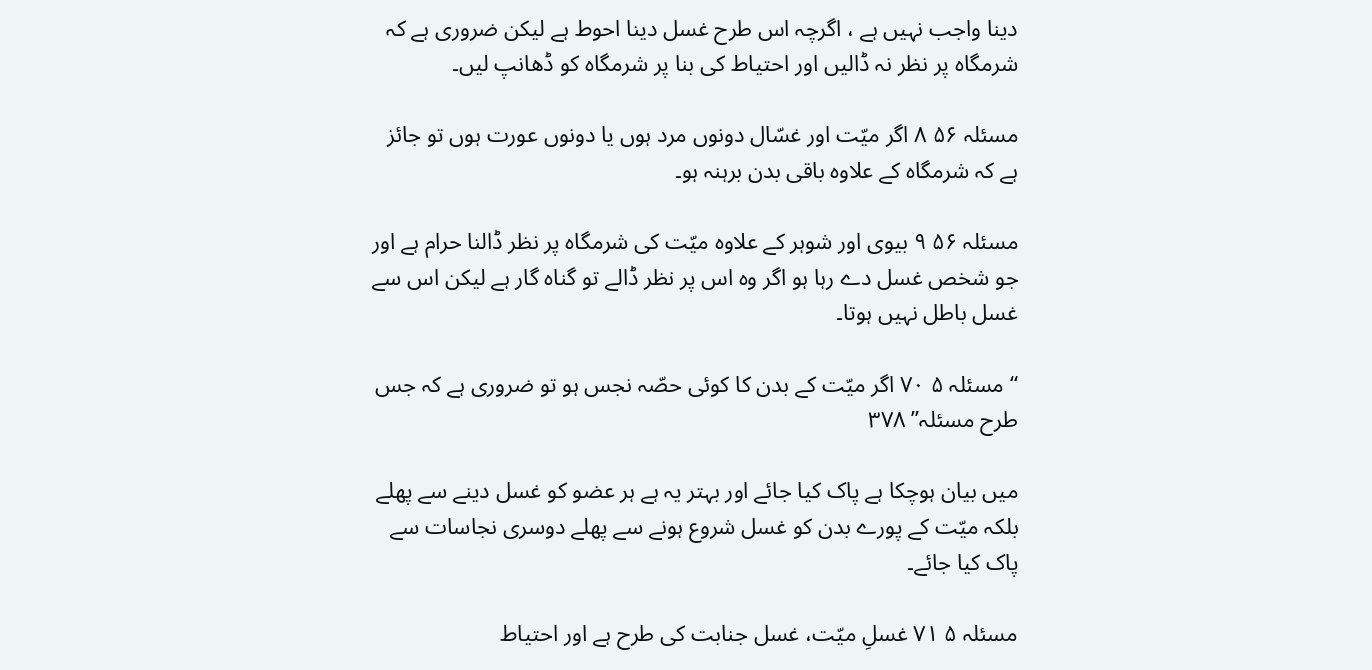دینا واجب نہيں ہے ، اگرچہ اس طرح غسل دینا احوط ہے ليکن ضروری ہے کہ شرمگاہ پر نظر نہ ڈاليں اور احتياط کی بنا پر شرمگاہ کو ڈهانپ ليں۔

مسئلہ ۵۶ ٨ اگر ميّت اور غسّال دونوں مرد ہوں یا دونوں عورت ہوں تو جائز ہے کہ شرمگاہ کے علاوہ باقی بدن برہنہ ہو۔

مسئلہ ۵۶ ٩ بيوی اور شوہر کے علاوہ ميّت کی شرمگاہ پر نظر ڈالنا حرام ہے اور جو شخص غسل دے رہا ہو اگر وہ اس پر نظر ڈالے تو گناہ گار ہے ليکن اس سے غسل باطل نہيں ہوتا۔

“ مسئلہ ۵ ٧٠ اگر ميّت کے بدن کا کوئی حصّہ نجس ہو تو ضروری ہے کہ جس طرح مسئلہ” ٣٧٨

ميں بيان ہوچکا ہے پاک کيا جائے اور بہتر یہ ہے ہر عضو کو غسل دینے سے پهلے بلکہ ميّت کے پورے بدن کو غسل شروع ہونے سے پهلے دوسری نجاسات سے پاک کيا جائے۔

مسئلہ ۵ ٧١ غسلِ ميّت، غسل جنابت کی طرح ہے اور احتياط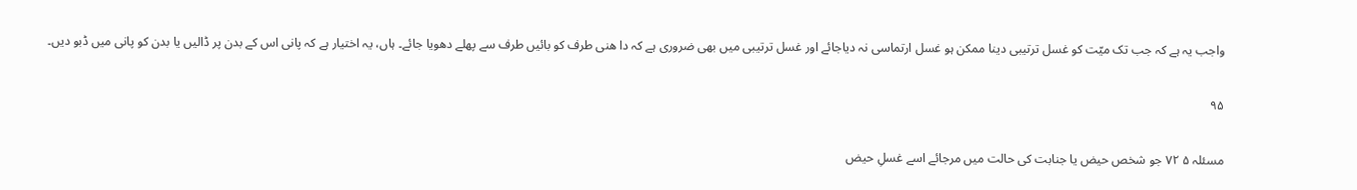واجب یہ ہے کہ جب تک ميّت کو غسل ترتيبی دینا ممکن ہو غسل ارتماسی نہ دیاجائے اور غسل ترتيبی ميں بھی ضروری ہے کہ دا هنی طرف کو بائيں طرف سے پهلے دهویا جائے۔ ہاں، یہ اختيار ہے کہ پانی اس کے بدن پر ڈاليں یا بدن کو پانی ميں ڈبو دیں۔

۹۵

مسئلہ ۵ ٧٢ جو شخص حيض یا جنابت کی حالت ميں مرجائے اسے غسلِ حيض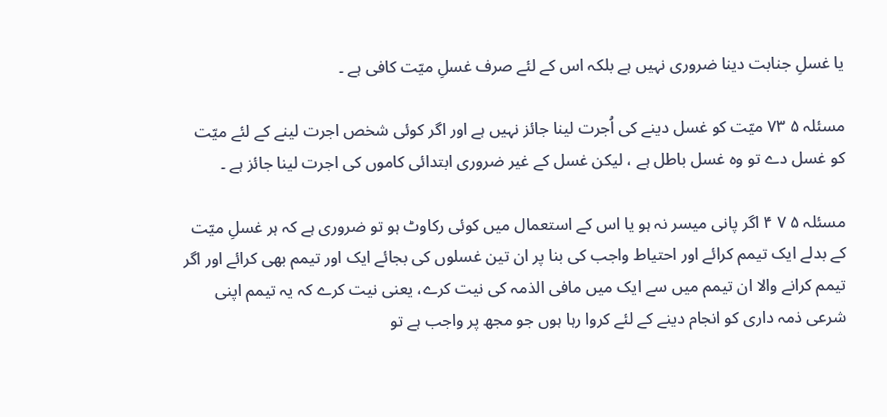یا غسلِ جنابت دینا ضروری نہيں ہے بلکہ اس کے لئے صرف غسلِ ميّت کافی ہے ۔

مسئلہ ۵ ٧٣ ميّت کو غسل دینے کی اُجرت لينا جائز نہيں ہے اور اگر کوئی شخص اجرت لينے کے لئے ميّت کو غسل دے تو وہ غسل باطل ہے ، ليکن غسل کے غير ضروری ابتدائی کاموں کی اجرت لينا جائز ہے ۔

مسئلہ ۵ ٧ ۴ اگر پانی ميسر نہ ہو یا اس کے استعمال ميں کوئی رکاوٹ ہو تو ضروری ہے کہ ہر غسلِ ميّت کے بدلے ایک تيمم کرائے اور احتياط واجب کی بنا پر ان تين غسلوں کی بجائے ایک اور تيمم بھی کرائے اور اگر تيمم کرانے والا ان تيمم ميں سے ایک ميں مافی الذمہ کی نيت کرے، یعنی نيت کرے کہ یہ تيمم اپنی شرعی ذمہ داری کو انجام دینے کے لئے کروا رہا ہوں جو مجھ پر واجب ہے تو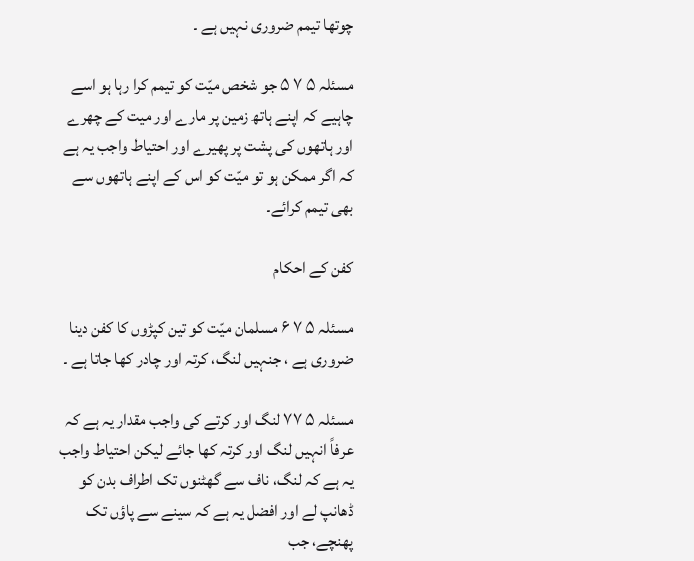چوتھا تيمم ضروری نہيں ہے ۔

مسئلہ ۵ ٧ ۵ جو شخص ميّت کو تيمم کرا رہا ہو اسے چاہيے کہ اپنے ہاتھ زمين پر مارے اور ميت کے چھرے اور ہاتھوں کی پشت پر پهيرے اور احتياط واجب یہ ہے کہ اگر ممکن ہو تو ميّت کو اس کے اپنے ہاتھوں سے بھی تيمم کرائے۔

کفن کے احکام

مسئلہ ۵ ٧ ۶ مسلمان ميّت کو تين کپڑوں کا کفن دینا ضروری ہے ، جنہيں لنگ، کرتہ اور چادر کها جاتا ہے ۔

مسئلہ ۵ ٧٧ لنگ اور کرتے کی واجب مقدار یہ ہے کہ عرفاً انہيں لنگ اور کرتہ کها جائے ليکن احتياط واجب یہ ہے کہ لنگ، ناف سے گھٹنوں تک اطراف بدن کو ڈهانپ لے اور افضل یہ ہے کہ سينے سے پاؤں تک پهنچے، جب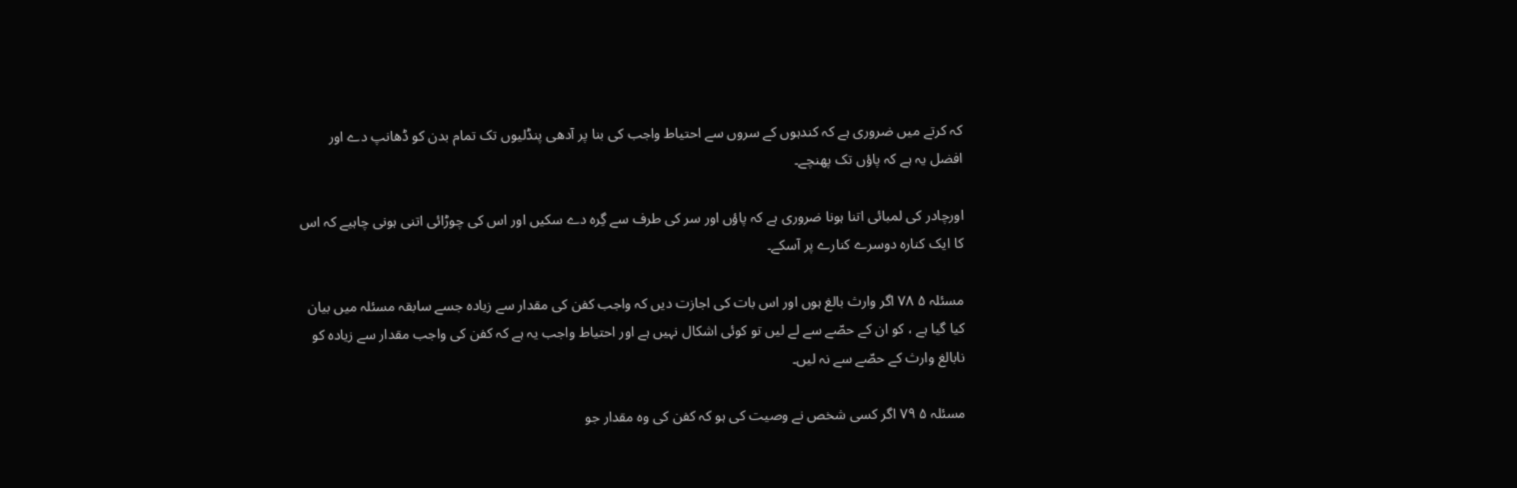کہ کرتے ميں ضروری ہے کہ کندہوں کے سروں سے احتياط واجب کی بنا پر آدهی پنڈليوں تک تمام بدن کو ڈهانپ دے اور افضل یہ ہے کہ پاؤں تک پهنچے۔

اورچادر کی لمبائی اتنا ہونا ضروری ہے کہ پاؤں اور سر کی طرف سے گِرہ دے سکيں اور اس کی چوڑائی اتنی ہونی چاہيے کہ اس کا ایک کنارہ دوسرے کنارے پر آسکے۔

مسئلہ ۵ ٧٨ اگر وارث بالغ ہوں اور اس بات کی اجازت دیں کہ واجب کفن کی مقدار سے زیادہ جسے سابقہ مسئلہ ميں بيان کيا گيا ہے ، کو ان کے حصّے سے لے ليں تو کوئی اشکال نہيں ہے اور احتياط واجب یہ ہے کہ کفن کی واجب مقدار سے زیادہ کو نابالغ وارث کے حصّے سے نہ ليں۔

مسئلہ ۵ ٧٩ اگر کسی شخص نے وصيت کی ہو کہ کفن کی وہ مقدار جو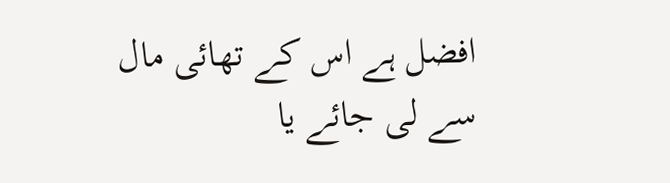افضل ہے اس کے تھائی مال سے لی جائے یا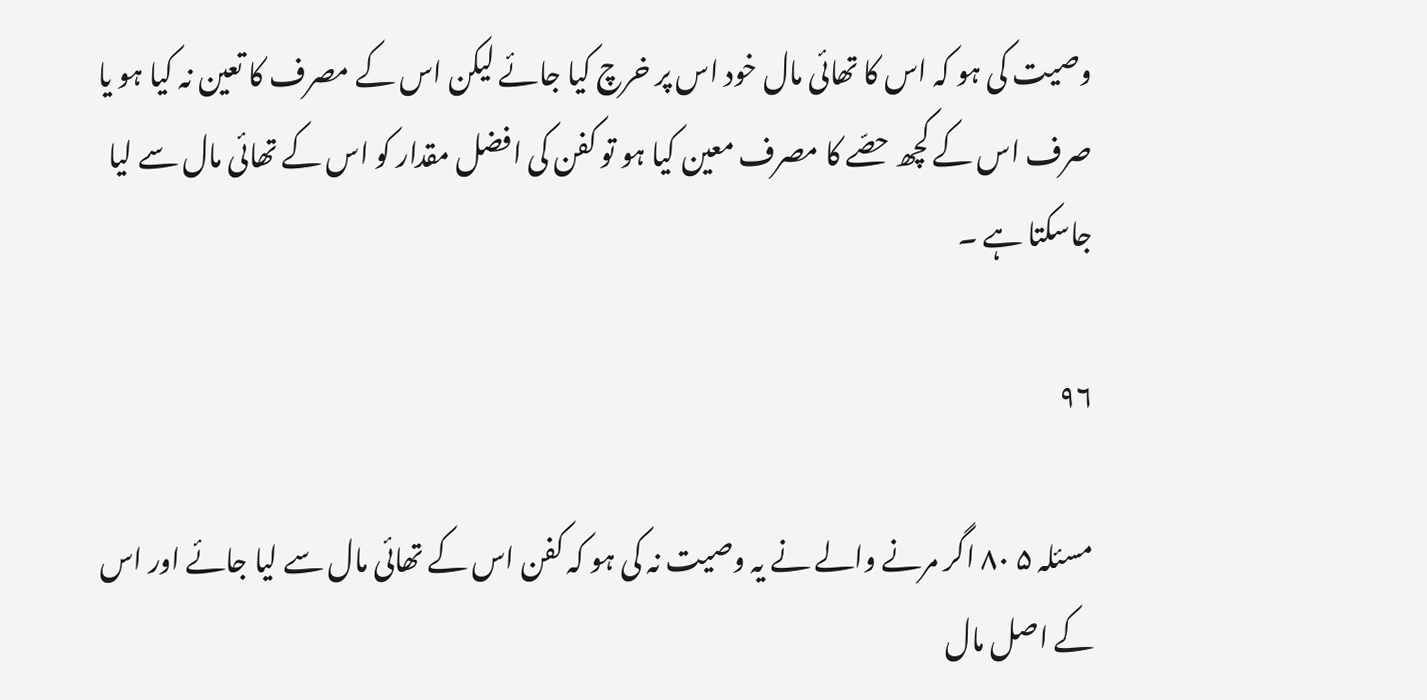وصيت کی ہو کہ اس کا تھائی مال خود اس پر خرچ کيا جائے ليکن اس کے مصرف کا تعين نہ کيا ہو یا صرف اس کے کچھ حصّے کا مصرف معين کيا ہو تو کفن کی افضل مقدار کو اس کے تھائی مال سے ليا جاسکتا ہے ۔

۹۶

مسئلہ ۵ ٨٠ اگر مرنے والے نے یہ وصيت نہ کی ہو کہ کفن اس کے تھائی مال سے ليا جائے اور اس کے اصل مال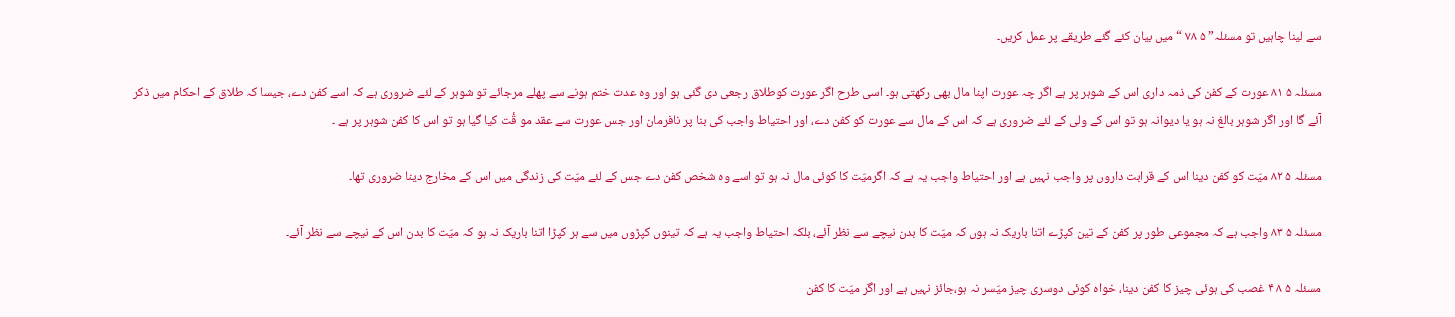سے لينا چاہيں تو مسئلہ” ۵ ٧٨ “ ميں بيان کئے گئے طریقے پر عمل کریں۔

مسئلہ ۵ ٨١ عورت کے کفن کی ذمہ داری اس کے شوہر پر ہے اگر چہ عورت اپنا مال بھی رکھتی ہو۔ اسی طرح اگر عورت کوطلاق رجعی دی گئی ہو اور وہ عدت ختم ہونے سے پهلے مرجائے تو شوہر کے لئے ضروری ہے کہ اسے کفن دے، جيسا کہ طلاق کے احکام ميں ذکر آئے گا اور اگر شوہر بالغ نہ ہو یا دیوانہ ہو تو اس کے ولی کے لئے ضروری ہے کہ اس کے مال سے عورت کو کفن دے، اور احتياط واجب کی بنا پر نافرمان اور جس عورت سے عقد مو قٔت کيا گيا ہو تو اس کا کفن شوہر پر ہے ۔

مسئلہ ۵ ٨٢ ميّت کو کفن دینا اس کے قرابت داروں پر واجب نہيں ہے اور احتياط واجب یہ ہے کہ اگرميّت کا کوئی مال نہ ہو تو اسے وہ شخص کفن دے جس کے لئے ميّت کی زندگی ميں اس کے مخارج دینا ضروری تھا۔

مسئلہ ۵ ٨٣ واجب ہے کہ مجموعی طور پر کفن کے تين کپڑے اتنا باریک نہ ہوں کہ ميّت کا بدن نيچے سے نظر آئے، بلکہ احتياط واجب یہ ہے کہ تينوں کپڑوں ميں سے ہر کپڑا اتنا باریک نہ ہو کہ ميّت کا بدن اس کے نيچے سے نظر آئے۔

مسئلہ ۵ ٨ ۴ غصب کی ہوئی چيز کا کفن دینا، خواہ کوئی دوسری چيز ميّسر نہ ہو،جائز نہيں ہے اور اگر ميّت کا کفن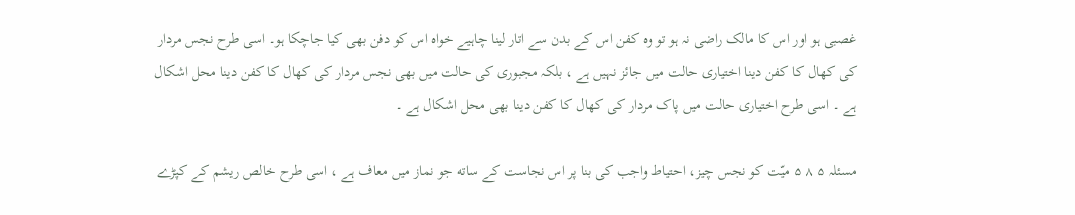غصبی ہو اور اس کا مالک راضی نہ ہو تو وہ کفن اس کے بدن سے اتار لينا چاہيے خواہ اس کو دفن بھی کيا جاچکا ہو۔ اسی طرح نجس مردار کی کھال کا کفن دینا اختياری حالت ميں جائز نہيں ہے ، بلکہ مجبوری کی حالت ميں بھی نجس مردار کی کھال کا کفن دینا محل اشکال ہے ۔ اسی طرح اختياری حالت ميں پاک مردار کی کھال کا کفن دینا بھی محل اشکال ہے ۔

مسئلہ ۵ ٨ ۵ ميّت کو نجس چيز، احتياط واجب کی بنا پر اس نجاست کے ساته جو نماز ميں معاف ہے ، اسی طرح خالص ریشم کے کپڑے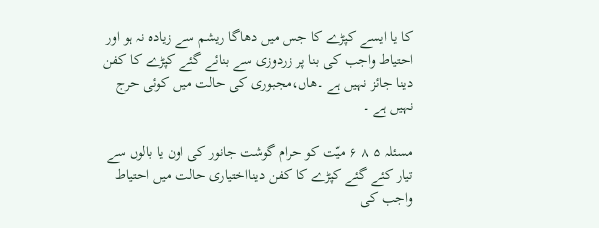کا یا ایسے کپڑے کا جس ميں دهاگا ریشم سے زیادہ نہ ہو اور احتياط واجب کی بنا پر زردوزی سے بنائے گئے کپڑے کا کفن دینا جائز نہيں ہے ۔هاں،مجبوری کی حالت ميں کوئی حرج نہيں ہے ۔

مسئلہ ۵ ٨ ۶ ميّت کو حرام گوشت جانور کی اون یا بالوں سے تيار کئے گئے کپڑے کا کفن دینااختياری حالت ميں احتياط واجب کی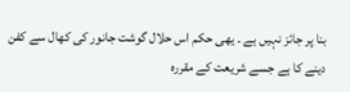بنا پر جائز نہيں ہے ۔ یهی حکم اس حلال گوشت جانور کی کهال سے کفن دینے کا ہے جسے شریعت کے مقررہ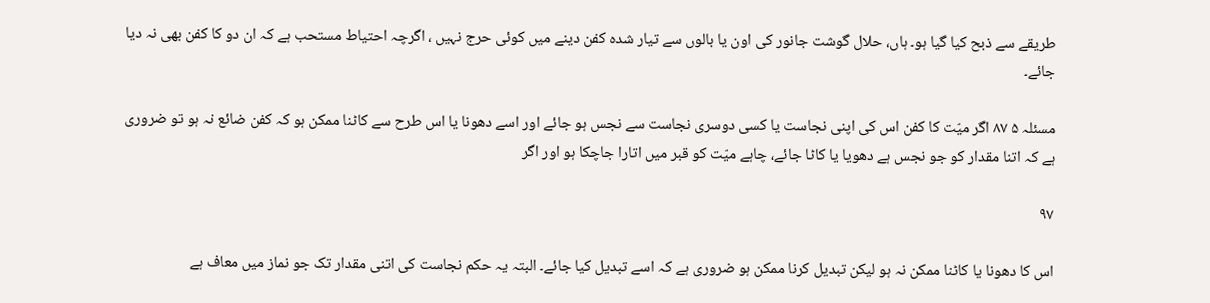طریقے سے ذبح کيا گيا ہو۔ ہاں، حلال گوشت جانور کی اون یا بالوں سے تيار شدہ کفن دینے ميں کوئی حرج نہيں ، اگرچہ احتياط مستحب ہے کہ ان دو کا کفن بھی نہ دیا جائے۔

مسئلہ ۵ ٨٧ اگر ميّت کا کفن اس کی اپنی نجاست یا کسی دوسری نجاست سے نجس ہو جائے اور اسے دهونا یا اس طرح سے کاٹنا ممکن ہو کہ کفن ضائع نہ ہو تو ضروری ہے کہ اتنا مقدار کو جو نجس ہے دهویا یا کاٹا جائے، چاہے ميّت کو قبر ميں اتارا جاچکا ہو اور اگر

۹۷

اس کا دهونا یا کاٹنا ممکن نہ ہو ليکن تبدیل کرنا ممکن ہو ضروری ہے کہ اسے تبدیل کيا جائے۔ البتہ یہ حکم نجاست کی اتنی مقدار تک جو نماز ميں معاف ہے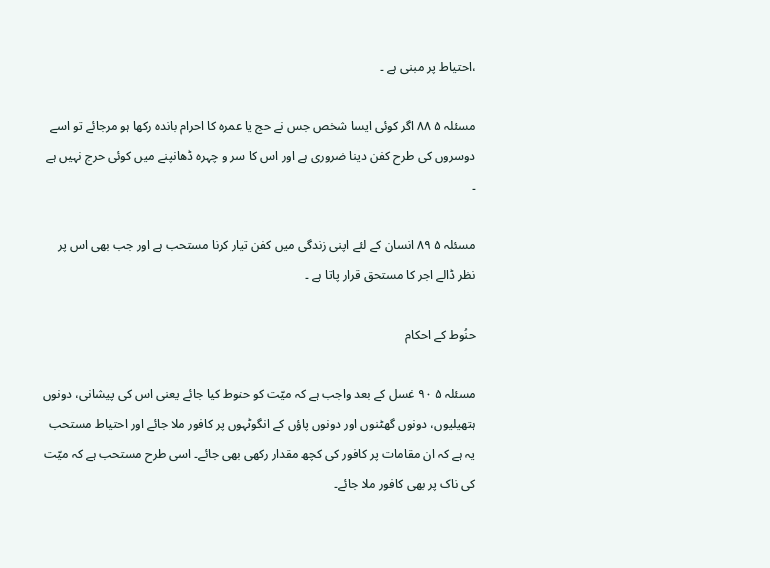،احتياط پر مبنی ہے ۔

مسئلہ ۵ ٨٨ اگر کوئی ایسا شخص جس نے حج یا عمرہ کا احرام بانده رکھا ہو مرجائے تو اسے دوسروں کی طرح کفن دینا ضروری ہے اور اس کا سر و چہرہ ڈهانپنے ميں کوئی حرج نہيں ہے ۔

مسئلہ ۵ ٨٩ انسان کے لئے اپنی زندگی ميں کفن تيار کرنا مستحب ہے اور جب بھی اس پر نظر ڈالے اجر کا مستحق قرار پاتا ہے ۔

حنُوط کے احکام

مسئلہ ۵ ٩٠ غسل کے بعد واجب ہے کہ ميّت کو حنوط کيا جائے یعنی اس کی پيشانی، دونوں ہتھيليوں، دونوں گھٹنوں اور دونوں پاؤں کے انگوٹہوں پر کافور ملا جائے اور احتياط مستحب یہ ہے کہ ان مقامات پر کافور کی کچھ مقدار رکھی بھی جائے۔ اسی طرح مستحب ہے کہ ميّت کی ناک پر بھی کافور ملا جائے۔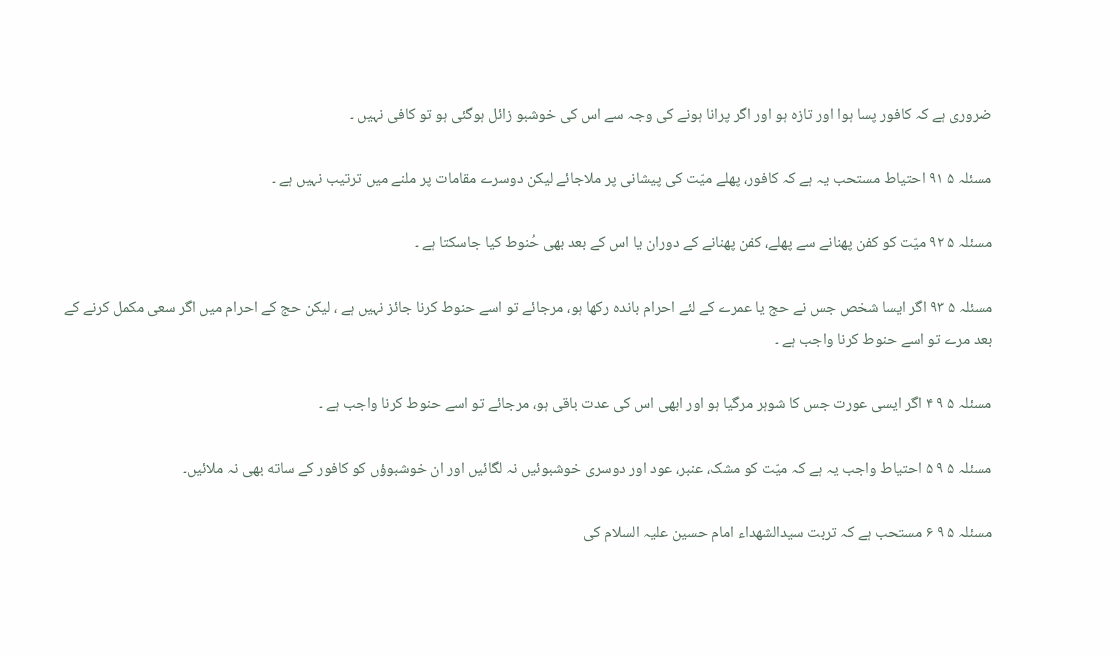ضروری ہے کہ کافور پسا ہوا اور تازہ ہو اور اگر پرانا ہونے کی وجہ سے اس کی خوشبو زائل ہوگئی ہو تو کافی نہيں ۔

مسئلہ ۵ ٩١ احتياط مستحب یہ ہے کہ کافور، پهلے ميّت کی پيشانی پر ملاجائے ليکن دوسرے مقامات پر ملنے ميں ترتيب نہيں ہے ۔

مسئلہ ۵ ٩٢ ميّت کو کفن پهنانے سے پهلے، کفن پهنانے کے دوران یا اس کے بعد بھی حُنوط کيا جاسکتا ہے ۔

مسئلہ ۵ ٩٣ اگر ایسا شخص جس نے حج یا عمرے کے لئے احرام بانده رکھا ہو، مرجائے تو اسے حنوط کرنا جائز نہيں ہے ، ليکن حج کے احرام ميں اگر سعی مکمل کرنے کے بعد مرے تو اسے حنوط کرنا واجب ہے ۔

مسئلہ ۵ ٩ ۴ اگر ایسی عورت جس کا شوہر مرگيا ہو اور ابهی اس کی عدت باقی ہو، مرجائے تو اسے حنوط کرنا واجب ہے ۔

مسئلہ ۵ ٩ ۵ احتياط واجب یہ ہے کہ ميّت کو مشک، عنبر، عود اور دوسری خوشبوئيں نہ لگائيں اور ان خوشبوؤں کو کافور کے ساته بھی نہ ملائيں۔

مسئلہ ۵ ٩ ۶ مستحب ہے کہ تربت سيدالشهداء امام حسين عليہ السلام کی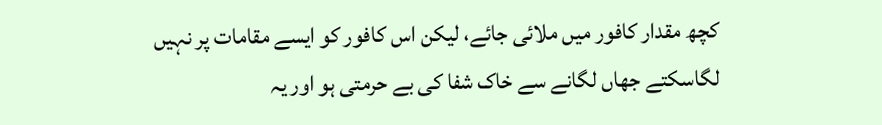کچھ مقدار کافور ميں ملائی جائے، ليکن اس کافور کو ایسے مقامات پر نہيں لگاسکتے جهاں لگانے سے خاک شفا کی بے حرمتی ہو اور یہ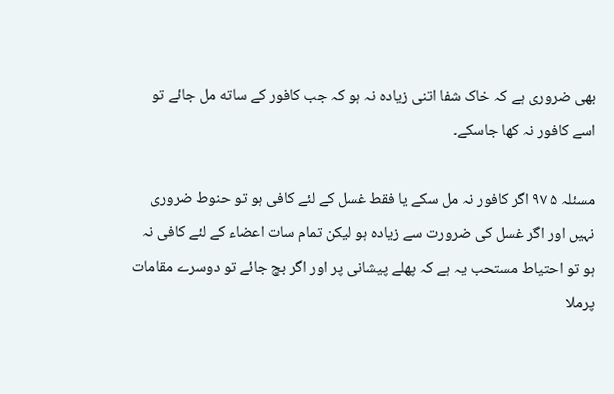بھی ضروری ہے کہ خاک شفا اتنی زیادہ نہ ہو کہ جب کافور کے ساته مل جائے تو اسے کافور نہ کها جاسکے۔

مسئلہ ۵ ٩٧ اگر کافور نہ مل سکے یا فقط غسل کے لئے کافی ہو تو حنوط ضروری نہيں اور اگر غسل کی ضرورت سے زیادہ ہو ليکن تمام سات اعضاء کے لئے کافی نہ ہو تو احتياط مستحب یہ ہے کہ پهلے پيشانی پر اور اگر بچ جائے تو دوسرے مقامات پرملا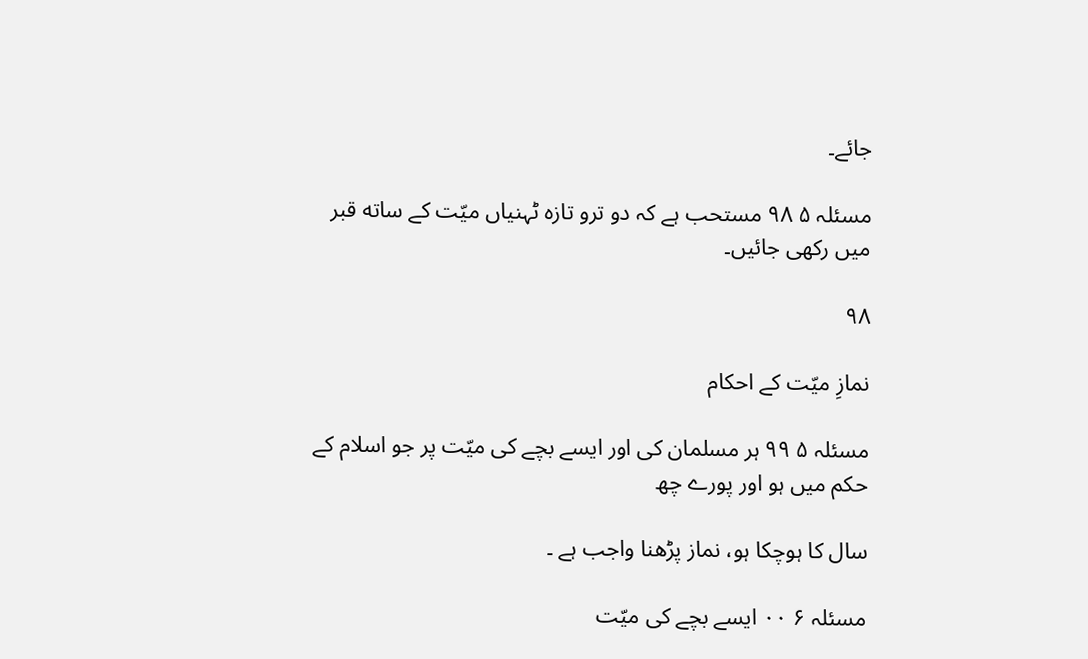جائے۔

مسئلہ ۵ ٩٨ مستحب ہے کہ دو ترو تازہ ٹہنياں ميّت کے ساته قبر ميں رکھی جائيں۔

۹۸

نمازِ ميّت کے احکام

مسئلہ ۵ ٩٩ ہر مسلمان کی اور ایسے بچے کی ميّت پر جو اسلام کے حکم ميں ہو اور پورے چھ

سال کا ہوچکا ہو، نماز پڑھنا واجب ہے ۔

مسئلہ ۶ ٠٠ ایسے بچے کی ميّت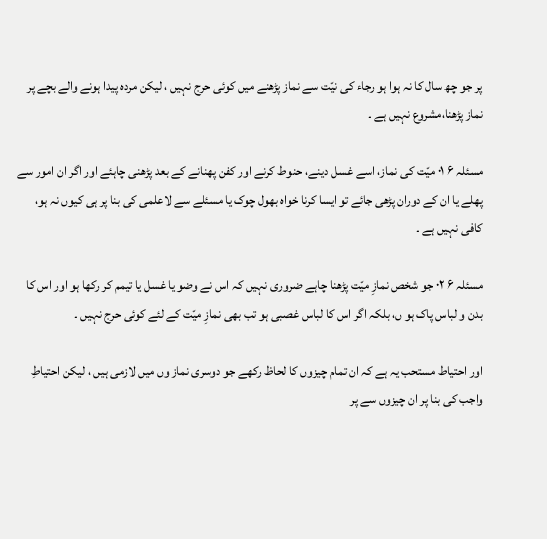پر جو چھ سال کا نہ ہوا ہو رجاء کی نيّت سے نماز پڑھنے ميں کوئی حرج نہيں ، ليکن مردہ پيدا ہونے والے بچے پر نماز پڑھنا،مشروع نہيں ہے ۔

مسئلہ ۶ ٠١ ميّت کی نماز، اسے غسل دینے، حنوط کرنے اور کفن پهنانے کے بعد پڑھنی چاہئے اور اگر ان امور سے پهلے یا ان کے دوران پڑھی جائے تو ایسا کرنا خواہ بھول چوک یا مسئلے سے لاعلمی کی بنا پر ہی کيوں نہ ہو، کافی نہيں ہے ۔

مسئلہ ۶ ٠٢ جو شخص نمازِ ميّت پڑھنا چاہے ضروری نہيں کہ اس نے وضو یا غسل یا تيمم کر رکھا ہو اور اس کا بدن و لباس پاک ہو ں، بلکہ اگر اس کا لباس غصبی ہو تب بھی نمازِ ميّت کے لئے کوئی حرج نہيں ۔

اور احتياط مستحب یہ ہے کہ ان تمام چيزوں کا لحاظ رکھے جو دوسری نماز وں ميں لازمی ہيں ، ليکن احتياطِ واجب کی بنا پر ان چيزوں سے پر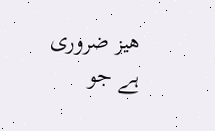هيز ضروری ہے جو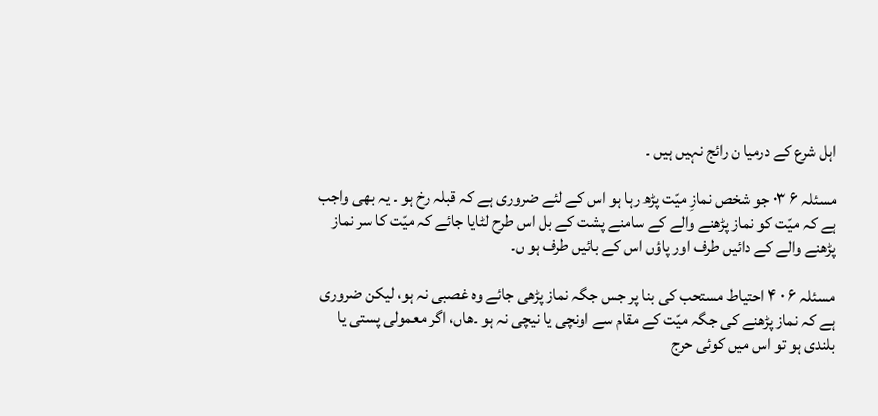اہل شرع کے درميا ن رائج نہيں ہيں ۔

مسئلہ ۶ ٠٣ جو شخص نمازِ ميّت پڑھ رہا ہو اس کے لئے ضروری ہے کہ قبلہ رخ ہو ۔ یہ بھی واجب ہے کہ ميّت کو نماز پڑھنے والے کے سامنے پشت کے بل اس طرح لٹایا جائے کہ ميّت کا سر نماز پڑھنے والے کے دائيں طرف اور پاؤں اس کے بائيں طرف ہو ں۔

مسئلہ ۶ ٠ ۴ احتياط مستحب کی بنا پر جس جگہ نماز پڑھی جائے وہ غصبی نہ ہو، ليکن ضروری ہے کہ نماز پڑھنے کی جگہ ميّت کے مقام سے اونچی یا نيچی نہ ہو ۔هاں، اگر معمولی پستی یا بلندی ہو تو اس ميں کوئی حرج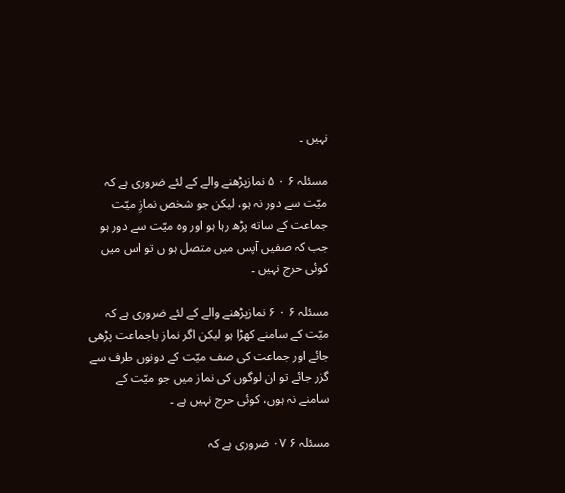نہيں ۔

مسئلہ ۶ ٠ ۵ نمازپڑھنے والے کے لئے ضروری ہے کہ ميّت سے دور نہ ہو، ليکن جو شخص نمازِ ميّت جماعت کے ساته پڑھ رہا ہو اور وہ ميّت سے دور ہو جب کہ صفيں آپس ميں متصل ہو ں تو اس ميں کوئی حرج نہيں ۔

مسئلہ ۶ ٠ ۶ نمازپڑھنے والے کے لئے ضروری ہے کہ ميّت کے سامنے کهڑا ہو ليکن اگر نماز باجماعت پڑھی جائے اور جماعت کی صف ميّت کے دونوں طرف سے گزر جائے تو ان لوگوں کی نماز ميں جو ميّت کے سامنے نہ ہوں، کوئی حرج نہيں ہے ۔

مسئلہ ۶ ٠٧ ضروری ہے کہ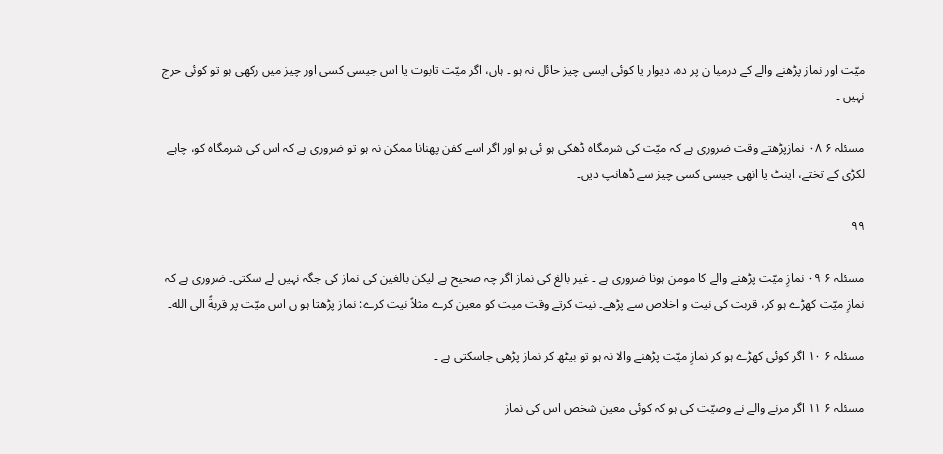ميّت اور نماز پڑھنے والے کے درميا ن پر دہ، دیوار یا کوئی ایسی چيز حائل نہ ہو ۔ ہاں، اگر ميّت تابوت یا اس جيسی کسی اور چيز ميں رکھی ہو تو کوئی حرج نہيں ۔

مسئلہ ۶ ٠٨ نمازپڑھتے وقت ضروری ہے کہ ميّت کی شرمگاہ ڈهکی ہو ئی ہو اور اگر اسے کفن پهنانا ممکن نہ ہو تو ضروری ہے کہ اس کی شرمگاہ کو، چاہے لکڑی کے تختے، اینٹ یا انهی جيسی کسی چيز سے ڈهانپ دیں۔

۹۹

مسئلہ ۶ ٠٩ نمازِ ميّت پڑھنے والے کا مومن ہونا ضروری ہے ۔ غير بالغ کی نماز اگر چہ صحيح ہے ليکن بالغين کی نماز کی جگہ نہيں لے سکتی۔ ضروری ہے کہ نمازِ ميّت کھڑے ہو کر، قربت کی نيت و اخلاص سے پڑھے۔ نيت کرتے وقت ميت کو معين کرے مثلاً نيت کرے: نماز پڑھتا ہو ں اس ميّت پر قربةً الی الله۔

مسئلہ ۶ ١٠ اگر کوئی کھڑے ہو کر نمازِ ميّت پڑھنے والا نہ ہو تو بيٹھ کر نماز پڑھی جاسکتی ہے ۔

مسئلہ ۶ ١١ اگر مرنے والے نے وصيّت کی ہو کہ کوئی معين شخص اس کی نماز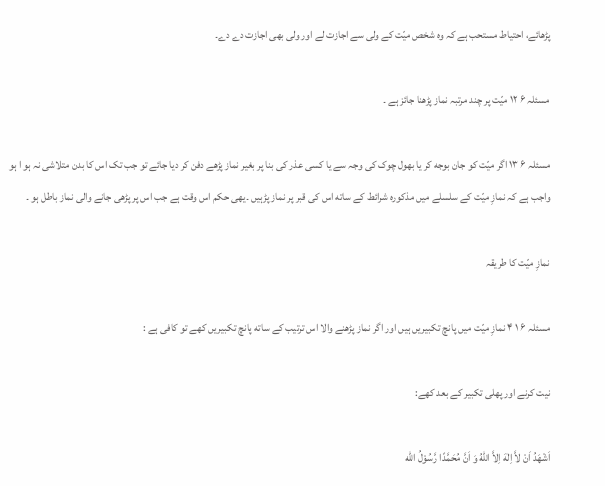پڑھائے، احتياط مستحب ہے کہ وہ شخص ميّت کے ولی سے اجازت لے اور ولی بھی اجازت دے دے۔

مسئلہ ۶ ١٢ ميّت پر چند مرتبہ نماز پڑھنا جائز ہے ۔

مسئلہ ۶ ١٣ اگر ميّت کو جان بوجه کر یا بھول چوک کی وجہ سے یا کسی عذر کی بنا پر بغير نماز پڑھے دفن کر دیا جائے تو جب تک اس کا بدن متلاشی نہ ہو ا ہو واجب ہے کہ نمازِ ميّت کے سلسلے ميں مذکورہ شرائط کے ساته اس کی قبر پر نماز پڑہيں ۔یهی حکم اس وقت ہے جب اس پر پڑھی جانے والی نماز باطل ہو ۔

نمازِ ميّت کا طريقہ

مسئلہ ۶ ١ ۴ نمازِ ميّت ميں پانچ تکبيریں ہيں اور اگر نماز پڑھنے والا اس ترتيب کے ساته پانچ تکبيریں کهے تو کافی ہے :

نيت کرنے اور پهلی تکبير کے بعد کهے:

اَشْهَدُ اَنْ لاَّ اِلٰهَ اِلاَّ اللّٰهُ وَ اَنَّ مُحَمَّدًا رَّسُوْلُ اللّٰه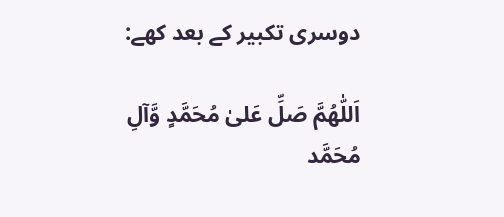دوسری تکبير کے بعد کهے:

اَللّٰهُمَّ صَلِّ عَلیٰ مُحَمَّدٍ وَّآلِ مُحَمَّد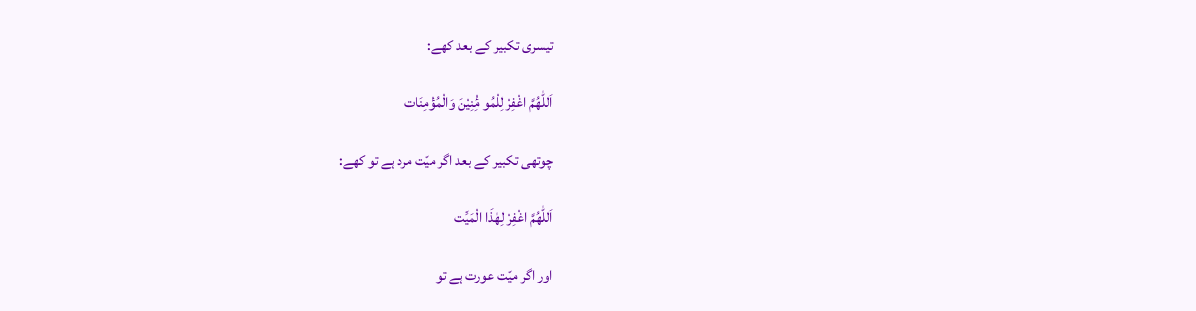تيسری تکبير کے بعد کهے:

اَللّٰهُمَّ اغْفِرْ لِلْمُو مِْٔنِيْنَ وَالْمُؤْمِنَات

چوتھی تکبير کے بعد اگر ميّت مرد ہے تو کهے:

اَللّٰهُمَّ اغْفِرْ لِهٰذَا الْمَيِّت

اور اگر ميّت عورت ہے تو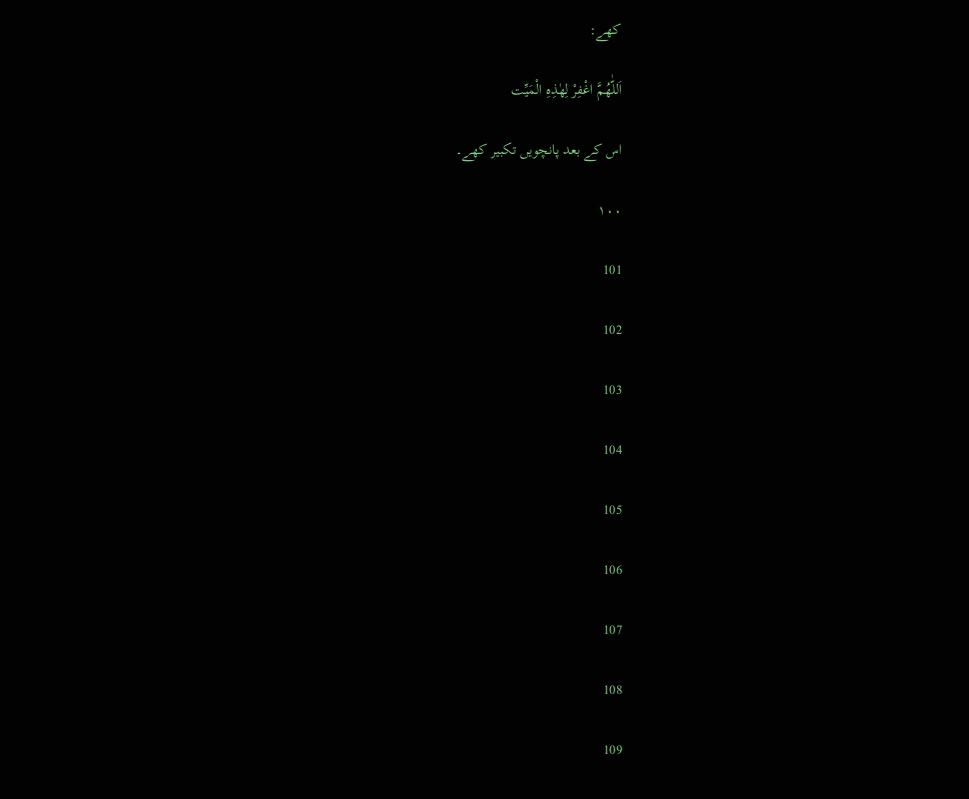کهے:

اَللّٰهُمَّ اغْفِرْ لِهٰذِهِ الْمَيِّت

اس کے بعد پانچویں تکبير کهے۔

۱۰۰

101

102

103

104

105

106

107

108

109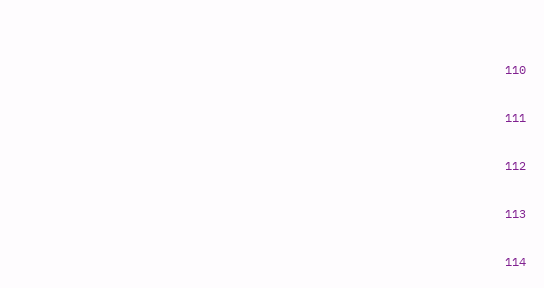110

111

112

113

114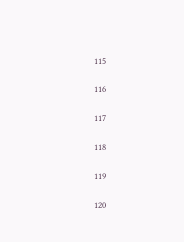115

116

117

118

119

120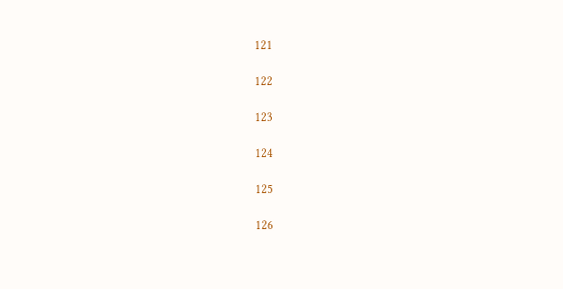121

122

123

124

125

126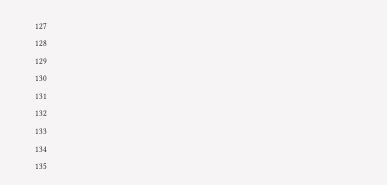127

128

129

130

131

132

133

134

135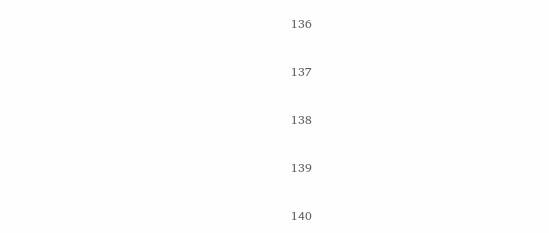136

137

138

139

140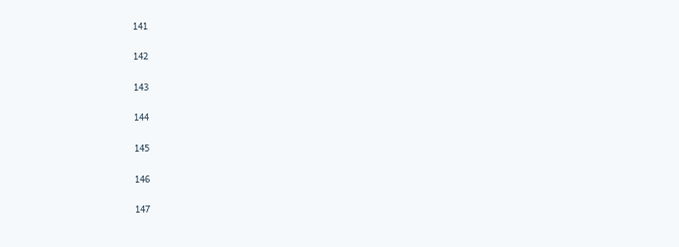141

142

143

144

145

146

147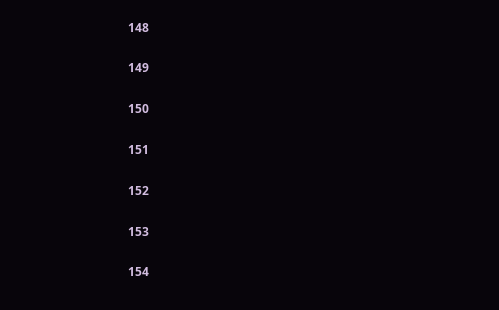148

149

150

151

152

153

154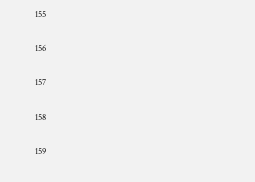155

156

157

158

159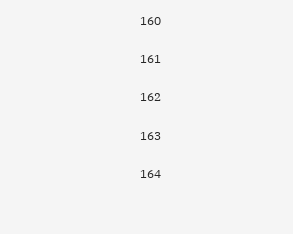160

161

162

163

164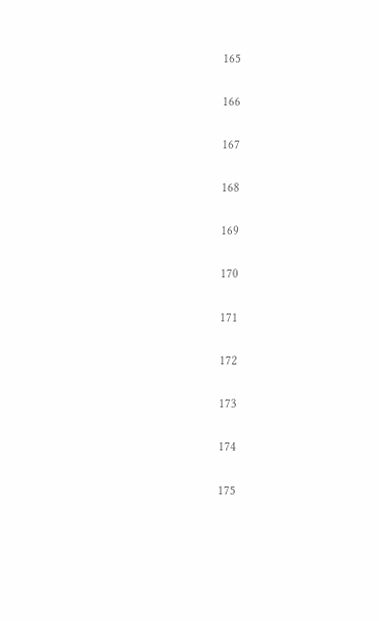165

166

167

168

169

170

171

172

173

174

175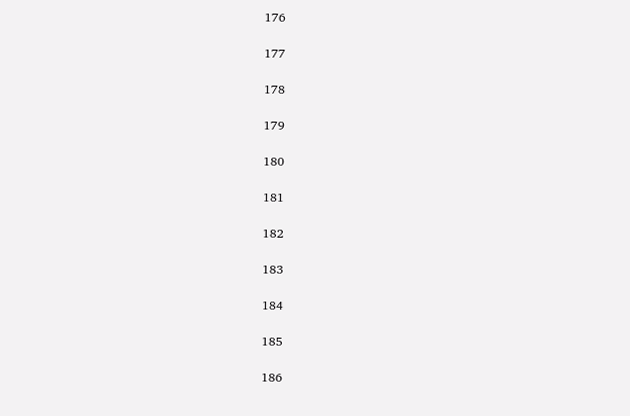176

177

178

179

180

181

182

183

184

185

186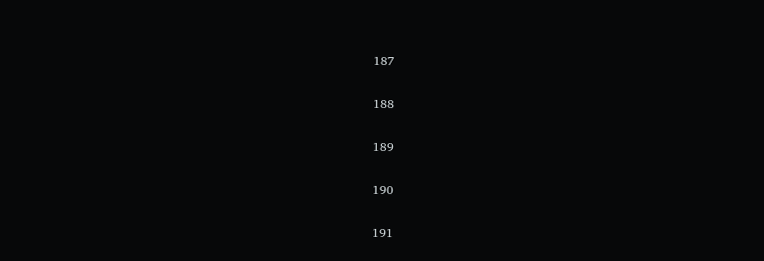187

188

189

190

191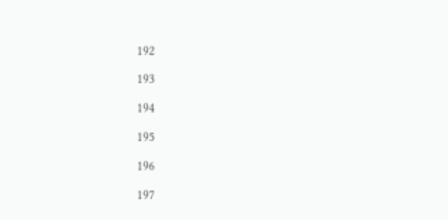192

193

194

195

196

197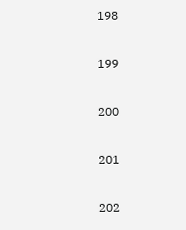198

199

200

201

202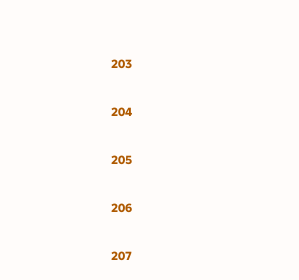203

204

205

206

207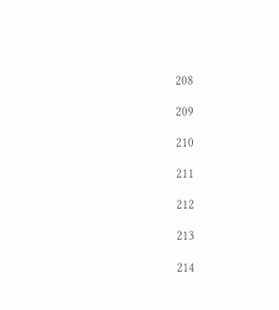208

209

210

211

212

213

214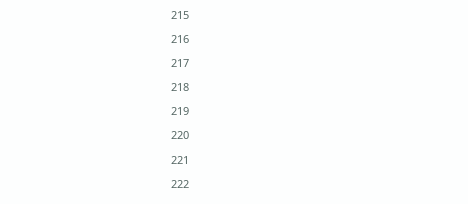215

216

217

218

219

220

221

222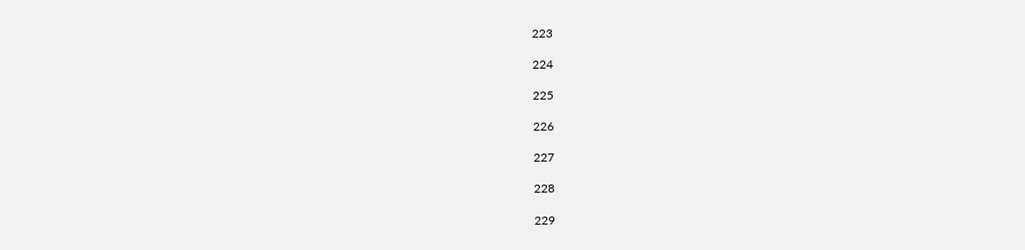223

224

225

226

227

228

229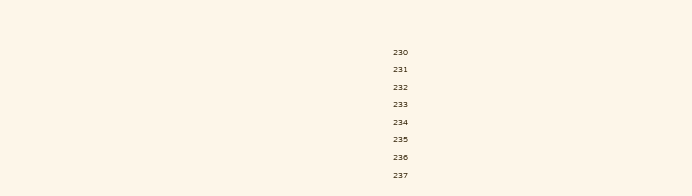230

231

232

233

234

235

236

237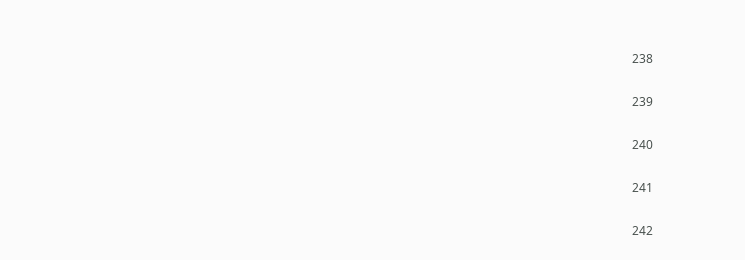238

239

240

241

242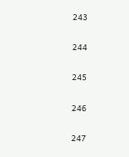243

244

245

246

247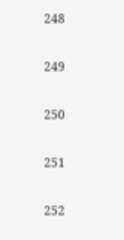248

249

250

251

252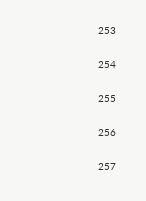253

254

255

256

257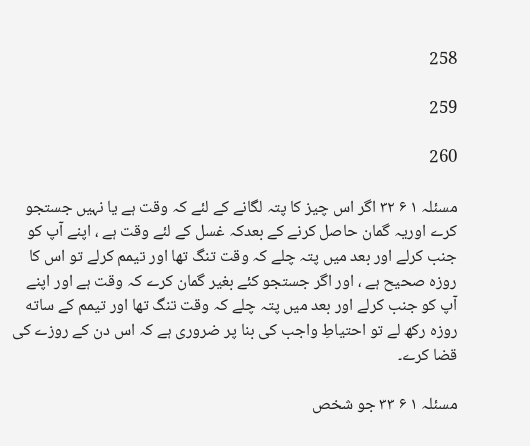258

259

260

مسئلہ ١ ۶ ٣٢ اگر اس چيز کا پتہ لگانے کے لئے کہ وقت ہے یا نہيں جستجو کرے اوریہ گمان حاصل کرنے کے بعدکہ غسل کے لئے وقت ہے ، اپنے آپ کو جنب کرلے اور بعد ميں پتہ چلے کہ وقت تنگ تھا اور تيمم کرلے تو اس کا روزہ صحيح ہے ، اور اگر جستجو کئے بغير گمان کرے کہ وقت ہے اور اپنے آپ کو جنب کرلے اور بعد ميں پتہ چلے کہ وقت تنگ تھا اور تيمم کے ساته روزہ رکھ لے تو احتياطِ واجب کی بنا پر ضروری ہے کہ اس دن کے روزے کی قضا کرے۔

مسئلہ ١ ۶ ٣٣ جو شخص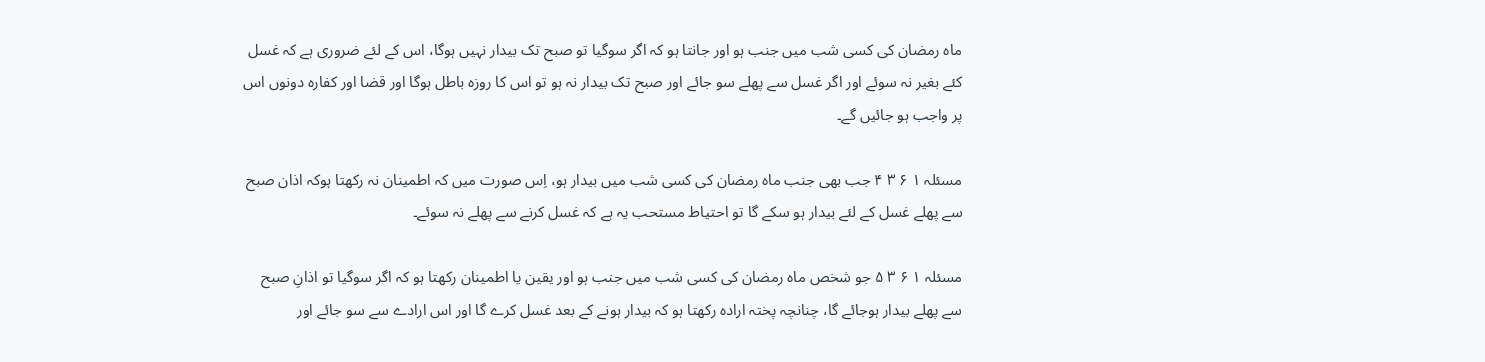ماہ رمضان کی کسی شب ميں جنب ہو اور جانتا ہو کہ اگر سوگيا تو صبح تک بيدار نہيں ہوگا، اس کے لئے ضروری ہے کہ غسل کئے بغير نہ سوئے اور اگر غسل سے پهلے سو جائے اور صبح تک بيدار نہ ہو تو اس کا روزہ باطل ہوگا اور قضا اور کفارہ دونوں اس پر واجب ہو جائيں گے۔

مسئلہ ١ ۶ ٣ ۴ جب بھی جنب ماہ رمضان کی کسی شب ميں بيدار ہو، اِس صورت ميں کہ اطمينان نہ رکھتا ہوکہ اذان صبح سے پهلے غسل کے لئے بيدار ہو سکے گا تو احتياط مستحب یہ ہے کہ غسل کرنے سے پهلے نہ سوئے۔

مسئلہ ١ ۶ ٣ ۵ جو شخص ماہ رمضان کی کسی شب ميں جنب ہو اور یقين یا اطمينان رکھتا ہو کہ اگر سوگيا تو اذانِ صبح سے پهلے بيدار ہوجائے گا، چنانچہ پختہ ارادہ رکھتا ہو کہ بيدار ہونے کے بعد غسل کرے گا اور اس ارادے سے سو جائے اور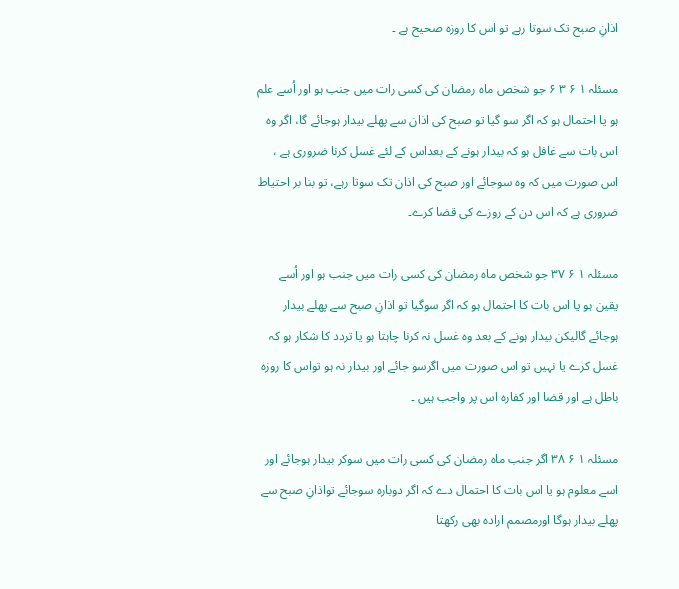اذانِ صبح تک سوتا رہے تو اس کا روزہ صحيح ہے ۔

مسئلہ ١ ۶ ٣ ۶ جو شخص ماہ رمضان کی کسی رات ميں جنب ہو اور اُسے علم ہو یا احتمال ہو کہ اگر سو گيا تو صبح کی اذان سے پهلے بيدار ہوجائے گا، اگر وہ اس بات سے غافل ہو کہ بيدار ہونے کے بعداس کے لئے غسل کرنا ضروری ہے ، اس صورت ميں کہ وہ سوجائے اور صبح کی اذان تک سوتا رہے، تو بنا بر احتياط ضروری ہے کہ اس دن کے روزے کی قضا کرے۔

مسئلہ ١ ۶ ٣٧ جو شخص ماہ رمضان کی کسی رات ميں جنب ہو اور اُسے یقين ہو یا اس بات کا احتمال ہو کہ اگر سوگيا تو اذانِ صبح سے پهلے بيدار ہوجائے گاليکن بيدار ہونے کے بعد وہ غسل نہ کرنا چاہتا ہو یا تردد کا شکار ہو کہ غسل کرے یا نہيں تو اس صورت ميں اگرسو جائے اور بيدار نہ ہو تواس کا روزہ باطل ہے اور قضا اور کفارہ اس پر واجب ہيں ۔

مسئلہ ١ ۶ ٣٨ اگر جنب ماہ رمضان کی کسی رات ميں سوکر بيدار ہوجائے اور اسے معلوم ہو یا اس بات کا احتمال دے کہ اگر دوبارہ سوجائے تواذانِ صبح سے پهلے بيدار ہوگا اورمصمم ارادہ بھی رکھتا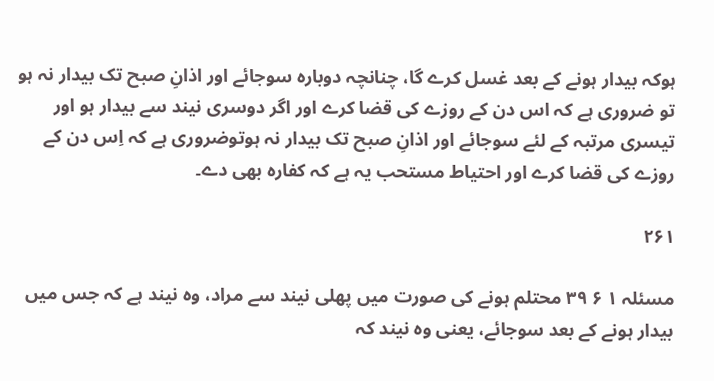ہوکہ بيدار ہونے کے بعد غسل کرے گا، چنانچہ دوبارہ سوجائے اور اذانِ صبح تک بيدار نہ ہو تو ضروری ہے کہ اس دن کے روزے کی قضا کرے اور اگر دوسری نيند سے بيدار ہو اور تيسری مرتبہ کے لئے سوجائے اور اذانِ صبح تک بيدار نہ ہوتوضروری ہے کہ اِس دن کے روزے کی قضا کرے اور احتياط مستحب یہ ہے کہ کفارہ بھی دے۔

۲۶۱

مسئلہ ١ ۶ ٣٩ محتلم ہونے کی صورت ميں پهلی نيند سے مراد، وہ نيند ہے کہ جس ميں بيدار ہونے کے بعد سوجائے، یعنی وہ نيند کہ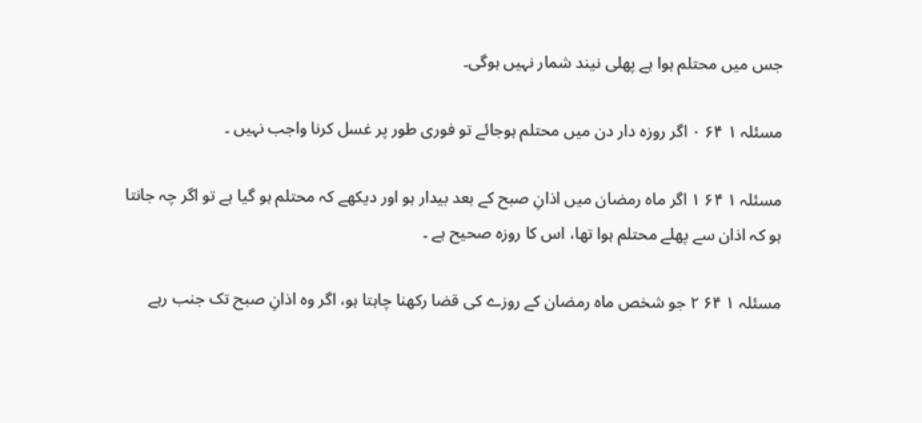جس ميں محتلم ہوا ہے پهلی نيند شمار نہيں ہوگی۔

مسئلہ ١ ۶۴ ٠ اگر روزہ دار دن ميں محتلم ہوجائے تو فوری طور پر غسل کرنا واجب نہيں ۔

مسئلہ ١ ۶۴ ١ اگر ماہ رمضان ميں اذانِ صبح کے بعد بيدار ہو اور دیکھے کہ محتلم ہو گيا ہے تو اگر چہ جانتا ہو کہ اذان سے پهلے محتلم ہوا تھا، اس کا روزہ صحيح ہے ۔

مسئلہ ١ ۶۴ ٢ جو شخص ماہ رمضان کے روزے کی قضا رکھنا چاہتا ہو، اگر وہ اذانِ صبح تک جنب رہے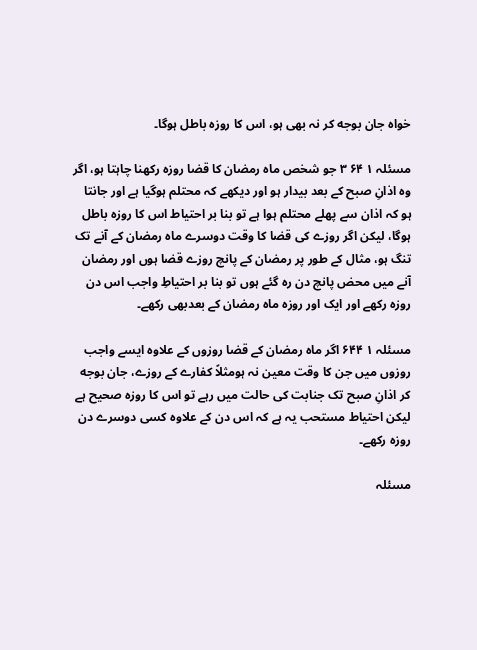خواہ جان بوجه کر نہ بھی ہو، اس کا روزہ باطل ہوگا۔

مسئلہ ١ ۶۴ ٣ جو شخص ماہ رمضان کا قضا روزہ رکھنا چاہتا ہو، اگر وہ اذانِ صبح کے بعد بيدار ہو اور دیکھے کہ محتلم ہوگيا ہے اور جانتا ہو کہ اذان سے پهلے محتلم ہوا ہے تو بنا بر احتياط اس کا روزہ باطل ہوگا، ليکن اگر روزے کی قضا کا وقت دوسرے ماہ رمضان کے آنے تک تنگ ہو، مثال کے طور پر رمضان کے پانچ روزے قضا ہوں اور رمضان آنے ميں محض پانچ دن رہ گئے ہوں تو بنا بر احتياطِ واجب اس دن روزہ رکھے اور ایک اور روزہ ماہ رمضان کے بعدبهی رکھے۔

مسئلہ ١ ۶۴۴ اگر ماہ رمضان کے قضا روزوں کے علاوہ ایسے واجب روزوں ميں جن کا وقت معين نہ ہومثلاً کفارے کے روزے، جان بوجه کر اذانِ صبح تک جنابت کی حالت ميں رہے تو اس کا روزہ صحيح ہے ليکن احتياط مستحب یہ ہے کہ اس دن کے علاوہ کسی دوسرے دن روزہ رکھے۔

مسئلہ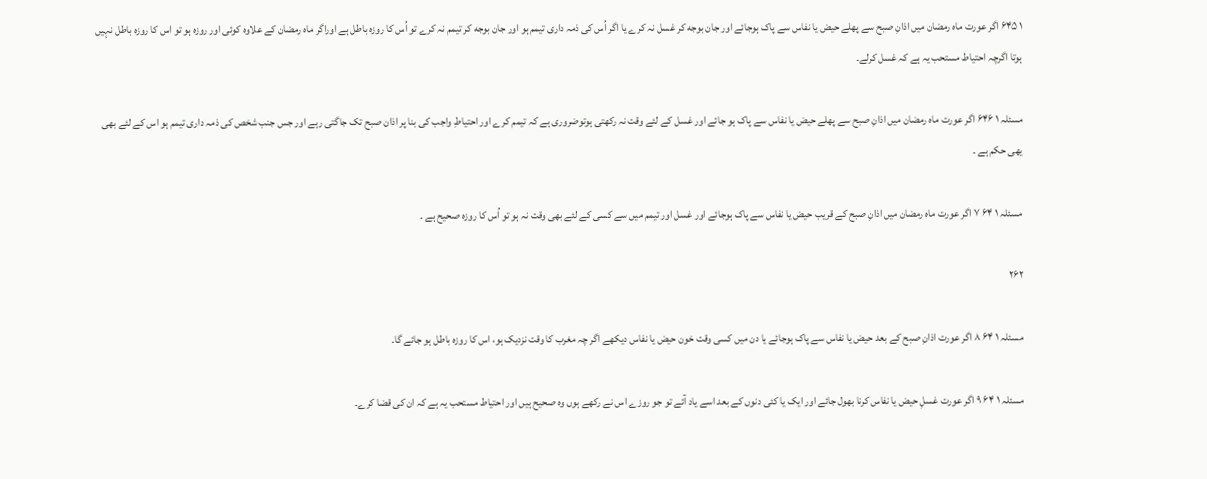١ ۶۴۵ اگر عورت ماہ رمضان ميں اذانِ صبح سے پهلے حيض یا نفاس سے پاک ہوجائے اور جان بوجه کر غسل نہ کرے یا اگر اُس کی ذمہ داری تيمم ہو اور جان بوجه کر تيمم نہ کرے تو اُس کا روزہ باطل ہے اوراگر ماہ رمضان کے علاوہ کوئی اور روزہ ہو تو اس کا روزہ باطل نہيں ہوتا اگرچہ احتياط مستحب یہ ہے کہ غسل کرلے۔

مسئلہ ١ ۶۴۶ اگر عورت ماہ رمضان ميں اذانِ صبح سے پهلے حيض یا نفاس سے پاک ہو جائے اور غسل کے لئے وقت نہ رکھتی ہوتوضروری ہے کہ تيمم کرے اور احتياطِ واجب کی بنا پر اذان صبح تک جاگتی رہے اور جس جنب شخص کی ذمہ داری تيمم ہو اس کے لئے بھی یهی حکم ہے ۔

مسئلہ ١ ۶۴ ٧ اگر عورت ماہ رمضان ميں اذانِ صبح کے قریب حيض یا نفاس سے پاک ہوجائے اور غسل اور تيمم ميں سے کسی کے لئے بھی وقت نہ ہو تو اُس کا روزہ صحيح ہے ۔

۲۶۲

مسئلہ ١ ۶۴ ٨ اگر عورت اذانِ صبح کے بعد حيض یا نفاس سے پاک ہوجائے یا دن ميں کسی وقت خون حيض یا نفاس دیکھے اگر چہ مغرب کا وقت نزدیک ہو، اس کا روزہ باطل ہو جائے گا۔

مسئلہ ١ ۶۴ ٩ اگر عورت غسلِ حيض یا نفاس کرنا بھول جائے اور ایک یا کئی دنوں کے بعد اسے یاد آئے تو جو روزے اس نے رکھے ہوں وہ صحيح ہيں اور احتياط مستحب یہ ہے کہ ان کی قضا کرے۔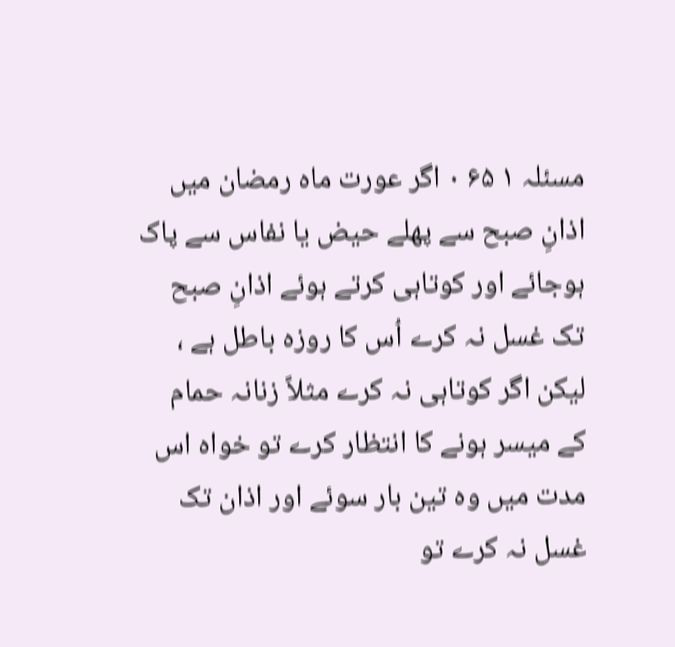مسئلہ ١ ۶۵ ٠ اگر عورت ماہ رمضان ميں اذانِ صبح سے پهلے حيض یا نفاس سے پاک ہوجائے اور کوتاہی کرتے ہوئے اذانِ صبح تک غسل نہ کرے اُس کا روزہ باطل ہے ، ليکن اگر کوتاہی نہ کرے مثلاً زنانہ حمام کے ميسر ہونے کا انتظار کرے تو خواہ اس مدت ميں وہ تين بار سوئے اور اذان تک غسل نہ کرے تو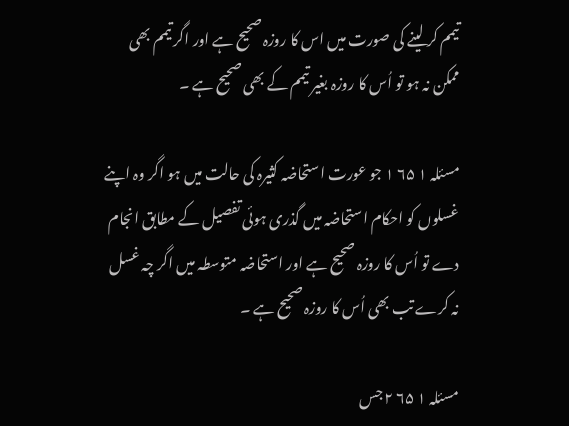تيمم کر لينے کی صورت ميں اس کا روزہ صحيح ہے اور اگر تيمم بھی ممکن نہ ہو تو اُس کا روزہ بغير تيمم کے بھی صحيح ہے ۔

مسئلہ ١ ۶۵ ١ جو عورت استحاضہ کثيرہ کی حالت ميں ہو اگر وہ اپنے غسلوں کو احکام استحاضہ ميں گذری ہوئی تفصيل کے مطابق انجام دے تو اُس کا روزہ صحيح ہے اور استحاضہ متوسطہ ميں اگر چہ غسل نہ کرے تب بھی اُس کا روزہ صحيح ہے ۔

مسئلہ ١ ۶۵ ٢ جس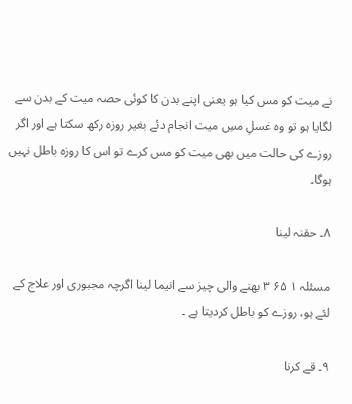نے ميت کو مس کيا ہو یعنی اپنے بدن کا کوئی حصہ ميت کے بدن سے لگایا ہو تو وہ غسلِ مسِ ميت انجام دئے بغير روزہ رکھ سکتا ہے اور اگر روزے کی حالت ميں بھی ميت کو مس کرے تو اس کا روزہ باطل نہيں ہوگا۔

٨۔ حقنہ لينا

مسئلہ ١ ۶۵ ٣ بهنے والی چيز سے انيما لينا اگرچہ مجبوری اور علاج کے لئے ہو، روزے کو باطل کردیتا ہے ۔

٩۔ قے کرنا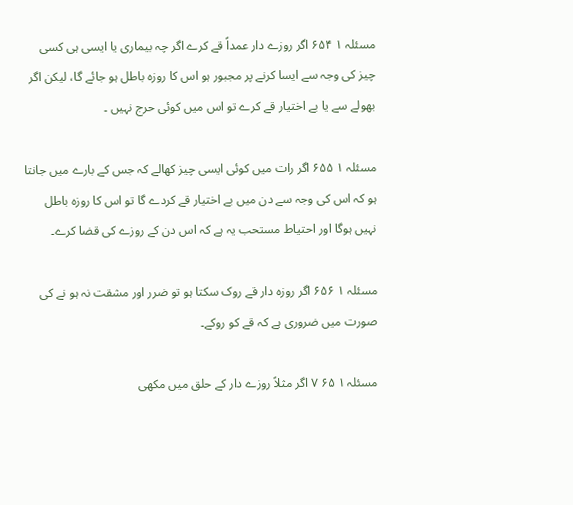مسئلہ ١ ۶۵۴ اگر روزے دار عمداً قے کرے اگر چہ بيماری یا ایسی ہی کسی چيز کی وجہ سے ایسا کرنے پر مجبور ہو اس کا روزہ باطل ہو جائے گا، ليکن اگر بھولے سے یا بے اختيار قے کرے تو اس ميں کوئی حرج نہيں ۔

مسئلہ ١ ۶۵۵ اگر رات ميں کوئی ایسی چيز کهالے کہ جس کے بارے ميں جانتا ہو کہ اس کی وجہ سے دن ميں بے اختيار قے کردے گا تو اس کا روزہ باطل نہيں ہوگا اور احتياط مستحب یہ ہے کہ اس دن کے روزے کی قضا کرے۔

مسئلہ ١ ۶۵۶ اگر روزہ دار قے روک سکتا ہو تو ضرر اور مشقت نہ ہو نے کی صورت ميں ضروری ہے کہ قے کو روکے۔

مسئلہ ١ ۶۵ ٧ اگر مثلاً روزے دار کے حلق ميں مکهی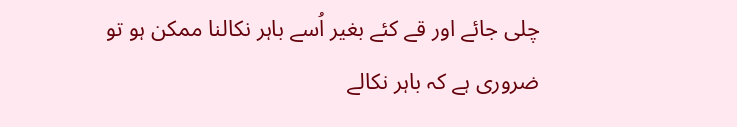چلی جائے اور قے کئے بغير اُسے باہر نکالنا ممکن ہو تو ضروری ہے کہ باہر نکالے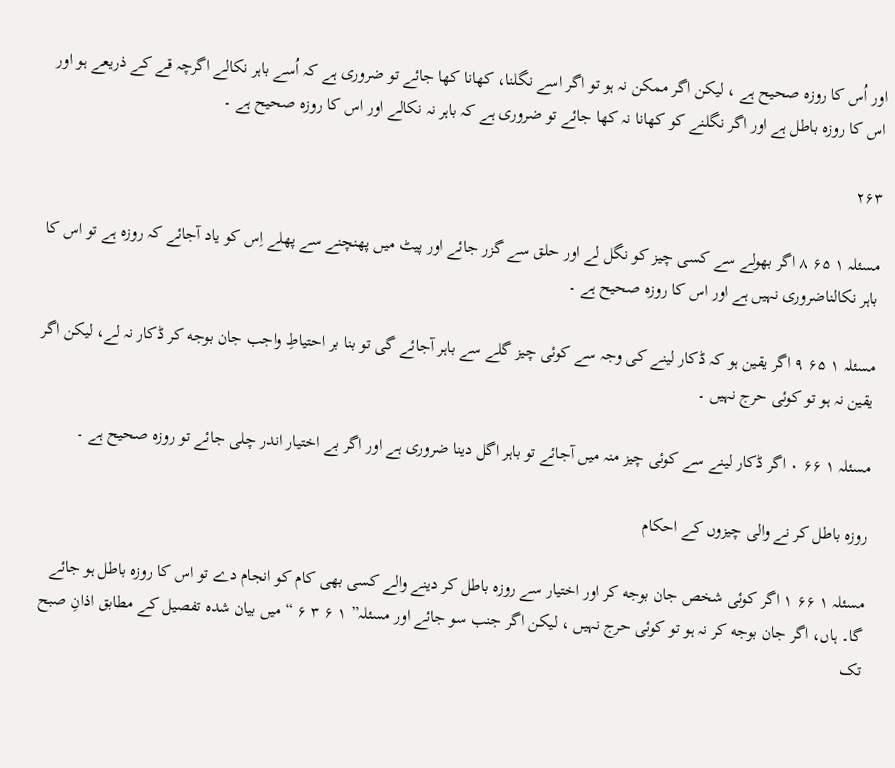اور اُس کا روزہ صحيح ہے ، ليکن اگر ممکن نہ ہو تو اگر اسے نگلنا، کھانا کها جائے تو ضروری ہے کہ اُسے باہر نکالے اگرچہ قے کے ذریعے ہو اور اس کا روزہ باطل ہے اور اگر نگلنے کو کھانا نہ کها جائے تو ضروری ہے کہ باہر نہ نکالے اور اس کا روزہ صحيح ہے ۔

۲۶۳

مسئلہ ١ ۶۵ ٨ اگر بھولے سے کسی چيز کو نگل لے اور حلق سے گزر جائے اور پيٹ ميں پهنچنے سے پهلے اِس کو یاد آجائے کہ روزہ ہے تو اس کا باہر نکالناضروری نہيں ہے اور اس کا روزہ صحيح ہے ۔

مسئلہ ١ ۶۵ ٩ اگر یقين ہو کہ ڈکار لينے کی وجہ سے کوئی چيز گلے سے باہر آجائے گی تو بنا بر احتياطِ واجب جان بوجه کر ڈکار نہ لے، ليکن اگر یقين نہ ہو تو کوئی حرج نہيں ۔

مسئلہ ١ ۶۶ ٠ اگر ڈکار لينے سے کوئی چيز منہ ميں آجائے تو باہر اگل دینا ضروری ہے اور اگر بے اختيار اندر چلی جائے تو روزہ صحيح ہے ۔

روزہ باطل کر نے والی چيزوں کے احکام

مسئلہ ١ ۶۶ ١ اگر کوئی شخص جان بوجه کر اور اختيار سے روزہ باطل کر دینے والے کسی بھی کام کو انجام دے تو اس کا روزہ باطل ہو جائے گا۔ ہاں، اگر جان بوجه کر نہ ہو تو کوئی حرج نہيں ، ليکن اگر جنب سو جائے اور مسئلہ” ١ ۶ ٣ ۶ “ ميں بيان شدہ تفصيل کے مطابق اذانِ صبح تک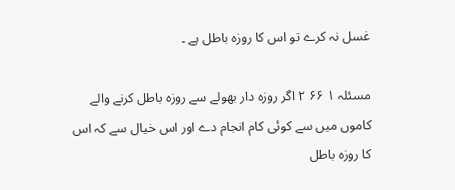غسل نہ کرے تو اس کا روزہ باطل ہے ۔

مسئلہ ١ ۶۶ ٢ اگر روزہ دار بھولے سے روزہ باطل کرنے والے کاموں ميں سے کوئی کام انجام دے اور اس خيال سے کہ اس کا روزہ باطل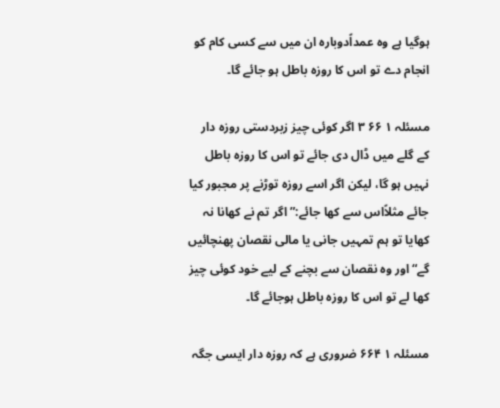ہوگيا ہے وہ عمداًدوبارہ ان ميں سے کسی کام کو انجام دے تو اس کا روزہ باطل ہو جائے گا۔

مسئلہ ١ ۶۶ ٣ اگر کوئی چيز زبردستی روزہ دار کے گلے ميں ڈال دی جائے تو اس کا روزہ باطل نہيں ہو گا، ليکن اگر اسے روزہ توڑنے پر مجبور کيا جائے مثلاًاس سے کها جائے:” اگر تم نے کھانا نہ کهایا تو ہم تمہيں جانی یا مالی نقصان پهنچائيں گے“ اور وہ نقصان سے بچنے کے ليے خود کوئی چيز کها لے تو اس کا روزہ باطل ہوجائے گا۔

مسئلہ ١ ۶۶۴ ضروری ہے کہ روزہ دار ایسی جگہ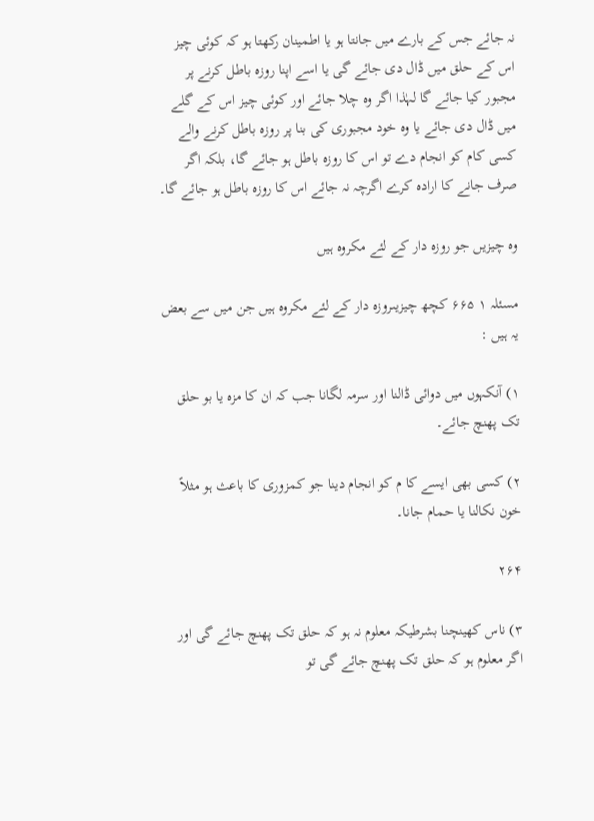نہ جائے جس کے بارے ميں جانتا ہو یا اطمينان رکھتا ہو کہ کوئی چيز اس کے حلق ميں ڈال دی جائے گی یا اسے اپنا روزہ باطل کرنے پر مجبور کيا جائے گا لہٰذا اگر وہ چلا جائے اور کوئی چيز اس کے گلے ميں ڈال دی جائے یا وہ خود مجبوری کی بنا پر روزہ باطل کرنے والے کسی کام کو انجام دے تو اس کا روزہ باطل ہو جائے گا، بلکہ اگر صرف جانے کا ارادہ کرے اگرچہ نہ جائے اس کا روزہ باطل ہو جائے گا۔

وہ چيزيں جو روزہ دار کے لئے مکروہ ہيں

مسئلہ ١ ۶۶۵ کچھ چيزیںروزہ دار کے لئے مکروہ ہيں جن ميں سے بعض یہ ہيں :

١) آنکہوں ميں دوائی ڈالنا اور سرمہ لگانا جب کہ ان کا مزہ یا بو حلق تک پهنچ جائے۔

٢) کسی بھی ایسے کا م کو انجام دینا جو کمزوری کا باعث ہو مثلاً خون نکالنا یا حمام جانا۔

۲۶۴

٣) ناس کھينچنا بشرطيکہ معلوم نہ ہو کہ حلق تک پهنچ جائے گی اور اگر معلوم ہو کہ حلق تک پهنچ جائے گی تو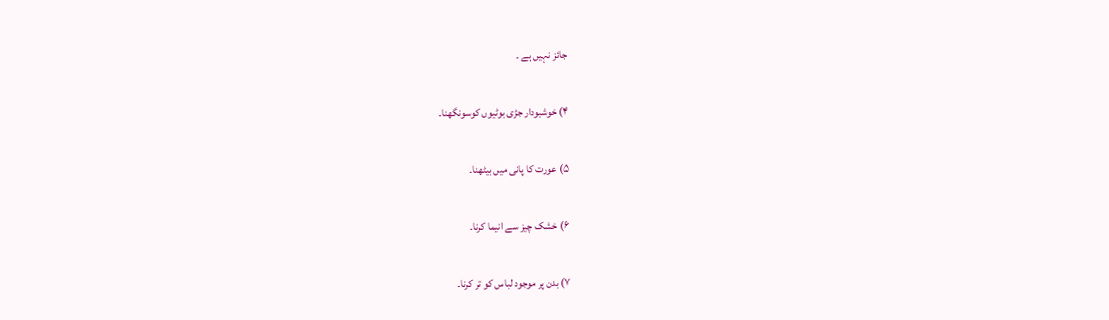جائز نہيں ہے ۔

۴) خوشبودار جڑی بوٹيوں کوسونگهنا۔

۵) عورت کا پانی ميں بيٹھنا۔

۶) خشک چيز سے انيما کرنا۔

٧) بدن پر موجود لباس کو تر کرنا۔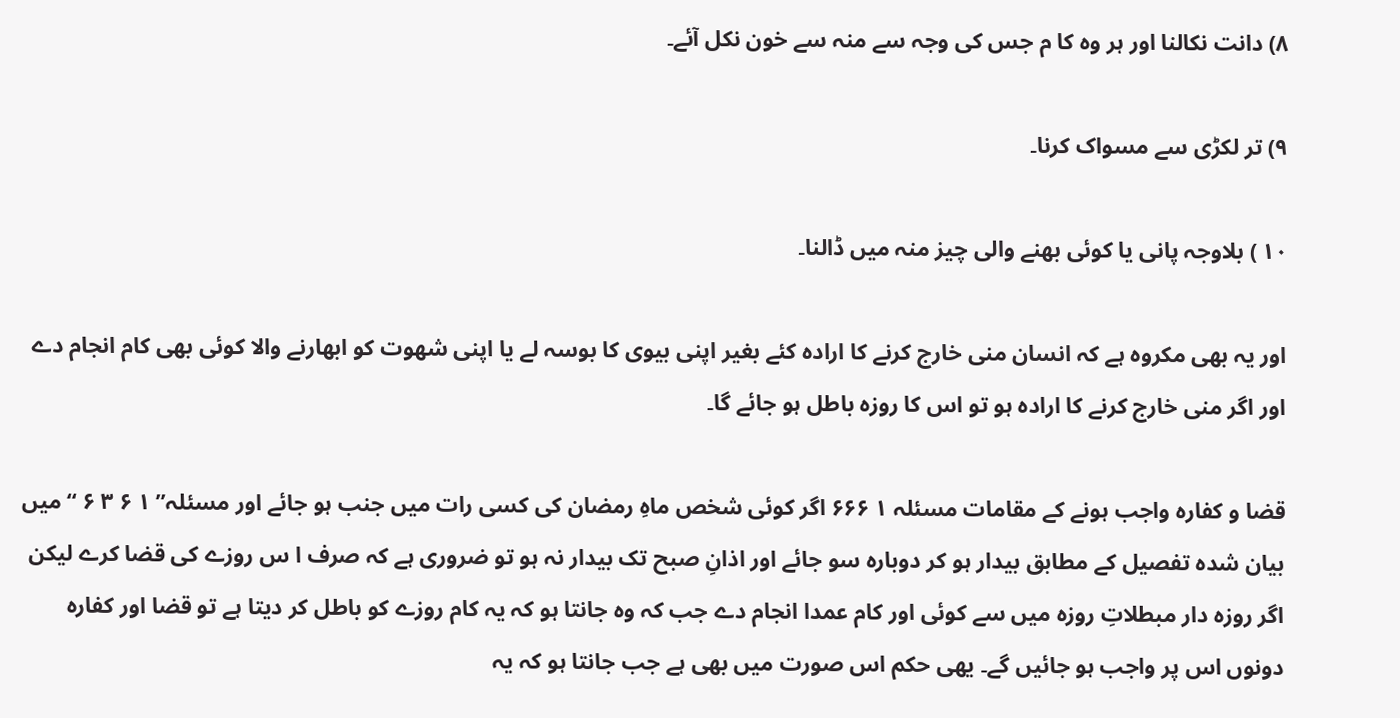٨) دانت نکالنا اور ہر وہ کا م جس کی وجہ سے منہ سے خون نکل آئے۔

٩) تر لکڑی سے مسواک کرنا۔

١٠ ) بلاوجہ پانی یا کوئی بهنے والی چيز منہ ميں ڈالنا۔

اور یہ بھی مکروہ ہے کہ انسان منی خارج کرنے کا ارادہ کئے بغير اپنی بيوی کا بوسہ لے یا اپنی شهوت کو ابهارنے والا کوئی بھی کام انجام دے اور اگر منی خارج کرنے کا ارادہ ہو تو اس کا روزہ باطل ہو جائے گا۔

قضا و کفارہ واجب ہونے کے مقامات مسئلہ ١ ۶۶۶ اگر کوئی شخص ماہِ رمضان کی کسی رات ميں جنب ہو جائے اور مسئلہ” ١ ۶ ٣ ۶ “ ميں بيان شدہ تفصيل کے مطابق بيدار ہو کر دوبارہ سو جائے اور اذانِ صبح تک بيدار نہ ہو تو ضروری ہے کہ صرف ا س روزے کی قضا کرے ليکن اگر روزہ دار مبطلاتِ روزہ ميں سے کوئی اور کام عمدا انجام دے جب کہ وہ جانتا ہو کہ یہ کام روزے کو باطل کر دیتا ہے تو قضا اور کفارہ دونوں اس پر واجب ہو جائيں گے۔ یهی حکم اس صورت ميں بھی ہے جب جانتا ہو کہ یہ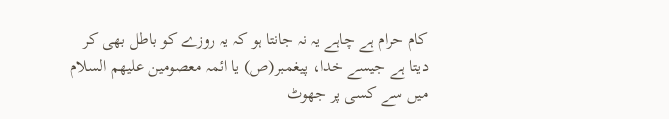کام حرام ہے چاہے یہ نہ جانتا ہو کہ یہ روزے کو باطل بھی کر دیتا ہے جيسے خدا، پيغمبر(ص) یا ائمہ معصومين عليهم السلام ميں سے کسی پر جھوٹ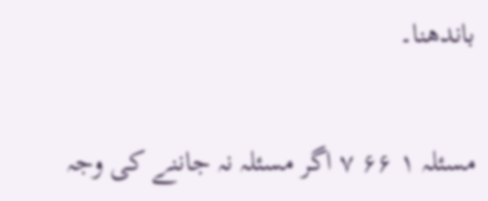باندهنا۔

مسئلہ ١ ۶۶ ٧ اگر مسئلہ نہ جاننے کی وجہ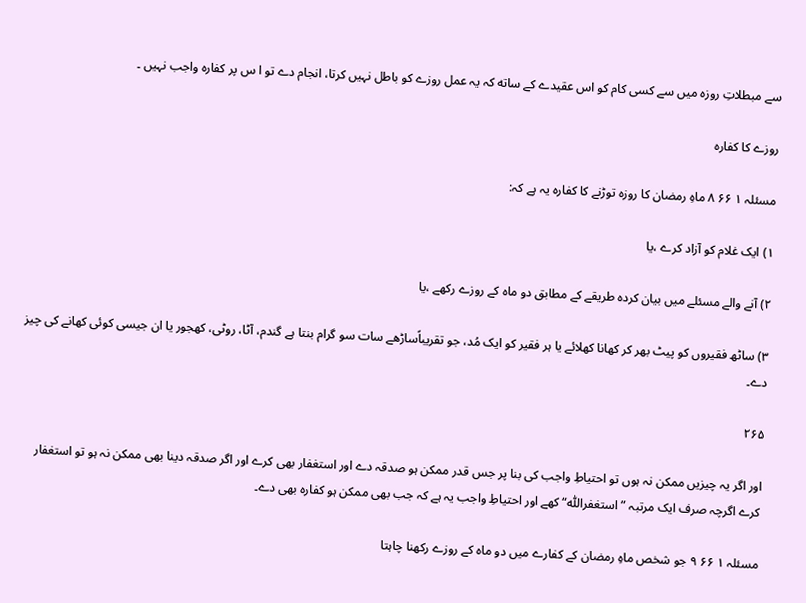سے مبطلاتِ روزہ ميں سے کسی کام کو اس عقيدے کے ساته کہ یہ عمل روزے کو باطل نہيں کرتا، انجام دے تو ا س پر کفارہ واجب نہيں ۔

روزے کا کفارہ

مسئلہ ١ ۶۶ ٨ ماہِ رمضان کا روزہ توڑنے کا کفارہ یہ ہے کہ:

١) ایک غلام کو آزاد کرے ،یا

٢) آنے والے مسئلے ميں بيان کردہ طریقے کے مطابق دو ماہ کے روزے رکھے ،یا

٣) ساٹھ فقيروں کو پيٹ بھر کر کھانا کهلائے یا ہر فقير کو ایک مُد، جو تقریباًساڑھے سات سو گرام بنتا ہے گندم، آٹا، روٹی، کھجور یا ان جيسی کوئی کھانے کی چيز دے۔

۲۶۵

اور اگر یہ چيزیں ممکن نہ ہوں تو احتياطِ واجب کی بنا پر جس قدر ممکن ہو صدقہ دے اور استغفار بھی کرے اور اگر صدقہ دینا بھی ممکن نہ ہو تو استغفار کرے اگرچہ صرف ایک مرتبہ ”استغفراللّٰہ“کهے اور احتياطِ واجب یہ ہے کہ جب بھی ممکن ہو کفارہ بھی دے۔

مسئلہ ١ ۶۶ ٩ جو شخص ماہِ رمضان کے کفارے ميں دو ماہ کے روزے رکھنا چاہتا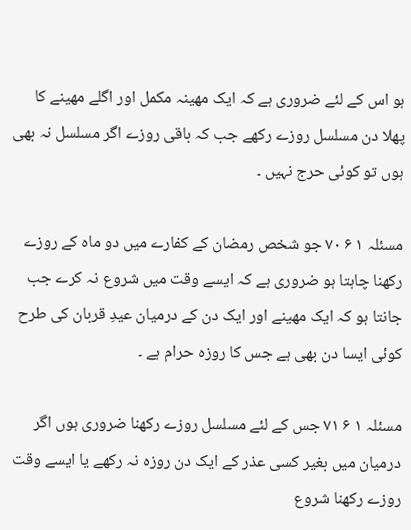ہو اس کے لئے ضروری ہے کہ ایک مهينہ مکمل اور اگلے مهينے کا پهلا دن مسلسل روزے رکھے جب کہ باقی روزے اگر مسلسل نہ بھی ہوں تو کوئی حرج نہيں ۔

مسئلہ ١ ۶ ٧٠ جو شخص رمضان کے کفارے ميں دو ماہ کے روزے رکھنا چاہتا ہو ضروری ہے کہ ایسے وقت ميں شروع نہ کرے جب جانتا ہو کہ ایک مهينے اور ایک دن کے درميان عيدِ قربان کی طرح کوئی ایسا دن بھی ہے جس کا روزہ حرام ہے ۔

مسئلہ ١ ۶ ٧١ جس کے لئے مسلسل روزے رکھنا ضروری ہوں اگر درميان ميں بغير کسی عذر کے ایک دن روزہ نہ رکھے یا ایسے وقت روزے رکھنا شروع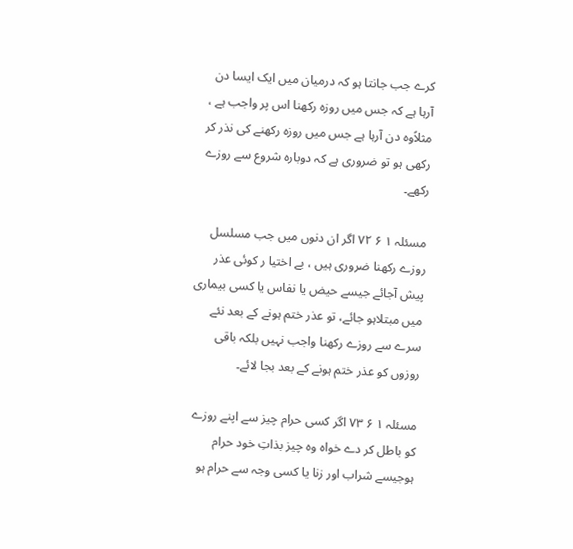کرے جب جانتا ہو کہ درميان ميں ایک ایسا دن آرہا ہے کہ جس ميں روزہ رکھنا اس پر واجب ہے ، مثلاًوہ دن آرہا ہے جس ميں روزہ رکھنے کی نذر کر رکھی ہو تو ضروری ہے کہ دوبارہ شروع سے روزے رکھے۔

مسئلہ ١ ۶ ٧٢ اگر ان دنوں ميں جب مسلسل روزے رکھنا ضروری ہيں ، بے اختيا ر کوئی عذر پيش آجائے جيسے حيض یا نفاس یا کسی بيماری ميں مبتلاہو جائے، تو عذر ختم ہونے کے بعد نئے سرے سے روزے رکھنا واجب نہيں بلکہ باقی روزوں کو عذر ختم ہونے کے بعد بجا لائے۔

مسئلہ ١ ۶ ٧٣ اگر کسی حرام چيز سے اپنے روزے کو باطل کر دے خواہ وہ چيز بذاتِ خود حرام ہوجيسے شراب اور زنا یا کسی وجہ سے حرام ہو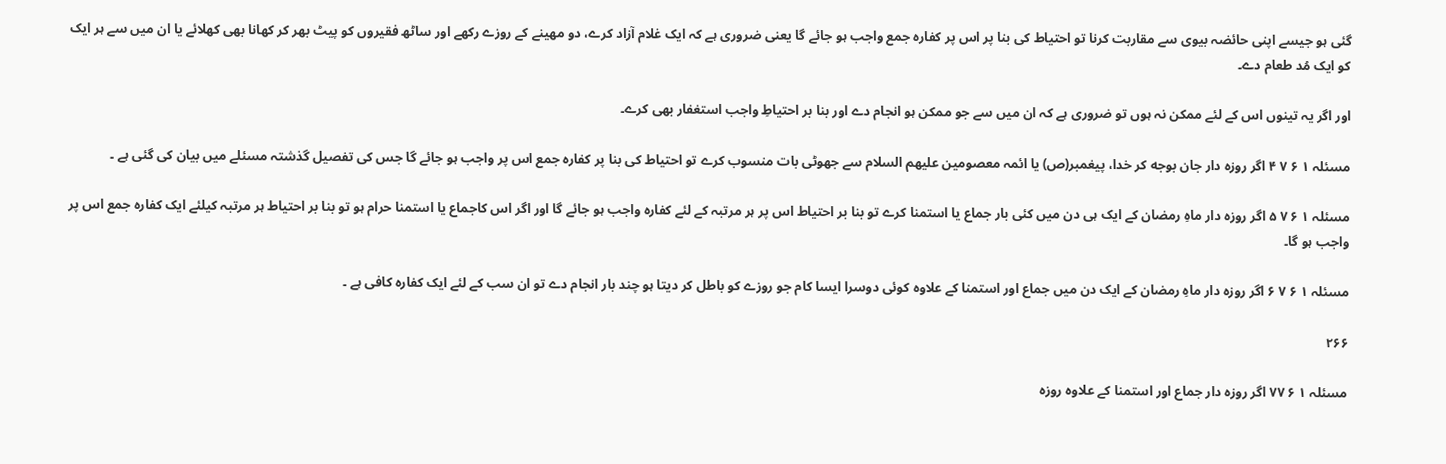گئی ہو جيسے اپنی حائضہ بيوی سے مقاربت کرنا تو احتياط کی بنا پر اس پر کفارہ جمع واجب ہو جائے گا یعنی ضروری ہے کہ ایک غلام آزاد کرے، دو مهينے کے روزے رکھے اور ساٹھ فقيروں کو پيٹ بھر کر کھانا بھی کهلائے یا ان ميں سے ہر ایک کو ایک مُد طعام دے۔

اور اگر یہ تينوں اس کے لئے ممکن نہ ہوں تو ضروری ہے کہ ان ميں سے جو ممکن ہو انجام دے اور بنا بر احتياطِ واجب استغفار بھی کرے۔

مسئلہ ١ ۶ ٧ ۴ اگر روزہ دار جان بوجه کر خدا، پيغمبر(ص) یا ائمہ معصومين عليهم السلام سے جھوٹی بات منسوب کرے تو احتياط کی بنا پر کفارہ جمع اس پر واجب ہو جائے گا جس کی تفصيل گذشتہ مسئلے ميں بيان کی گئی ہے ۔

مسئلہ ١ ۶ ٧ ۵ اگر روزہ دار ماہِ رمضان کے ایک ہی دن ميں کئی بار جماع یا استمنا کرے تو بنا بر احتياط اس پر ہر مرتبہ کے لئے کفارہ واجب ہو جائے گا اور اگر اس کاجماع یا استمنا حرام ہو تو بنا بر احتياط ہر مرتبہ کيلئے ایک کفارہ جمع اس پر واجب ہو گا۔

مسئلہ ١ ۶ ٧ ۶ اگر روزہ دار ماہِ رمضان کے ایک دن ميں جماع اور استمنا کے علاوہ کوئی دوسرا ایسا کام جو روزے کو باطل کر دیتا ہو چند بار انجام دے تو ان سب کے لئے ایک کفارہ کافی ہے ۔

۲۶۶

مسئلہ ١ ۶ ٧٧ اگر روزہ دار جماع اور استمنا کے علاوہ روزہ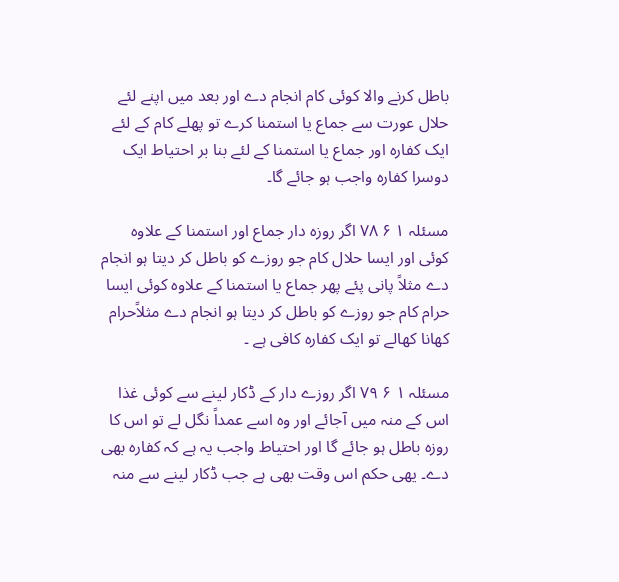باطل کرنے والا کوئی کام انجام دے اور بعد ميں اپنے لئے حلال عورت سے جماع یا استمنا کرے تو پهلے کام کے لئے ایک کفارہ اور جماع یا استمنا کے لئے بنا بر احتياط ایک دوسرا کفارہ واجب ہو جائے گا۔

مسئلہ ١ ۶ ٧٨ اگر روزہ دار جماع اور استمنا کے علاوہ کوئی اور ایسا حلال کام جو روزے کو باطل کر دیتا ہو انجام دے مثلاً پانی پئے پھر جماع یا استمنا کے علاوہ کوئی ایسا حرام کام جو روزے کو باطل کر دیتا ہو انجام دے مثلاًحرام کھانا کهالے تو ایک کفارہ کافی ہے ۔

مسئلہ ١ ۶ ٧٩ اگر روزے دار کے ڈکار لينے سے کوئی غذا اس کے منہ ميں آجائے اور وہ اسے عمداً نگل لے تو اس کا روزہ باطل ہو جائے گا اور احتياط واجب یہ ہے کہ کفارہ بھی دے۔ یهی حکم اس وقت بھی ہے جب ڈکار لينے سے منہ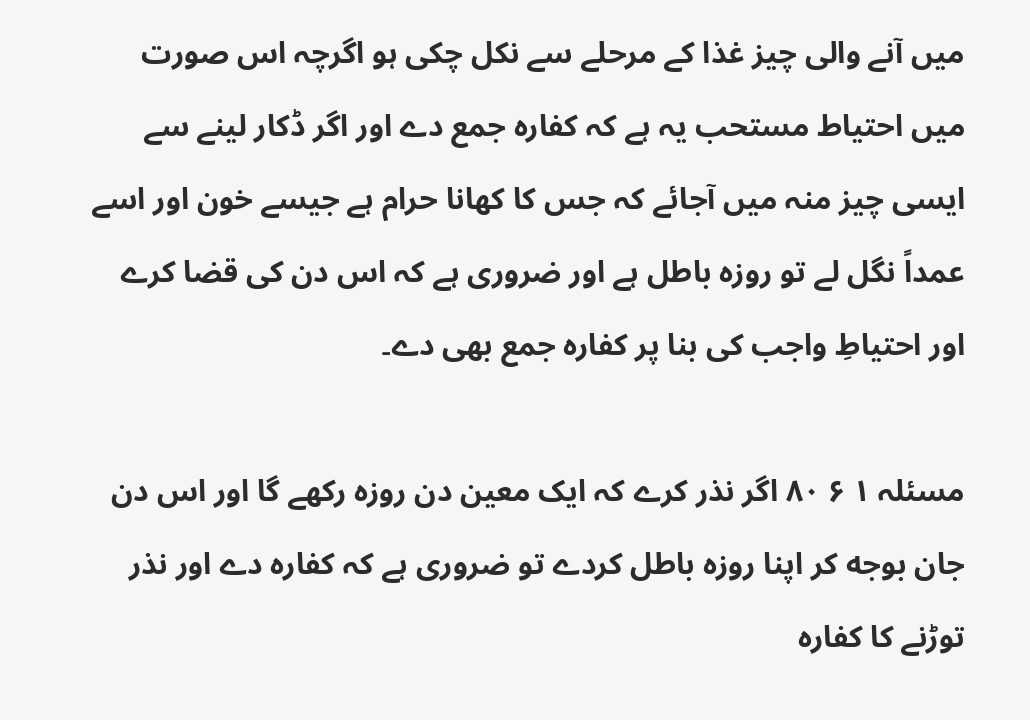ميں آنے والی چيز غذا کے مرحلے سے نکل چکی ہو اگرچہ اس صورت ميں احتياط مستحب یہ ہے کہ کفارہ جمع دے اور اگر ڈکار لينے سے ایسی چيز منہ ميں آجائے کہ جس کا کھانا حرام ہے جيسے خون اور اسے عمداً نگل لے تو روزہ باطل ہے اور ضروری ہے کہ اس دن کی قضا کرے اور احتياطِ واجب کی بنا پر کفارہ جمع بھی دے۔

مسئلہ ١ ۶ ٨٠ اگر نذر کرے کہ ایک معين دن روزہ رکھے گا اور اس دن جان بوجه کر اپنا روزہ باطل کردے تو ضروری ہے کہ کفارہ دے اور نذر توڑنے کا کفارہ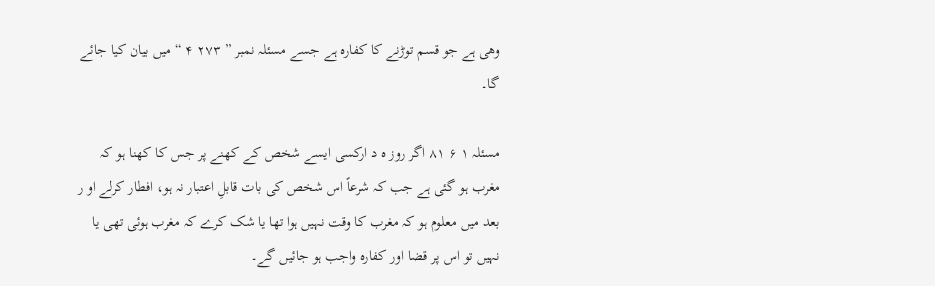وهی ہے جو قسم توڑنے کا کفارہ ہے جسے مسئلہ نمبر ” ٢٧٣ ۴ “ ميں بيان کيا جائے گا۔

مسئلہ ١ ۶ ٨١ اگر روز ہ د ارکسی ایسے شخص کے کهنے پر جس کا کهنا ہو کہ مغرب ہو گئی ہے جب کہ شرعاً اس شخص کی بات قابلِ اعتبار نہ ہو، افطار کرلے او ر بعد ميں معلوم ہو کہ مغرب کا وقت نہيں ہوا تھا یا شک کرے کہ مغرب ہوئی تھی یا نہيں تو اس پر قضا اور کفارہ واجب ہو جائيں گے۔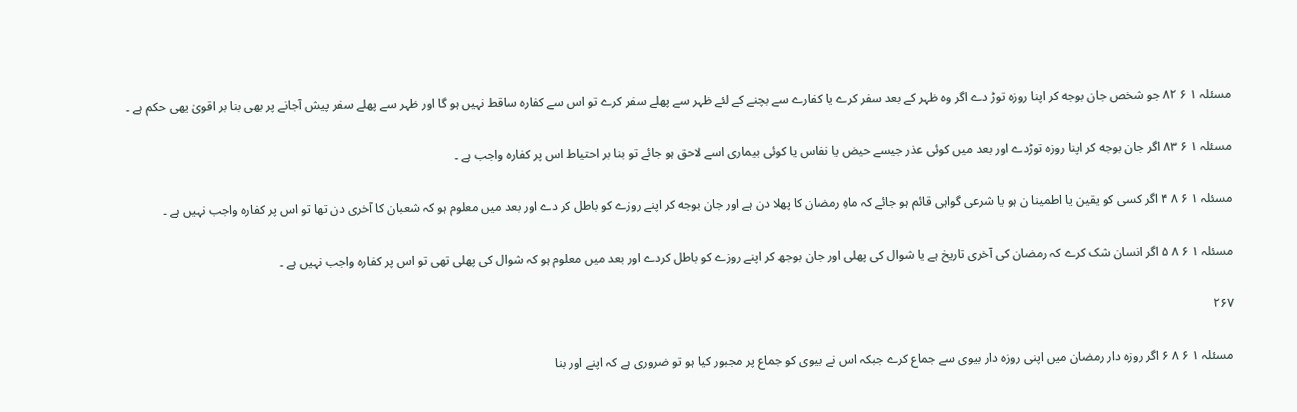مسئلہ ١ ۶ ٨٢ جو شخص جان بوجه کر اپنا روزہ توڑ دے اگر وہ ظہر کے بعد سفر کرے یا کفارے سے بچنے کے لئے ظہر سے پهلے سفر کرے تو اس سے کفارہ ساقط نہيں ہو گا اور ظہر سے پهلے سفر پيش آجانے پر بھی بنا بر اقویٰ یهی حکم ہے ۔

مسئلہ ١ ۶ ٨٣ اگر جان بوجه کر اپنا روزہ توڑدے اور بعد ميں کوئی عذر جيسے حيض یا نفاس یا کوئی بيماری اسے لاحق ہو جائے تو بنا بر احتياط اس پر کفارہ واجب ہے ۔

مسئلہ ١ ۶ ٨ ۴ اگر کسی کو یقين یا اطمينا ن ہو یا شرعی گواہی قائم ہو جائے کہ ماہِ رمضان کا پهلا دن ہے اور جان بوجه کر اپنے روزے کو باطل کر دے اور بعد ميں معلوم ہو کہ شعبان کا آخری دن تھا تو اس پر کفارہ واجب نہيں ہے ۔

مسئلہ ١ ۶ ٨ ۵ اگر انسان شک کرے کہ رمضان کی آخری تاریخ ہے یا شوال کی پهلی اور جان بوجھ کر اپنے روزے کو باطل کردے اور بعد ميں معلوم ہو کہ شوال کی پهلی تھی تو اس پر کفارہ واجب نہيں ہے ۔

۲۶۷

مسئلہ ١ ۶ ٨ ۶ اگر روزہ دار رمضان ميں اپنی روزہ دار بيوی سے جماع کرے جبکہ اس نے بيوی کو جماع پر مجبور کيا ہو تو ضروری ہے کہ اپنے اور بنا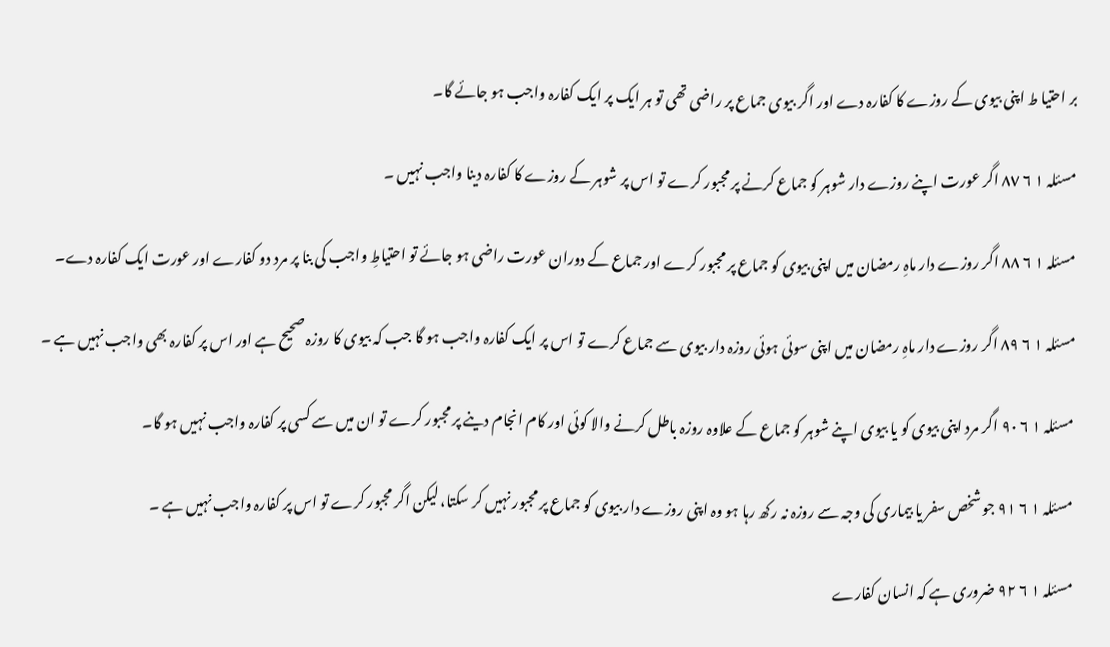بر احتيا ط اپنی بيوی کے روزے کا کفارہ دے اور اگر بيوی جماع پر راضی تھی تو ہر ایک پر ایک کفارہ واجب ہو جائے گا۔

مسئلہ ١ ۶ ٨٧ اگر عورت اپنے روزے دار شوہر کو جماع کرنے پر مجبور کرے تو اس پر شوہر کے روزے کا کفارہ دینا واجب نہيں ۔

مسئلہ ١ ۶ ٨٨ اگر روزے دار ماہِ رمضان ميں اپنی بيوی کو جماع پر مجبور کرے اور جماع کے دوران عورت راضی ہو جائے تو احتياطِ واجب کی بنا پر مرد دو کفارے اور عورت ایک کفارہ دے۔

مسئلہ ١ ۶ ٨٩ اگر روزے دار ماہِ رمضان ميں اپنی سوئی ہوئی روزہ دار بيوی سے جماع کرے تو اس پر ایک کفارہ واجب ہو گا جب کہ بيوی کا روزہ صحيح ہے اور اس پر کفارہ بھی واجب نہيں ہے ۔

مسئلہ ١ ۶ ٩٠ اگر مرد اپنی بيوی کو یا بيوی اپنے شوہر کو جماع کے علاوہ روزہ باطل کرنے والا کوئی اور کام انجام دینے پر مجبور کرے تو ان ميں سے کسی پر کفارہ واجب نہيں ہو گا۔

مسئلہ ١ ۶ ٩١ جو شخص سفر یا بيماری کی وجہ سے روزہ نہ رکھ رہا ہو وہ اپنی روزے دار بيوی کو جماع پر مجبور نہيں کر سکتا، ليکن اگر مجبور کرے تو اس پر کفارہ واجب نہيں ہے ۔

مسئلہ ١ ۶ ٩٢ ضروری ہے کہ انسان کفارے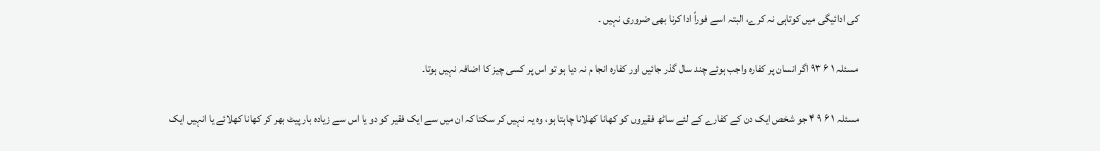کی ادائيگی ميں کوتاہی نہ کرے، البتہ اسے فوراً ادا کرنا بھی ضروری نہيں ۔

مسئلہ ١ ۶ ٩٣ اگر انسان پر کفارہ واجب ہوئے چند سال گذر جائيں اور کفارہ انجا م نہ دیا ہو تو اس پر کسی چيز کا اضافہ نہيں ہوتا۔

مسئلہ ١ ۶ ٩ ۴ جو شخص ایک دن کے کفارے کے لئے ساٹھ فقيروں کو کھانا کهلانا چاہتا ہو، وہ یہ نہيں کر سکتا کہ ان ميں سے ایک فقير کو دو یا اس سے زیادہ بار پيٹ بھر کر کھانا کهلائے یا انہيں ایک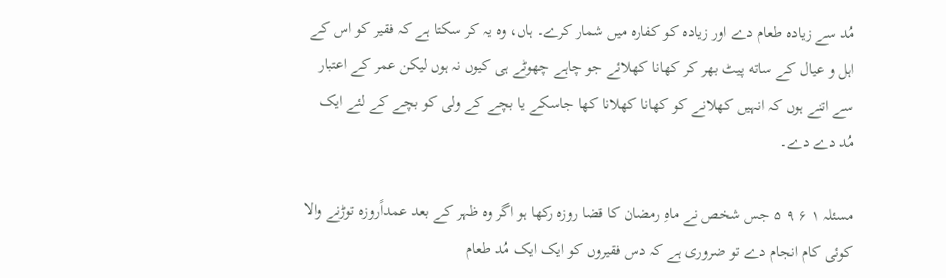مُد سے زیادہ طعام دے اور زیادہ کو کفارہ ميں شمار کرے۔ ہاں، وہ یہ کر سکتا ہے کہ فقير کو اس کے اہل و عيال کے ساته پيٹ بھر کر کھانا کهلائے جو چاہے چھوٹے ہی کيوں نہ ہوں ليکن عمر کے اعتبار سے اتنے ہوں کہ انہيں کهلانے کو کھانا کهلانا کها جاسکے یا بچے کے ولی کو بچے کے لئے ایک مُد دے دے۔

مسئلہ ١ ۶ ٩ ۵ جس شخص نے ماہِ رمضان کا قضا روزہ رکھا ہو اگر وہ ظہر کے بعد عمداًروزہ توڑنے والا کوئی کام انجام دے تو ضروری ہے کہ دس فقيروں کو ایک ایک مُد طعام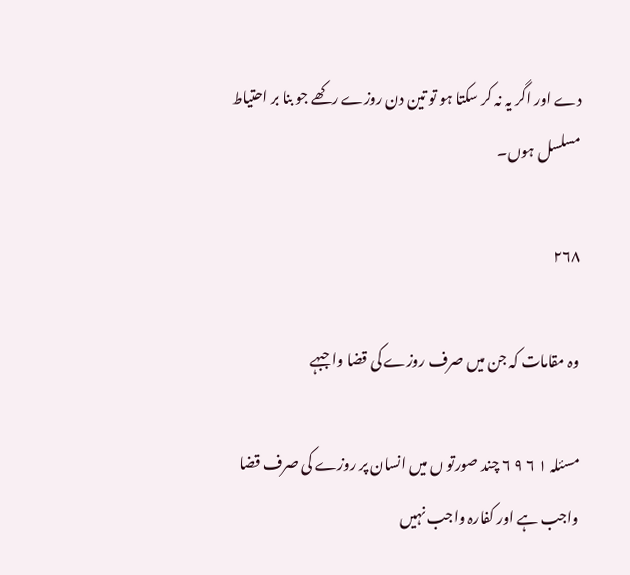دے اور اگر یہ نہ کر سکتا ہو تو تين دن روزے رکھے جو بنا بر احتياط مسلسل ہوں۔

۲۶۸

وہ مقامات کہ جن ميں صرف روزے کی قضا واجبہے

مسئلہ ١ ۶ ٩ ۶ چند صورتو ں ميں انسان پر روزے کی صرف قضا واجب ہے اور کفارہ واجب نہيں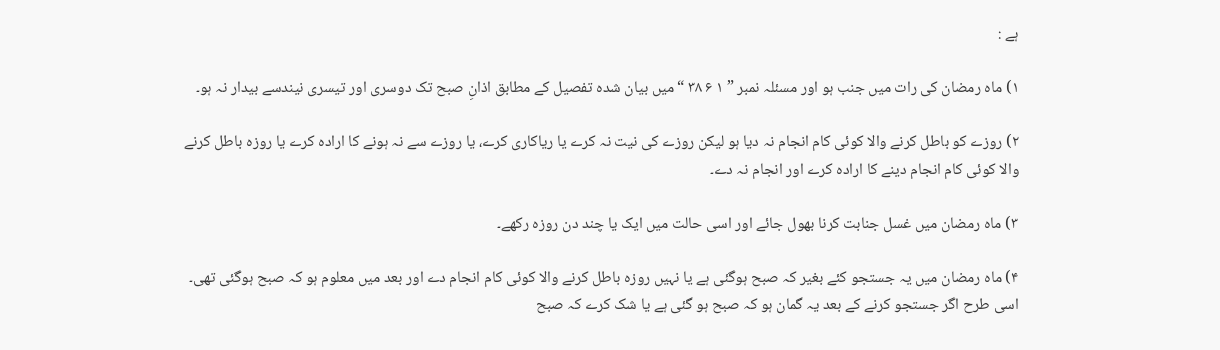ہے :

١) ماہ رمضان کی رات ميں جنب ہو اور مسئلہ نمبر ” ١ ۶ ٣٨ “ميں بيان شدہ تفصيل کے مطابق اذانِ صبح تک دوسری اور تيسری نيندسے بيدار نہ ہو۔

٢) روزے کو باطل کرنے والا کوئی کام انجام نہ دیا ہو ليکن روزے کی نيت نہ کرے یا ریاکاری کرے، یا روزے سے نہ ہونے کا ارادہ کرے یا روزہ باطل کرنے والا کوئی کام انجام دینے کا ارادہ کرے اور انجام نہ دے۔

٣) ماہ رمضان ميں غسل جنابت کرنا بھول جائے اور اسی حالت ميں ایک یا چند دن روزہ رکھے۔

۴) ماہ رمضان ميں یہ جستجو کئے بغير کہ صبح ہوگئی ہے یا نہيں روزہ باطل کرنے والا کوئی کام انجام دے اور بعد ميں معلوم ہو کہ صبح ہوگئی تھی۔ اسی طرح اگر جستجو کرنے کے بعد یہ گمان ہو کہ صبح ہو گئی ہے یا شک کرے کہ صبح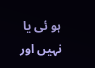ہو ئی یا نہيں اور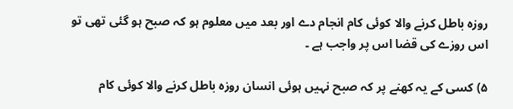روزہ باطل کرنے والا کوئی کام انجام دے اور بعد ميں معلوم ہو کہ صبح ہو گئی تھی تو اس روزے کی قضا اس پر واجب ہے ۔

۵) کسی کے یہ کهنے پر کہ صبح نہيں ہوئی انسان روزہ باطل کرنے والا کوئی کام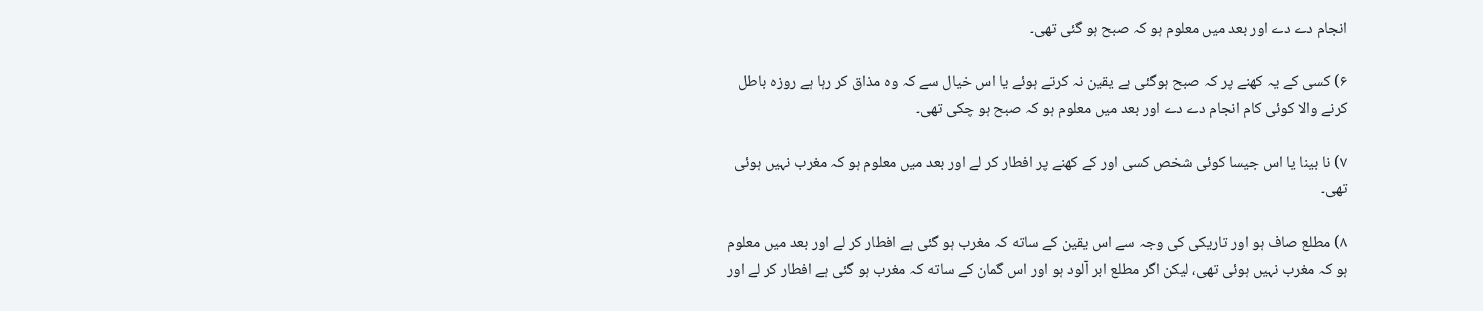انجام دے دے اور بعد ميں معلوم ہو کہ صبح ہو گئی تھی۔

۶) کسی کے یہ کهنے پر کہ صبح ہوگئی ہے یقين نہ کرتے ہوئے یا اس خيال سے کہ وہ مذاق کر رہا ہے روزہ باطل کرنے والا کوئی کام انجام دے دے اور بعد ميں معلوم ہو کہ صبح ہو چکی تھی۔

٧) نا بينا یا اس جيسا کوئی شخص کسی اور کے کهنے پر افطار کر لے اور بعد ميں معلوم ہو کہ مغرب نہيں ہوئی تھی۔

٨) مطلع صاف ہو اور تاریکی کی وجہ سے اس یقين کے ساته کہ مغرب ہو گئی ہے افطار کر لے اور بعد ميں معلوم ہو کہ مغرب نہيں ہوئی تهی، ليکن اگر مطلع ابر آلود ہو اور اس گمان کے ساته کہ مغرب ہو گئی ہے افطار کر لے اور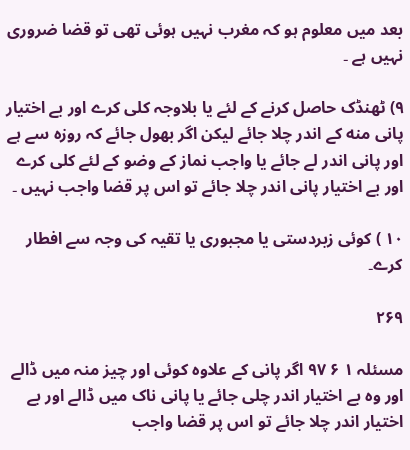بعد ميں معلوم ہو کہ مغرب نہيں ہوئی تھی تو قضا ضروری نہيں ہے ۔

٩) ٹھنڈک حاصل کرنے کے لئے یا بلاوجہ کلی کرے اور بے اختيار پانی منه کے اندر چلا جائے ليکن اگر بھول جائے کہ روزہ سے ہے اور پانی اندر لے جائے یا واجب نماز کے وضو کے لئے کلی کرے اور بے اختيار پانی اندر چلا جائے تو اس پر قضا واجب نہيں ۔

١٠ ) کوئی زبردستی یا مجبوری یا تقيہ کی وجہ سے افطار کرے۔

۲۶۹

مسئلہ ١ ۶ ٩٧ اگر پانی کے علاوہ کوئی اور چيز منہ ميں ڈالے اور وہ بے اختيار اندر چلی جائے یا پانی ناک ميں ڈالے اور بے اختيار اندر چلا جائے تو اس پر قضا واجب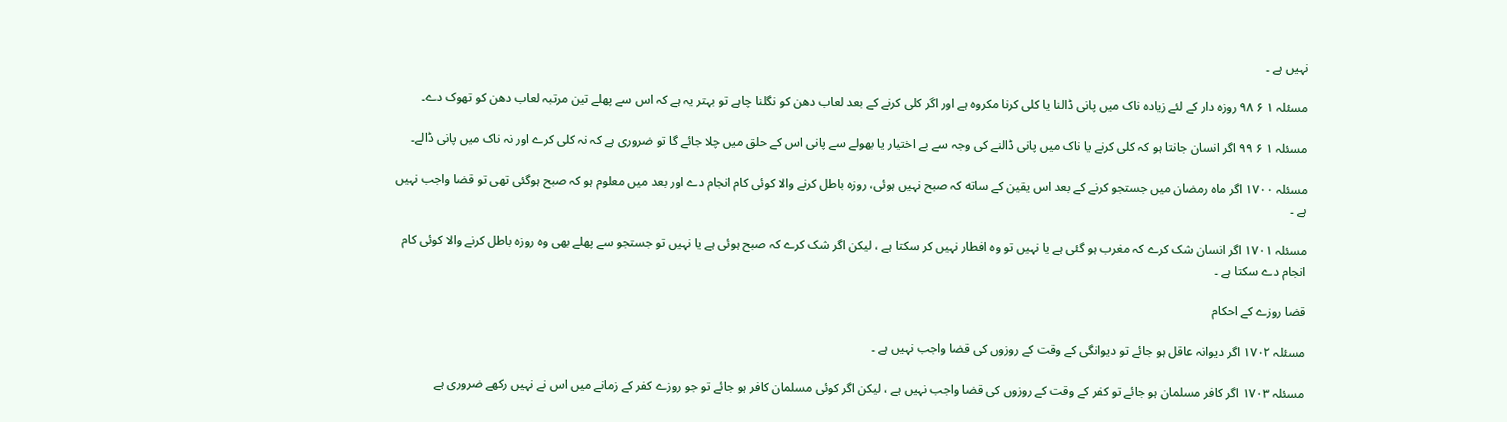نہيں ہے ۔

مسئلہ ١ ۶ ٩٨ روزہ دار کے لئے زیادہ ناک ميں پانی ڈالنا یا کلی کرنا مکروہ ہے اور اگر کلی کرنے کے بعد لعاب دهن کو نگلنا چاہے تو بہتر یہ ہے کہ اس سے پهلے تين مرتبہ لعاب دهن کو تهوک دے۔

مسئلہ ١ ۶ ٩٩ اگر انسان جانتا ہو کہ کلی کرنے یا ناک ميں پانی ڈالنے کی وجہ سے بے اختيار یا بھولے سے پانی اس کے حلق ميں چلا جائے گا تو ضروری ہے کہ نہ کلی کرے اور نہ ناک ميں پانی ڈالے۔

مسئلہ ١٧٠٠ اگر ماہ رمضان ميں جستجو کرنے کے بعد اس یقين کے ساته کہ صبح نہيں ہوئی، روزہ باطل کرنے والا کوئی کام انجام دے اور بعد ميں معلوم ہو کہ صبح ہوگئی تھی تو قضا واجب نہيں ہے ۔

مسئلہ ١٧٠١ اگر انسان شک کرے کہ مغرب ہو گئی ہے یا نہيں تو وہ افطار نہيں کر سکتا ہے ، ليکن اگر شک کرے کہ صبح ہوئی ہے یا نہيں تو جستجو سے پهلے بھی وہ روزہ باطل کرنے والا کوئی کام انجام دے سکتا ہے ۔

قضا روزے کے احکام

مسئلہ ١٧٠٢ اگر دیوانہ عاقل ہو جائے تو دیوانگی کے وقت کے روزوں کی قضا واجب نہيں ہے ۔

مسئلہ ١٧٠٣ اگر کافر مسلمان ہو جائے تو کفر کے وقت کے روزوں کی قضا واجب نہيں ہے ، ليکن اگر کوئی مسلمان کافر ہو جائے تو جو روزے کفر کے زمانے ميں اس نے نہيں رکھے ضروری ہے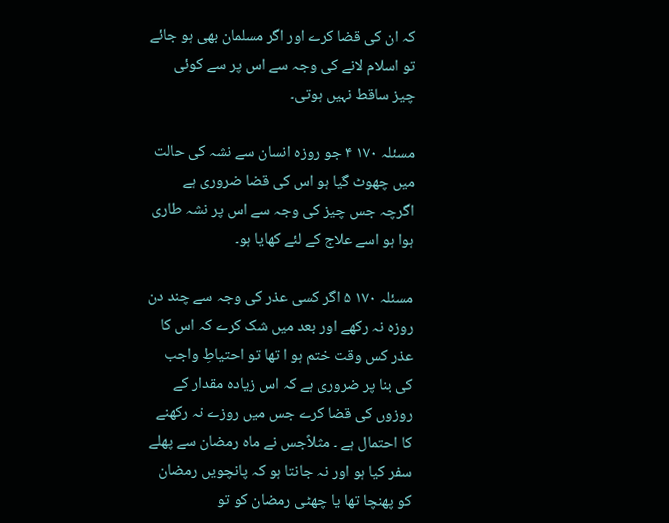کہ ان کی قضا کرے اور اگر مسلمان بھی ہو جائے تو اسلام لانے کی وجہ سے اس پر سے کوئی چيز ساقط نہيں ہوتی۔

مسئلہ ١٧٠ ۴ جو روزہ انسان سے نشہ کی حالت ميں چھوٹ گيا ہو اس کی قضا ضروری ہے اگرچہ جس چيز کی وجہ سے اس پر نشہ طاری ہوا ہو اسے علاج کے لئے کهایا ہو۔

مسئلہ ١٧٠ ۵ اگر کسی عذر کی وجہ سے چند دن روزہ نہ رکھے اور بعد ميں شک کرے کہ اس کا عذر کس وقت ختم ہو ا تھا تو احتياطِ واجب کی بنا پر ضروری ہے کہ اس زیادہ مقدار کے روزوں کی قضا کرے جس ميں روزے نہ رکھنے کا احتمال ہے ۔ مثلاًجس نے ماہ رمضان سے پهلے سفر کيا ہو اور نہ جانتا ہو کہ پانچویں رمضان کو پهنچا تھا یا چھٹی رمضان کو تو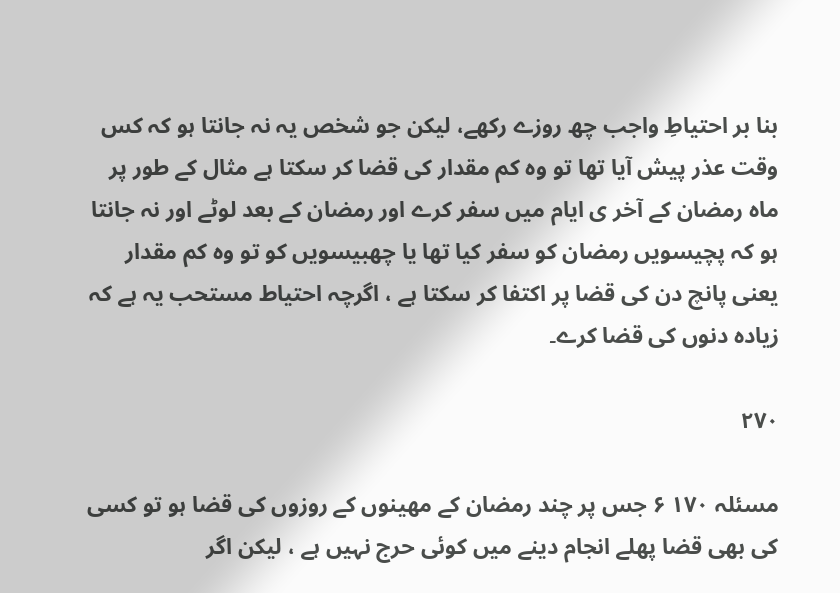بنا بر احتياطِ واجب چھ روزے رکھے، ليکن جو شخص یہ نہ جانتا ہو کہ کس وقت عذر پيش آیا تھا تو وہ کم مقدار کی قضا کر سکتا ہے مثال کے طور پر ماہ رمضان کے آخر ی ایام ميں سفر کرے اور رمضان کے بعد لوٹے اور نہ جانتا ہو کہ پچيسویں رمضان کو سفر کيا تھا یا چھبيسویں کو تو وہ کم مقدار یعنی پانچ دن کی قضا پر اکتفا کر سکتا ہے ، اگرچہ احتياط مستحب یہ ہے کہ زیادہ دنوں کی قضا کرے۔

۲۷۰

مسئلہ ١٧٠ ۶ جس پر چند رمضان کے مهينوں کے روزوں کی قضا ہو تو کسی کی بھی قضا پهلے انجام دینے ميں کوئی حرج نہيں ہے ، ليکن اگر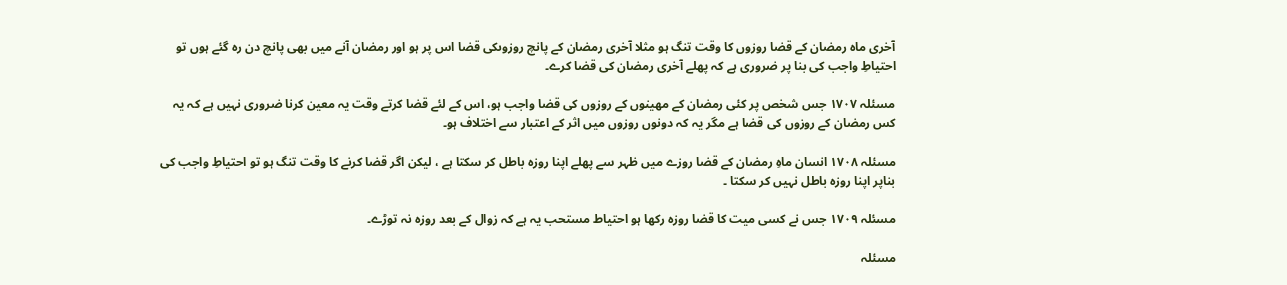آخری ماہ رمضان کے قضا روزوں کا وقت تنگ ہو مثلا آخری رمضان کے پانچ روزوںکی قضا اس پر ہو اور رمضان آنے ميں بھی پانچ دن رہ گئے ہوں تو احتياطِ واجب کی بنا پر ضروری ہے کہ پهلے آخری رمضان کی قضا کرے۔

مسئلہ ١٧٠٧ جس شخص پر کئی رمضان کے مهينوں کے روزوں کی قضا واجب ہو، اس کے لئے قضا کرتے وقت یہ معين کرنا ضروری نہيں ہے کہ یہ کس رمضان کے روزوں کی قضا ہے مگر یہ کہ دونوں روزوں ميں اثر کے اعتبار سے اختلاف ہو۔

مسئلہ ١٧٠٨ انسان ماہِ رمضان کے قضا روزے ميں ظہر سے پهلے اپنا روزہ باطل کر سکتا ہے ، ليکن اگر قضا کرنے کا وقت تنگ ہو تو احتياطِ واجب کی بناپر اپنا روزہ باطل نہيں کر سکتا ۔

مسئلہ ١٧٠٩ جس نے کسی ميت کا قضا روزہ رکھا ہو احتياط مستحب یہ ہے کہ زوال کے بعد روزہ نہ توڑے۔

مسئلہ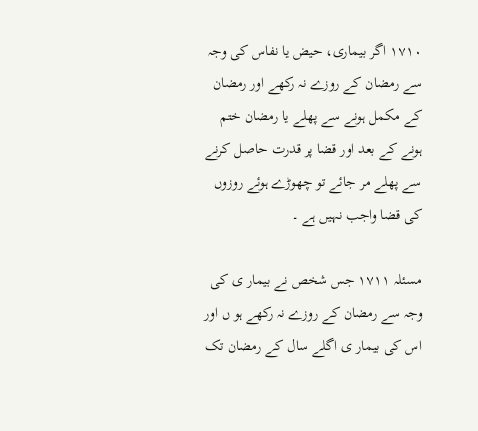١٧١٠ اگر بيماری، حيض یا نفاس کی وجہ سے رمضان کے روزے نہ رکھے اور رمضان کے مکمل ہونے سے پهلے یا رمضان ختم ہونے کے بعد اور قضا پر قدرت حاصل کرنے سے پهلے مر جائے تو چھوڑے ہوئے روزوں کی قضا واجب نہيں ہے ۔

مسئلہ ١٧١١ جس شخص نے بيمار ی کی وجہ سے رمضان کے روزے نہ رکھے ہو ں اور اس کی بيمار ی اگلے سال کے رمضان تک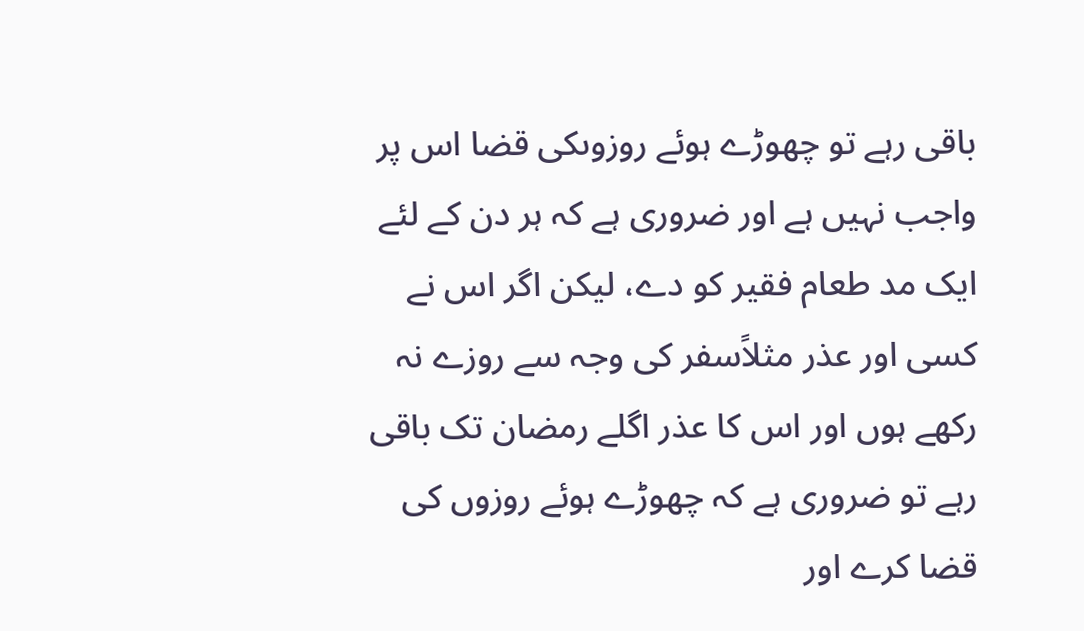باقی رہے تو چھوڑے ہوئے روزوںکی قضا اس پر واجب نہيں ہے اور ضروری ہے کہ ہر دن کے لئے ایک مد طعام فقير کو دے، ليکن اگر اس نے کسی اور عذر مثلاًسفر کی وجہ سے روزے نہ رکھے ہوں اور اس کا عذر اگلے رمضان تک باقی رہے تو ضروری ہے کہ چھوڑے ہوئے روزوں کی قضا کرے اور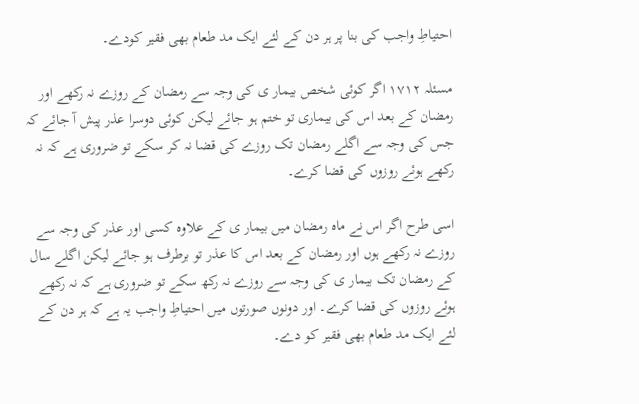احتياطِ واجب کی بنا پر ہر دن کے لئے ایک مد طعام بھی فقير کودے۔

مسئلہ ١٧١٢ اگر کوئی شخص بيمار ی کی وجہ سے رمضان کے روزے نہ رکھے اور رمضان کے بعد اس کی بيماری تو ختم ہو جائے ليکن کوئی دوسرا عذر پيش آ جائے کہ جس کی وجہ سے اگلے رمضان تک روزے کی قضا نہ کر سکے تو ضروری ہے کہ نہ رکھے ہوئے روزوں کی قضا کرے۔

اسی طرح اگر اس نے ماہ رمضان ميں بيمار ی کے علاوہ کسی اور عذر کی وجہ سے روزے نہ رکھے ہوں اور رمضان کے بعد اس کا عذر تو برطرف ہو جائے ليکن اگلے سال کے رمضان تک بيمار ی کی وجہ سے روزے نہ رکھ سکے تو ضروری ہے کہ نہ رکھے ہوئے روزوں کی قضا کرے۔ اور دونوں صورتوں ميں احتياطِ واجب یہ ہے کہ ہر دن کے لئے ایک مد طعام بھی فقير کو دے۔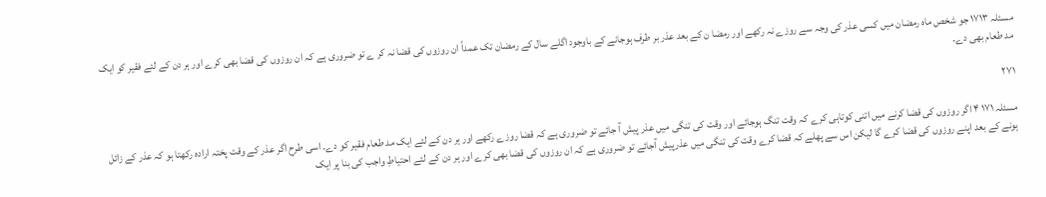مسئلہ ١٧١٣ جو شخص ماہ رمضان ميں کسی عذر کی وجہ سے روزے نہ رکھے اور رمضا ن کے بعد عذر بر طرف ہوجانے کے باوجود اگلے سال کے رمضان تک عمداً ان روزوں کی قضا نہ کر ے تو ضروری ہے کہ ان روزوں کی قضا بھی کرے اور ہر دن کے لئے فقير کو ایک مد طعام بھی دے۔

۲۷۱

مسئلہ ١٧١ ۴ اگر روزوں کی قضا کرنے ميں اتنی کوتاہی کرے کہ وقت تنگ ہوجائے اور وقت کی تنگی ميں عذر پيش آ جائے تو ضروری ہے کہ قضا روزے رکھے اور ہر دن کے لئے ایک مد طعام فقير کو دے۔ اسی طرح اگر عذر کے وقت پختہ ارادہ رکھتا ہو کہ عذر کے زائل ہونے کے بعد اپنے روزوں کی قضا کرے گا ليکن اس سے پهلے کہ قضا کرے وقت کی تنگی ميں عذرپيش آجائے تو ضروری ہے کہ ان روزوں کی قضا بھی کرے اور ہر دن کے لئے احتياطِ واجب کی بنا پر ایک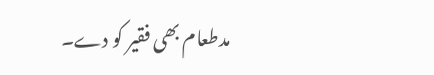مدطعام بھی فقير کو دے۔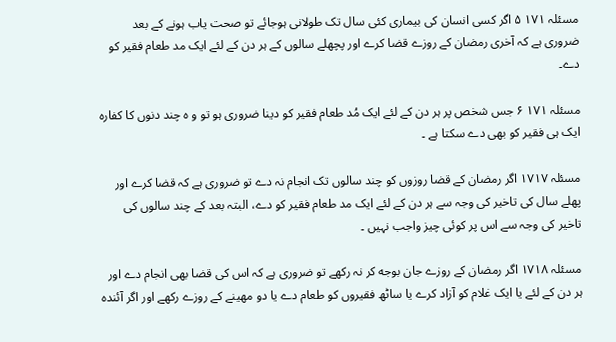مسئلہ ١٧١ ۵ اگر کسی انسان کی بيماری کئی سال تک طولانی ہوجائے تو صحت یاب ہونے کے بعد ضروری ہے کہ آخری رمضان کے روزے قضا کرے اور پچهلے سالوں کے ہر دن کے لئے ایک مد طعام فقير کو دے۔

مسئلہ ١٧١ ۶ جس شخص پر ہر دن کے لئے ایک مُد طعام فقير کو دینا ضروری ہو تو و ہ چند دنوں کا کفارہ ایک ہی فقير کو بھی دے سکتا ہے ۔

مسئلہ ١٧١٧ اگر رمضان کے قضا روزوں کو چند سالوں تک انجام نہ دے تو ضروری ہے کہ قضا کرے اور پهلے سال کی تاخير کی وجہ سے ہر دن کے لئے ایک مد طعام فقير کو دے، البتہ بعد کے چند سالوں کی تاخير کی وجہ سے اس پر کوئی چيز واجب نہيں ۔

مسئلہ ١٧١٨ اگر رمضان کے روزے جان بوجه کر نہ رکھے تو ضروری ہے کہ اس کی قضا بھی انجام دے اور ہر دن کے لئے یا ایک غلام کو آزاد کرے یا ساٹھ فقيروں کو طعام دے یا دو مهينے کے روزے رکھے اور اگر آئندہ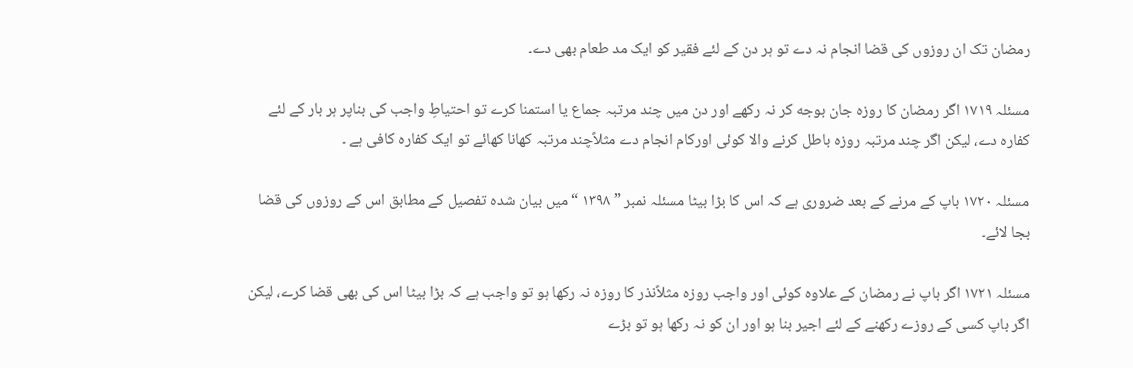رمضان تک ان روزوں کی قضا انجام نہ دے تو ہر دن کے لئے فقير کو ایک مد طعام بھی دے۔

مسئلہ ١٧١٩ اگر رمضان کا روزہ جان بوجه کر نہ رکھے اور دن ميں چند مرتبہ جماع یا استمنا کرے تو احتياطِ واجب کی بناپر ہر بار کے لئے کفارہ دے، ليکن اگر چند مرتبہ روزہ باطل کرنے والا کوئی اورکام انجام دے مثلاًچند مرتبہ کھانا کھائے تو ایک کفارہ کافی ہے ۔

مسئلہ ١٧٢٠ باپ کے مرنے کے بعد ضروری ہے کہ اس کا بڑا بيٹا مسئلہ نمبر ” ١٣٩٨ “ميں بيان شدہ تفصيل کے مطابق اس کے روزوں کی قضا بجا لائے۔

مسئلہ ١٧٢١ اگر باپ نے رمضان کے علاوہ کوئی اور واجب روزہ مثلاًنذر کا روزہ نہ رکھا ہو تو واجب ہے کہ بڑا بيٹا اس کی بھی قضا کرے، ليکن اگر باپ کسی کے روزے رکھنے کے لئے اجير بنا ہو اور ان کو نہ رکھا ہو تو بڑے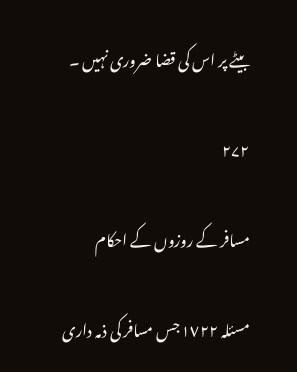بيٹے پر اس کی قضا ضروری نہيں ۔

۲۷۲

مسافر کے روزوں کے احکام

مسئلہ ١٧٢٢ جس مسافر کی ذمہ داری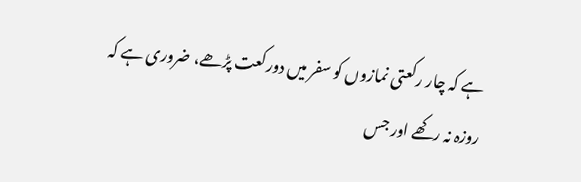ہے کہ چار رکعتی نمازوں کو سفر ميں دورکعت پڑھے، ضروری ہے کہ روزہ نہ رکھے اور جس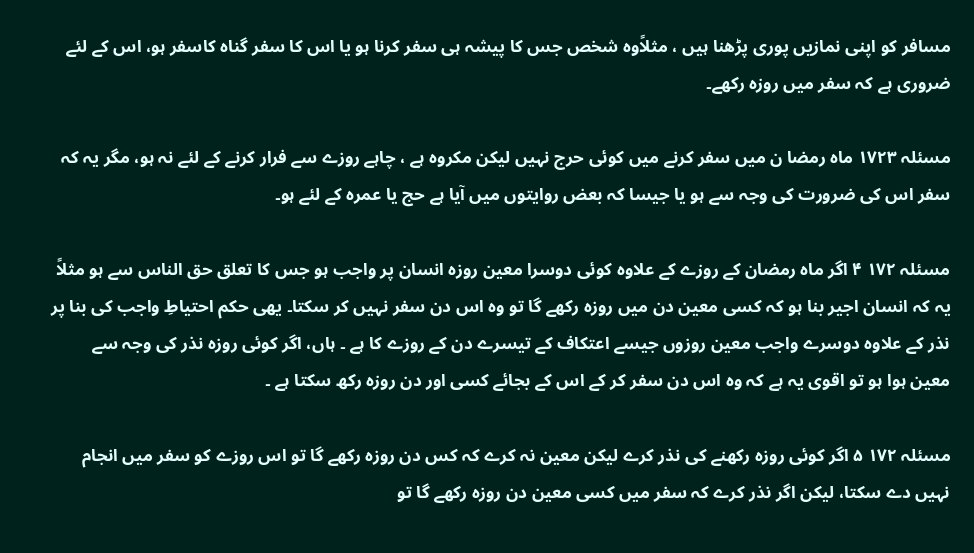مسافر کو اپنی نمازیں پوری پڑھنا ہيں ، مثلاًوہ شخص جس کا پيشہ ہی سفر کرنا ہو یا اس کا سفر گناہ کاسفر ہو، اس کے لئے ضروری ہے کہ سفر ميں روزہ رکھے۔

مسئلہ ١٧٢٣ ماہ رمضا ن ميں سفر کرنے ميں کوئی حرج نہيں ليکن مکروہ ہے ، چاہے روزے سے فرار کرنے کے لئے نہ ہو، مگر یہ کہ سفر اس کی ضرورت کی وجہ سے ہو یا جيسا کہ بعض روایتوں ميں آیا ہے حج یا عمرہ کے لئے ہو۔

مسئلہ ١٧٢ ۴ اگر ماہ رمضان کے روزے کے علاوہ کوئی دوسرا معين روزہ انسان پر واجب ہو جس کا تعلق حق الناس سے ہو مثلاً یہ کہ انسان اجير بنا ہو کہ کسی معين دن ميں روزہ رکھے گا تو وہ اس دن سفر نہيں کر سکتا۔ یهی حکم احتياطِ واجب کی بنا پر نذر کے علاوہ دوسرے واجب معين روزوں جيسے اعتکاف کے تيسرے دن کے روزے کا ہے ۔ ہاں، اگر کوئی روزہ نذر کی وجہ سے معين ہوا ہو تو اقوی یہ ہے کہ وہ اس دن سفر کر کے اس کے بجائے کسی اور دن روزہ رکھ سکتا ہے ۔

مسئلہ ١٧٢ ۵ اگر کوئی روزہ رکھنے کی نذر کرے ليکن معين نہ کرے کہ کس دن روزہ رکھے گا تو اس روزے کو سفر ميں انجام نہيں دے سکتا، ليکن اگر نذر کرے کہ سفر ميں کسی معين دن روزہ رکھے گا تو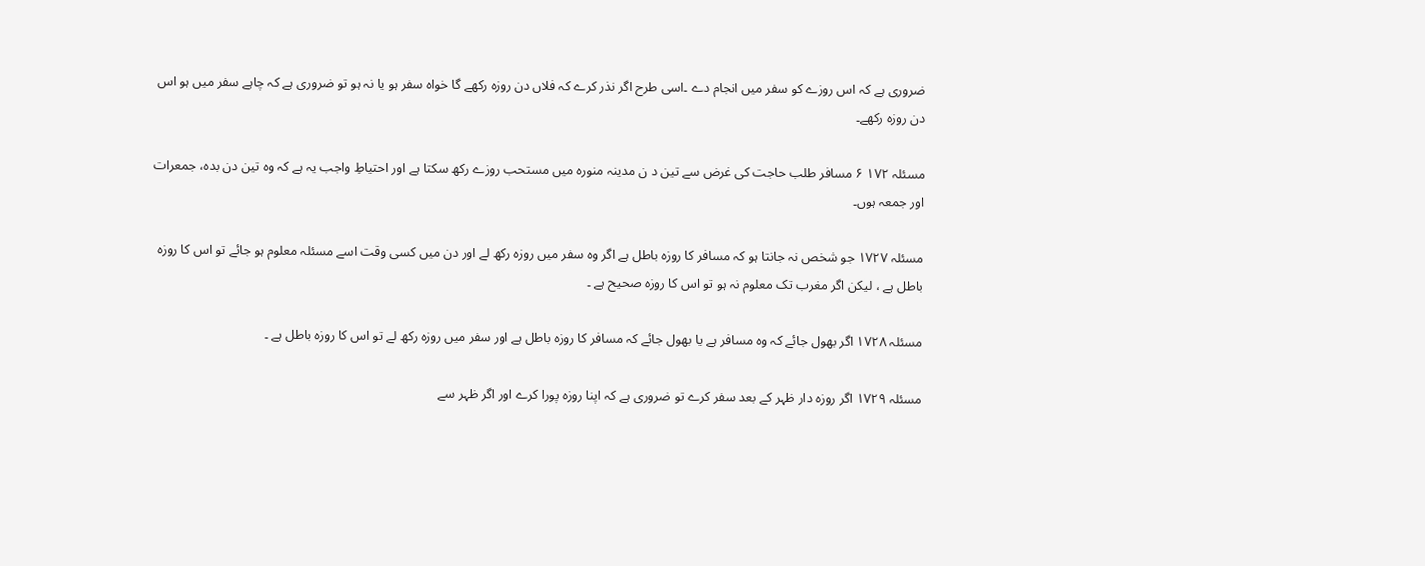ضروری ہے کہ اس روزے کو سفر ميں انجام دے ۔اسی طرح اگر نذر کرے کہ فلاں دن روزہ رکھے گا خواہ سفر ہو یا نہ ہو تو ضروری ہے کہ چاہے سفر ميں ہو اس دن روزہ رکھے۔

مسئلہ ١٧٢ ۶ مسافر طلب حاجت کی غرض سے تين د ن مدینہ منورہ ميں مستحب روزے رکھ سکتا ہے اور احتياطِ واجب یہ ہے کہ وہ تين دن بده، جمعرات اور جمعہ ہوں۔

مسئلہ ١٧٢٧ جو شخص نہ جانتا ہو کہ مسافر کا روزہ باطل ہے اگر وہ سفر ميں روزہ رکھ لے اور دن ميں کسی وقت اسے مسئلہ معلوم ہو جائے تو اس کا روزہ باطل ہے ، ليکن اگر مغرب تک معلوم نہ ہو تو اس کا روزہ صحيح ہے ۔

مسئلہ ١٧٢٨ اگر بھول جائے کہ وہ مسافر ہے یا بھول جائے کہ مسافر کا روزہ باطل ہے اور سفر ميں روزہ رکھ لے تو اس کا روزہ باطل ہے ۔

مسئلہ ١٧٢٩ اگر روزہ دار ظہر کے بعد سفر کرے تو ضروری ہے کہ اپنا روزہ پورا کرے اور اگر ظہر سے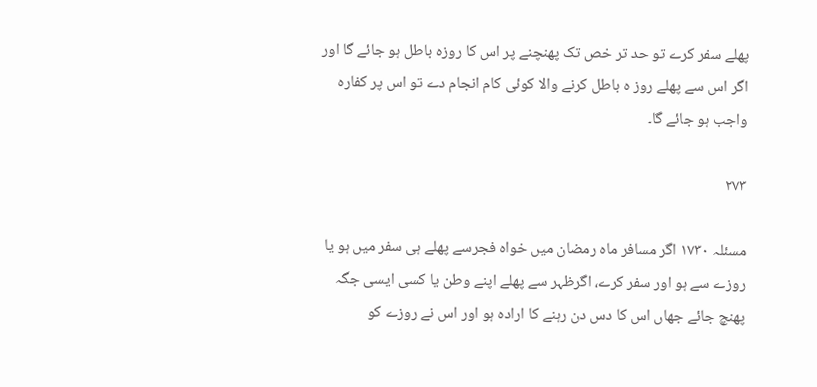پهلے سفر کرے تو حد تر خص تک پهنچنے پر اس کا روزہ باطل ہو جائے گا اور اگر اس سے پهلے روز ہ باطل کرنے والا کوئی کام انجام دے تو اس پر کفارہ واجب ہو جائے گا۔

۲۷۳

مسئلہ ١٧٣٠ اگر مسافر ماہ رمضان ميں خواہ فجرسے پهلے ہی سفر ميں ہو یا روزے سے ہو اور سفر کرے، اگرظہر سے پهلے اپنے وطن یا کسی ایسی جگہ پهنچ جائے جهاں اس کا دس دن رہنے کا ارادہ ہو اور اس نے روزے کو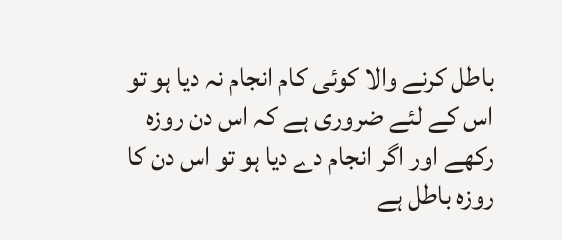باطل کرنے والا کوئی کام انجام نہ دیا ہو تو اس کے لئے ضروری ہے کہ اس دن روزہ رکھے اور اگر انجام دے دیا ہو تو اس دن کا روزہ باطل ہے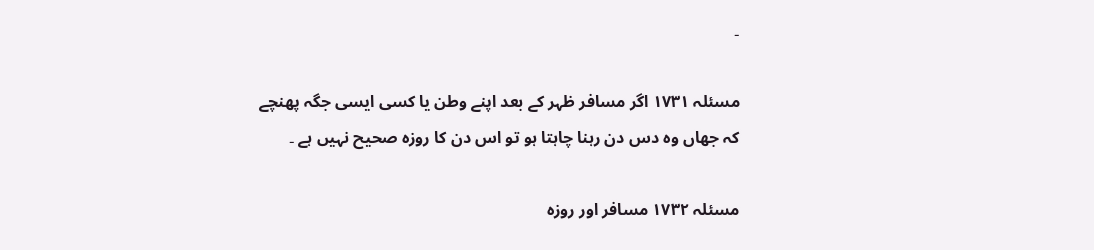۔

مسئلہ ١٧٣١ اگر مسافر ظہر کے بعد اپنے وطن یا کسی ایسی جگہ پهنچے کہ جهاں وہ دس دن رہنا چاہتا ہو تو اس دن کا روزہ صحيح نہيں ہے ۔

مسئلہ ١٧٣٢ مسافر اور روزہ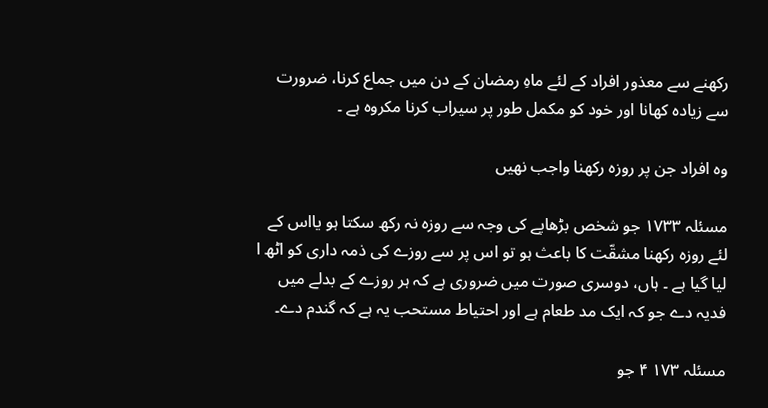رکھنے سے معذور افراد کے لئے ماہِ رمضان کے دن ميں جماع کرنا، ضرورت سے زیادہ کھانا اور خود کو مکمل طور پر سيراب کرنا مکروہ ہے ۔

وہ افراد جن پر روزہ رکھنا واجب نهيں

مسئلہ ١٧٣٣ جو شخص بڑھاپے کی وجہ سے روزہ نہ رکھ سکتا ہو یااس کے لئے روزہ رکھنا مشقّت کا باعث ہو تو اس پر سے روزے کی ذمہ داری کو اٹھ ا ليا گيا ہے ۔ ہاں، دوسری صورت ميں ضروری ہے کہ ہر روزے کے بدلے ميں فدیہ دے جو کہ ایک مد طعام ہے اور احتياط مستحب یہ ہے کہ گندم دے۔

مسئلہ ١٧٣ ۴ جو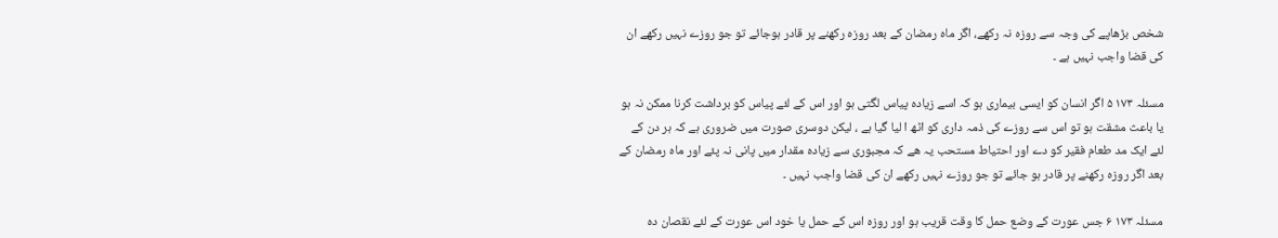شخص بڑھاپے کی وجہ سے روزہ نہ رکھے، اگر ماہ رمضان کے بعد روزہ رکھنے پر قادر ہوجائے تو جو روزے نہيں رکھے ان کی قضا واجب نہيں ہے ۔

مسئلہ ١٧٣ ۵ اگر انسان کو ایسی بيماری ہو کہ اسے زیادہ پياس لگتی ہو اور اس کے لئے پياس کو برداشت کرنا ممکن نہ ہو یا باعث مشقت ہو تو اس سے روزے کی ذمہ داری کو اٹھ ا ليا گيا ہے ، ليکن دوسری صورت ميں ضروری ہے کہ ہر دن کے لئے ایک مد طعام فقير کو دے اور احتياط مستحب یہ هے کہ مجبوری سے زیادہ مقدار ميں پانی نہ پئے اور ماہ رمضان کے بعد اگر روزہ رکھنے پر قادر ہو جائے تو جو روزے نہيں رکھے ان کی قضا واجب نہيں ۔

مسئلہ ١٧٣ ۶ جس عورت کے وضع حمل کا وقت قریب ہو اور روزہ اس کے حمل یا خود اس عورت کے لئے نقصان دہ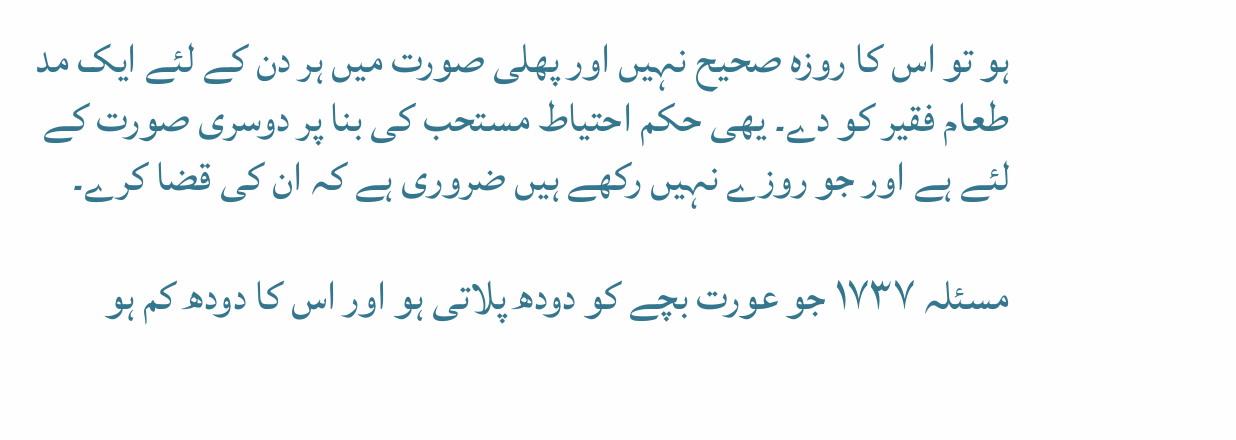ہو تو اس کا روزہ صحيح نہيں اور پهلی صورت ميں ہر دن کے لئے ایک مد طعام فقير کو دے۔ یهی حکم احتياط مستحب کی بنا پر دوسری صورت کے لئے ہے اور جو روزے نہيں رکھے ہيں ضروری ہے کہ ان کی قضا کرے۔

مسئلہ ١٧٣٧ جو عورت بچے کو دودھ پلاتی ہو اور اس کا دودھ کم ہو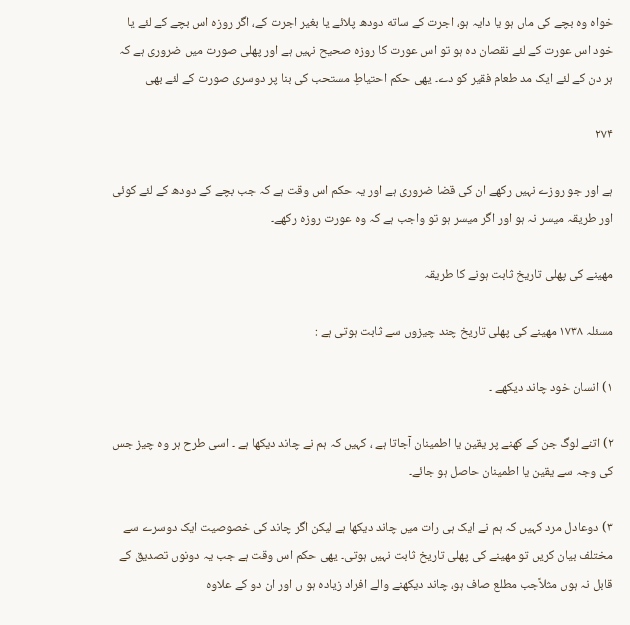خواہ وہ بچے کی ماں ہو یا دایہ ہو، اجرت کے ساته دودھ پلائے یا بغير اجرت کے، اگر روزہ اس بچے کے لئے یا خود اس عورت کے لئے نقصان دہ ہو تو اس عورت کا روزہ صحيح نہيں ہے اور پهلی صورت ميں ضروری ہے کہ ہر دن کے لئے ایک مد طعام فقير کو دے۔ یهی حکم احتياطِ مستحب کی بنا پر دوسری صورت کے لئے بھی

۲۷۴

ہے اور جو روزے نہيں رکھے ان کی قضا ضروری ہے اور یہ حکم اس وقت ہے کہ جب بچے کے دودھ کے لئے کوئی اور طریقہ ميسر نہ ہو اور اگر ميسر ہو تو واجب ہے کہ وہ عورت روزہ رکھے۔

مهينے کی پهلی تاريخ ثابت ہونے کا طريقہ

مسئلہ ١٧٣٨ مهينے کی پهلی تاریخ چند چيزوں سے ثابت ہوتی ہے :

١) انسان خود چاند دیکھے ۔

٢) اتنے لوگ جن کے کهنے پر یقين یا اطمينان آجاتا ہے ، کہيں کہ ہم نے چاند دیکھا ہے ۔ اسی طرح ہر وہ چيز جس کی وجہ سے یقين یا اطمينان حاصل ہو جائے۔

٣) دوعادل مرد کہيں کہ ہم نے ایک ہی رات ميں چاند دیکھا ہے ليکن اگر چاند کی خصوصيت ایک دوسرے سے مختلف بيان کریں تو مهينے کی پهلی تاریخ ثابت نہيں ہوتی۔ یهی حکم اس وقت ہے جب یہ دونوں تصدیق کے قابل نہ ہوں مثلاًجب مطلع صاف ہو، چاند دیکھنے والے افراد زیادہ ہو ں اور ان دو کے علاوہ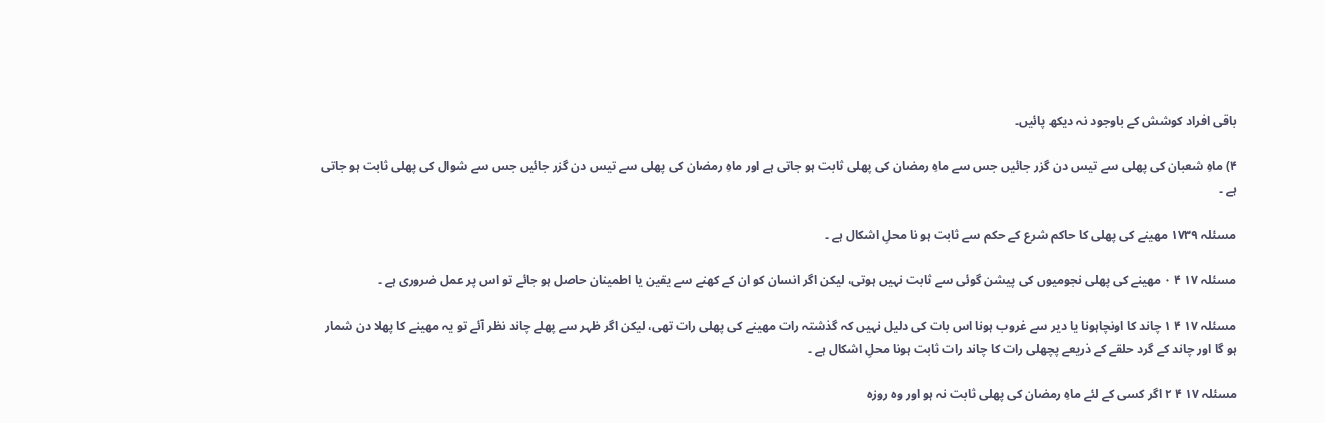باقی افراد کوشش کے باوجود نہ دیکھ پائيں۔

۴) ماہِ شعبان کی پهلی سے تيس دن گزر جائيں جس سے ماہِ رمضان کی پهلی ثابت ہو جاتی ہے اور ماہِ رمضان کی پهلی سے تيس دن گزر جائيں جس سے شوال کی پهلی ثابت ہو جاتی ہے ۔

مسئلہ ١٧٣٩ مهينے کی پهلی کا حاکم شرع کے حکم سے ثابت ہو نا محلِ اشکال ہے ۔

مسئلہ ١٧ ۴ ٠ مهينے کی پهلی نجوميوں کی پيشن گوئی سے ثابت نہيں ہوتی، ليکن اگر انسان کو ان کے کهنے سے یقين یا اطمينان حاصل ہو جائے تو اس پر عمل ضروری ہے ۔

مسئلہ ١٧ ۴ ١ چاند کا اونچاہونا یا دیر سے غروب ہونا اس بات کی دليل نہيں کہ گذشتہ رات مهينے کی پهلی رات تهی، ليکن اگر ظہر سے پهلے چاند نظر آئے تو یہ مهينے کا پهلا دن شمار ہو گا اور چاند کے گرد حلقے کے ذریعے پچهلی رات کا چاند رات ثابت ہونا محلِ اشکال ہے ۔

مسئلہ ١٧ ۴ ٢ اگر کسی کے لئے ماہِ رمضان کی پهلی ثابت نہ ہو اور وہ روزہ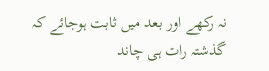نہ رکھے اور بعد ميں ثابت ہوجائے کہ گذشتہ رات ہی چاند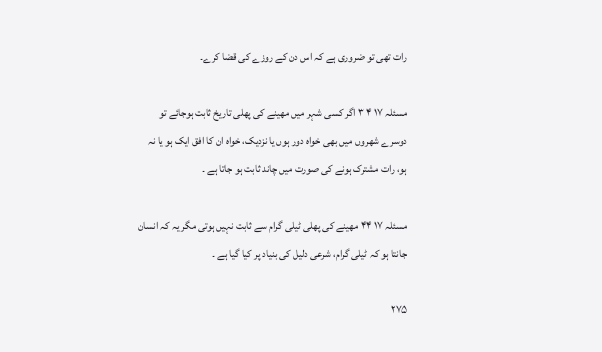رات تھی تو ضروری ہے کہ اس دن کے روزے کی قضا کرے۔

مسئلہ ١٧ ۴ ٣ اگر کسی شہر ميں مهينے کی پهلی تاریخ ثابت ہوجائے تو دوسرے شهروں ميں بھی خواہ دور ہوں یا نزدیک، خواہ ان کا افق ایک ہو یا نہ ہو، رات مشترک ہونے کی صورت ميں چاند ثابت ہو جاتا ہے ۔

مسئلہ ١٧ ۴۴ مهينے کی پهلی ٹيلی گرام سے ثابت نہيں ہوتی مگر یہ کہ انسان جانتا ہو کہ ٹيلی گرام، شرعی دليل کی بنياد پر کيا گيا ہے ۔

۲۷۵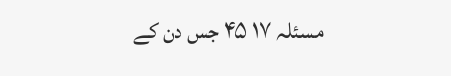مسئلہ ١٧ ۴۵ جس دن کے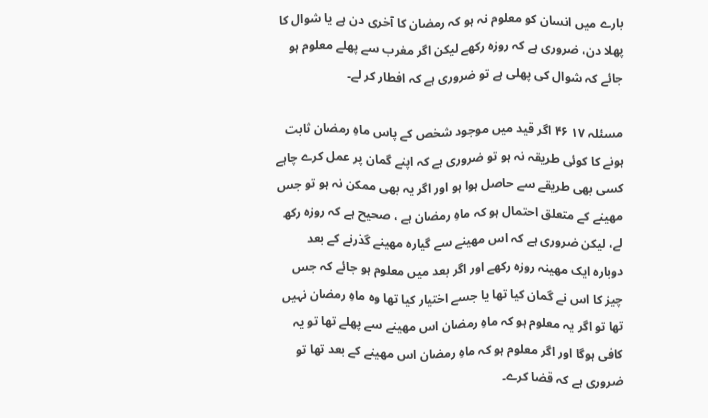بارے ميں انسان کو معلوم نہ ہو کہ رمضان کا آخری دن ہے یا شوال کا پهلا دن، ضروری ہے کہ روزہ رکھے ليکن اگر مغرب سے پهلے معلوم ہو جائے کہ شوال کی پهلی ہے تو ضروری ہے کہ افطار کر لے۔

مسئلہ ١٧ ۴۶ اگر قيد ميں موجود شخص کے پاس ماہِ رمضان ثابت ہونے کا کوئی طریقہ نہ ہو تو ضروری ہے کہ اپنے گمان پر عمل کرے چاہے کسی بھی طریقے سے حاصل ہوا ہو اور اگر یہ بھی ممکن نہ ہو تو جس مهينے کے متعلق احتمال ہو کہ ماہِ رمضان ہے ، صحيح ہے کہ روزہ رکھ لے، ليکن ضروری ہے کہ اس مهينے سے گيارہ مهينے گذرنے کے بعد دوبارہ ایک مهينہ روزہ رکھے اور اگر بعد ميں معلوم ہو جائے کہ جس چيز کا اس نے گمان کيا تھا یا جسے اختيار کيا تھا وہ ماہِ رمضان نہيں تھا تو اگر یہ معلوم ہو کہ ماہِ رمضان اس مهينے سے پهلے تھا تو یہ کافی ہوگا اور اگر معلوم ہو کہ ماہِ رمضان اس مهينے کے بعد تھا تو ضروری ہے کہ قضا کرے۔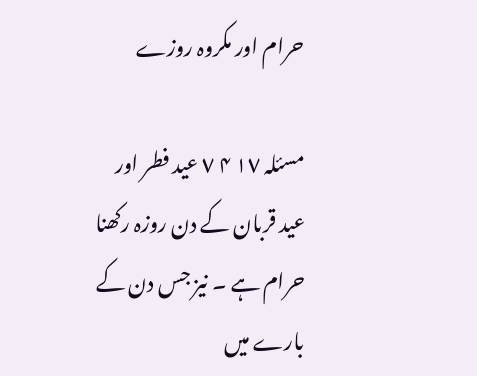حرام اور مکروہ روزے

مسئلہ ١٧ ۴ ٧ عيد فطر اور عيد قربان کے دن روزہ رکھنا حرام ہے ۔ نيز جس دن کے بارے ميں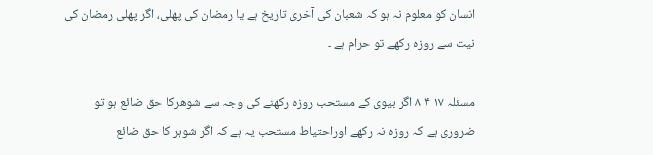انسان کو معلوم نہ ہو کہ شعبان کی آخری تاریخ ہے یا رمضان کی پهلی، اگر پهلی رمضان کی نيت سے روزہ رکھے تو حرام ہے ۔

مسئلہ ١٧ ۴ ٨ اگر بيوی کے مستحب روزہ رکھنے کی وجہ سے شوهرکا حق ضائع ہو تو ضروری ہے کہ روزہ نہ رکھے اوراحتياط مستحب یہ ہے کہ اگر شوہر کا حق ضائع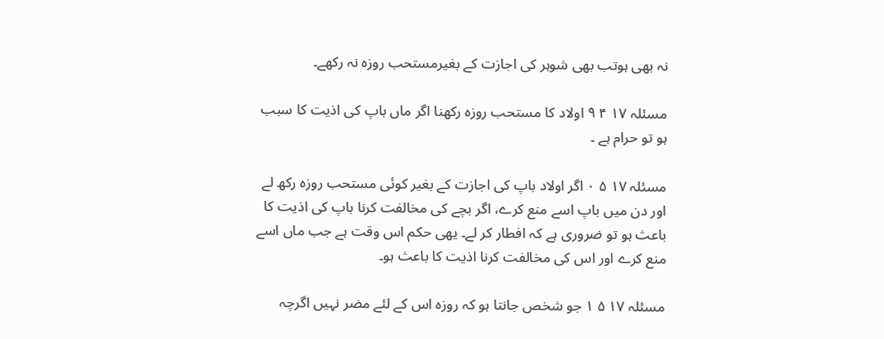نہ بھی ہوتب بھی شوہر کی اجازت کے بغيرمستحب روزہ نہ رکھے۔

مسئلہ ١٧ ۴ ٩ اولاد کا مستحب روزہ رکھنا اگر ماں باپ کی اذیت کا سبب ہو تو حرام ہے ۔

مسئلہ ١٧ ۵ ٠ اگر اولاد باپ کی اجازت کے بغير کوئی مستحب روزہ رکھ لے اور دن ميں باپ اسے منع کرے، اگر بچے کی مخالفت کرنا باپ کی اذیت کا باعث ہو تو ضروری ہے کہ افطار کر لے۔ یهی حکم اس وقت ہے جب ماں اسے منع کرے اور اس کی مخالفت کرنا اذیت کا باعث ہو۔

مسئلہ ١٧ ۵ ١ جو شخص جانتا ہو کہ روزہ اس کے لئے مضر نہيں اگرچہ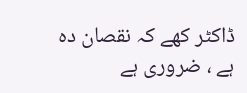ڈاکٹر کهے کہ نقصان دہ ہے ، ضروری ہے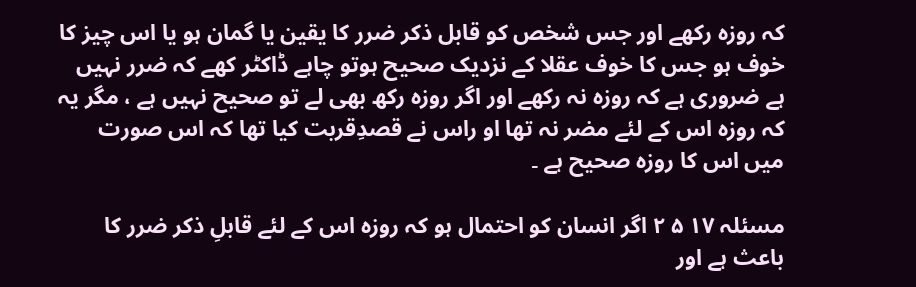کہ روزہ رکھے اور جس شخص کو قابل ذکر ضرر کا یقين یا گمان ہو یا اس چيز کا خوف ہو جس کا خوف عقلا کے نزدیک صحيح ہوتو چاہے ڈاکٹر کهے کہ ضرر نہيں ہے ضروری ہے کہ روزہ نہ رکھے اور اگر روزہ رکھ بھی لے تو صحيح نہيں ہے ، مگر یہ کہ روزہ اس کے لئے مضر نہ تھا او راس نے قصدِقربت کيا تھا کہ اس صورت ميں اس کا روزہ صحيح ہے ۔

مسئلہ ١٧ ۵ ٢ اگر انسان کو احتمال ہو کہ روزہ اس کے لئے قابلِ ذکر ضرر کا باعث ہے اور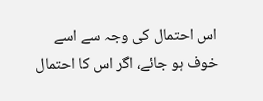اس احتمال کی وجہ سے اسے خوف ہو جائے، اگر اس کا احتمال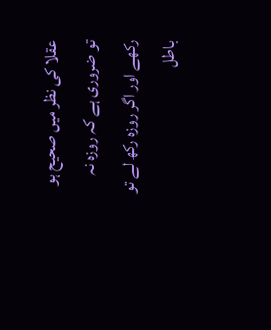عقلا کی نظر ميں صحيح ہو تو ضروری ہے کہ روزہ نہ رکھے اور اگر روزہ رکھ لے تو باطل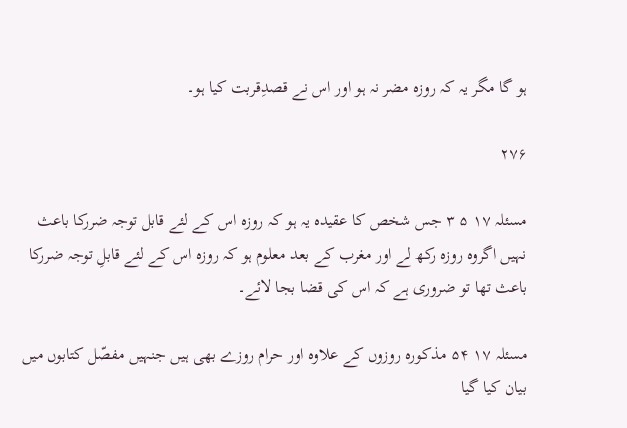ہو گا مگر یہ کہ روزہ مضر نہ ہو اور اس نے قصدِقربت کيا ہو۔

۲۷۶

مسئلہ ١٧ ۵ ٣ جس شخص کا عقيدہ یہ ہو کہ روزہ اس کے لئے قابل توجہ ضررکا باعث نہيں اگروہ روزہ رکھ لے اور مغرب کے بعد معلوم ہو کہ روزہ اس کے لئے قابلِ توجہ ضررکا باعث تھا تو ضروری ہے کہ اس کی قضا بجا لائے۔

مسئلہ ١٧ ۵۴ مذکورہ روزوں کے علاوہ اور حرام روزے بھی ہيں جنہيں مفصّل کتابوں ميں بيان کيا گيا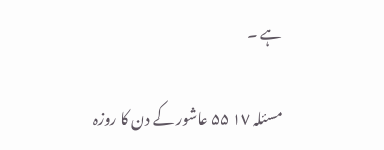ہے ۔

مسئلہ ١٧ ۵۵ عاشور کے دن کا روزہ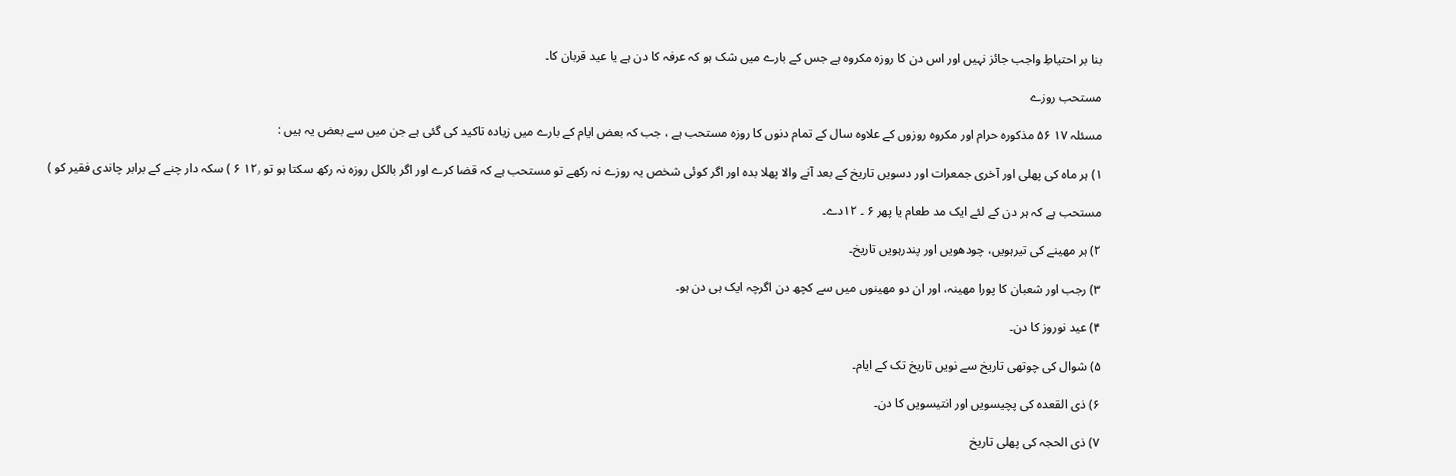بنا بر احتياطِ واجب جائز نہيں اور اس دن کا روزہ مکروہ ہے جس کے بارے ميں شک ہو کہ عرفہ کا دن ہے یا عيد قربان کا۔

مستحب روزے

مسئلہ ١٧ ۵۶ مذکورہ حرام اور مکروہ روزوں کے علاوہ سال کے تمام دنوں کا روزہ مستحب ہے ، جب کہ بعض ایام کے بارے ميں زیادہ تاکيد کی گئی ہے جن ميں سے بعض یہ ہيں :

١) ہر ماہ کی پهلی اور آخری جمعرات اور دسویں تاریخ کے بعد آنے والا پهلا بده اور اگر کوئی شخص یہ روزے نہ رکھے تو مستحب ہے کہ قضا کرے اور اگر بالکل روزہ نہ رکھ سکتا ہو تو ١٢٫ ۶ ) سکہ دار چنے کے برابر چاندی فقير کو )

مستحب ہے کہ ہر دن کے لئے ایک مد طعام یا پھر ۶ ۔ ١٢دے۔

٢) ہر مهينے کی تيرہویں، چودهویں اور پندرہویں تاریخ۔

٣) رجب اور شعبان کا پورا مهينہ، اور ان دو مهينوں ميں سے کچھ دن اگرچہ ایک ہی دن ہو۔

۴) عيد نوروز کا دن۔

۵) شوال کی چوتھی تاریخ سے نویں تاریخ تک کے ایام۔

۶) ذی القعدہ کی پچيسویں اور انتيسویں کا دن۔

٧) ذی الحجہ کی پهلی تاریخ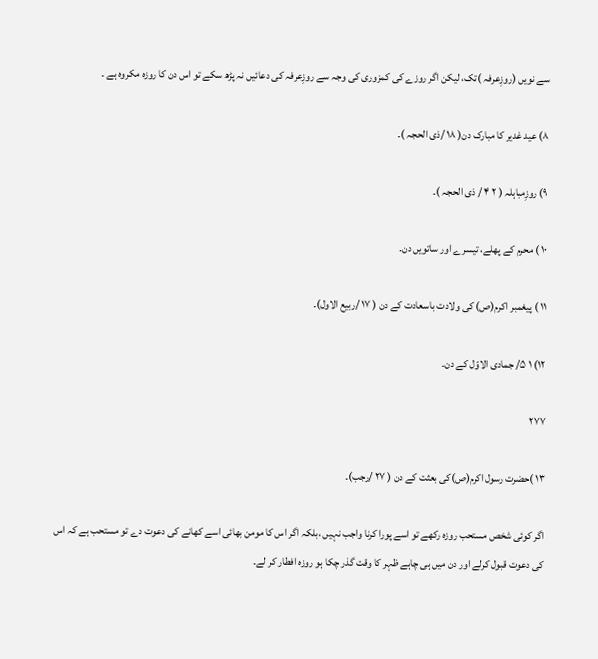سے نویں (روزِعرفہ )تک، ليکن اگر روزے کی کمزوری کی وجہ سے روزِعرفہ کی دعائيں نہ پڑھ سکے تو اس دن کا روزہ مکروہ ہے ۔

٨) عيد غدیر کا مبارک دن( ١٨ /ذی الحجہ )۔

٩) روزِمباہلہ ( ٢ ۴ / ذی الحجہ )۔

١٠ ) محرم کے پهلے، تيسرے اور ساتویں دن۔

١١ ) پيغمبر اکرم(ص) کی ولادت باسعادت کے دن ( ١٧ /ربيع الاول)۔

١٢) ١ ۵/ جمادی الاوّل کے دن۔

۲۷۷

١٣ )حضرت رسول اکرم(ص)کی بعثت کے دن ( ٢٧ /رجب)۔

اگر کوئی شخص مستحب روزہ رکھے تو اسے پورا کرنا واجب نہيں ،بلکہ اگر اس کا مومن بهائی اسے کھانے کی دعوت دے تو مستحب ہے کہ اس کی دعوت قبول کرلے اور دن ميں ہی چاہے ظہر کا وقت گذر چکا ہو روزہ افطار کر لے۔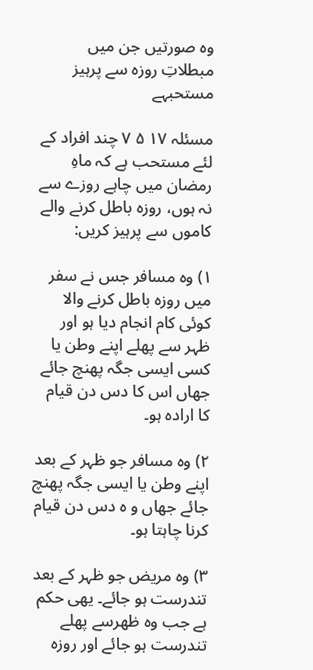وہ صورتيں جن ميں مبطلاتِ روزہ سے پرہيز مستحبہے

مسئلہ ١٧ ۵ ٧ چند افراد کے لئے مستحب ہے کہ ماہِ رمضان ميں چاہے روزے سے نہ ہوں، روزہ باطل کرنے والے کاموں سے پرہيز کریں:

١) وہ مسافر جس نے سفر ميں روزہ باطل کرنے والا کوئی کام انجام دیا ہو اور ظہر سے پهلے اپنے وطن یا کسی ایسی جگہ پهنچ جائے جهاں اس کا دس دن قيام کا ارادہ ہو۔

٢) وہ مسافر جو ظہر کے بعد اپنے وطن یا ایسی جگہ پهنچ جائے جهاں و ہ دس دن قيام کرنا چاہتا ہو۔

٣) وہ مریض جو ظہر کے بعد تندرست ہو جائے۔ یهی حکم ہے جب وہ ظهرسے پهلے تندرست ہو جائے اور روزہ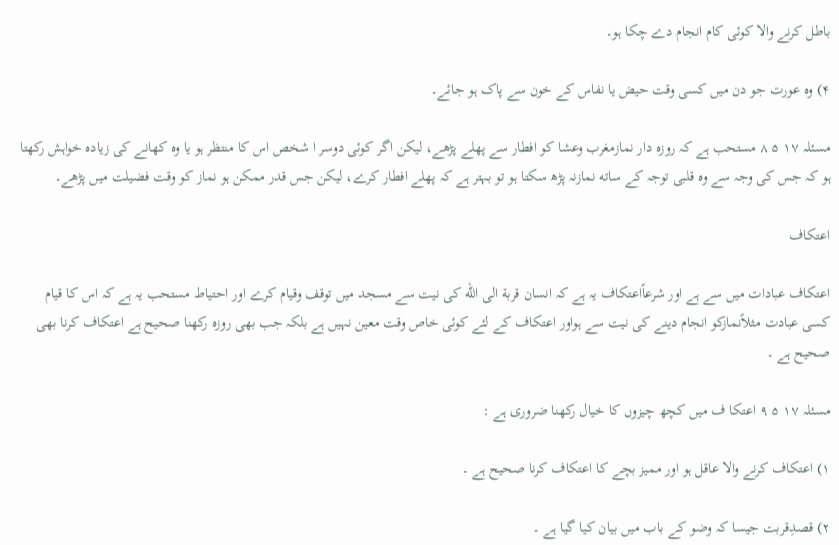باطل کرنے والا کوئی کام انجام دے چکا ہو۔

۴) وہ عورت جو دن ميں کسی وقت حيض یا نفاس کے خون سے پاک ہو جائے۔

مسئلہ ١٧ ۵ ٨ مستحب ہے کہ روزہ دار نمازمغرب وعشا کو افطار سے پهلے پڑھے، ليکن اگر کوئی دوسر ا شخص اس کا منتظر ہو یا وہ کھانے کی زیادہ خواہش رکھتا ہو کہ جس کی وجہ سے وہ قلبی توجہ کے ساته نمازنہ پڑھ سکتا ہو تو بہتر ہے کہ پهلے افطار کرے، ليکن جس قدر ممکن ہو نماز کو وقت فضيلت ميں پڑھے۔

اعتکاف

اعتکاف عبادات ميں سے ہے اور شرعاًاعتکاف یہ ہے کہ انسان قربة الی الله کی نيت سے مسجد ميں توقف وقيام کرے اور احتياط مستحب یہ ہے کہ اس کا قيام کسی عبادت مثلاًنمازکو انجام دینے کی نيت سے ہواور اعتکاف کے لئے کوئی خاص وقت معين نہيں ہے بلکہ جب بھی روزہ رکھنا صحيح ہے اعتکاف کرنا بھی صحيح ہے ۔

مسئلہ ١٧ ۵ ٩ اعتکا ف ميں کچھ چيزوں کا خيال رکھنا ضروری ہے :

١) اعتکاف کرنے والا عاقل ہو اور مميز بچے کا اعتکاف کرنا صحيح ہے ۔

٢) قصدِقربت جيسا کہ وضو کے باب ميں بيان کيا گيا ہے ۔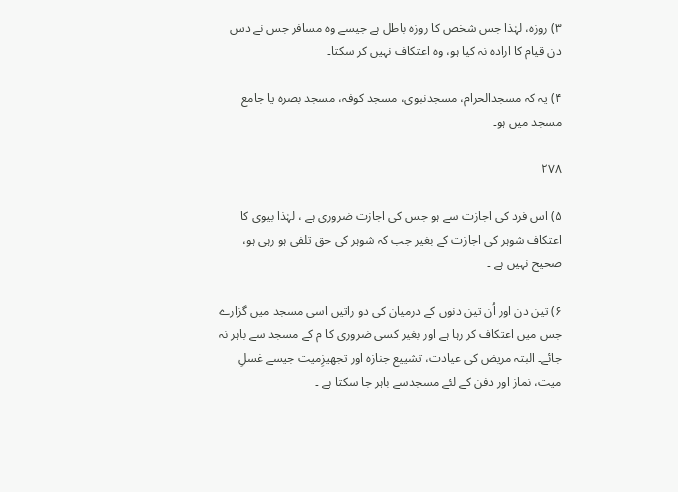٣) روزہ، لہٰذا جس شخص کا روزہ باطل ہے جيسے وہ مسافر جس نے دس دن قيام کا ارادہ نہ کيا ہو، وہ اعتکاف نہيں کر سکتا۔

۴) یہ کہ مسجدالحرام، مسجدنبوی، مسجد کوفہ، مسجد بصرہ یا جامع مسجد ميں ہو۔

۲۷۸

۵) اس فرد کی اجازت سے ہو جس کی اجازت ضروری ہے ، لہٰذا بيوی کا اعتکاف شوہر کی اجازت کے بغير جب کہ شوہر کی حق تلفی ہو رہی ہو، صحيح نہيں ہے ۔

۶) تين دن اور اُن تين دنوں کے درميان کی دو راتيں اسی مسجد ميں گزارے جس ميں اعتکاف کر رہا ہے اور بغير کسی ضروری کا م کے مسجد سے باہر نہ جائے۔ البتہ مریض کی عيادت، تشييع جنازہ اور تجهيزِميت جيسے غسلِ ميت، نماز اور دفن کے لئے مسجدسے باہر جا سکتا ہے ۔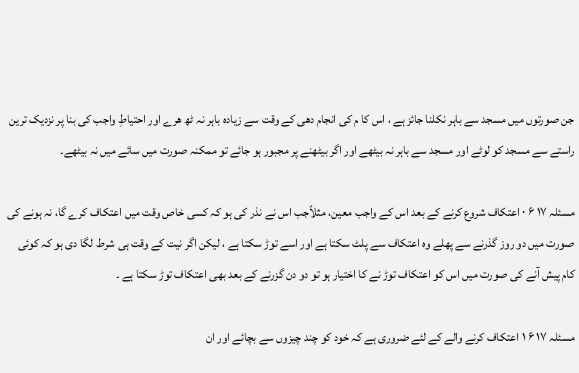جن صورتوں ميں مسجد سے باہر نکلنا جائز ہے ، اس کا م کی انجام دهی کے وقت سے زیادہ باہر نہ ٹھ هرے اور احتياطِ واجب کی بنا پر نزدیک ترین راستے سے مسجد کو لوٹے اور مسجد سے باہر نہ بيٹھے اور اگر بيٹھنے پر مجبور ہو جائے تو ممکنہ صورت ميں سائے ميں نہ بيٹھے۔

مسئلہ ١٧ ۶ ٠ اعتکاف شروع کرنے کے بعد اس کے واجب معين، مثلاًجب اس نے نذر کی ہو کہ کسی خاص وقت ميں اعتکاف کرے گا، نہ ہونے کی صورت ميں دو روز گذرنے سے پهلے وہ اعتکاف سے پلٹ سکتا ہے اور اسے توڑ سکتا ہے ، ليکن اگر نيت کے وقت ہی شرط لگا دی ہو کہ کوئی کام پيش آنے کی صورت ميں اس کو اعتکاف توڑ نے کا اختيار ہو تو دو دن گزرنے کے بعد بھی اعتکاف توڑ سکتا ہے ۔

مسئلہ ١٧ ۶ ١ اعتکاف کرنے والے کے لئے ضروری ہے کہ خود کو چند چيزوں سے بچائے اور ان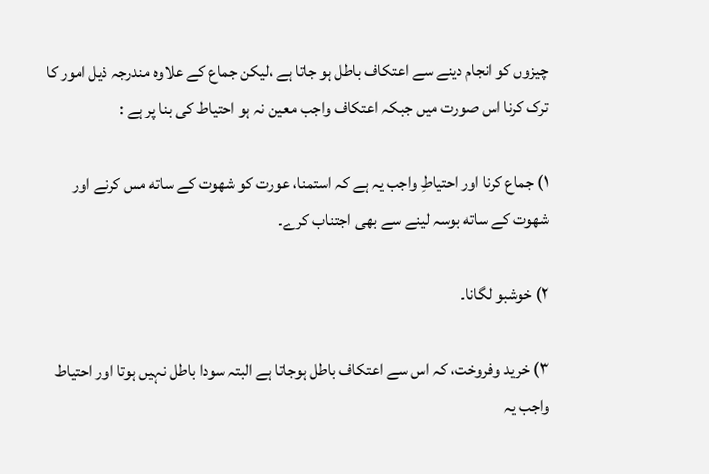چيزوں کو انجام دینے سے اعتکاف باطل ہو جاتا ہے ،ليکن جماع کے علاوہ مندرجہ ذیل امور کا ترک کرنا اس صورت ميں جبکہ اعتکاف واجب معين نہ ہو احتياط کی بنا پر ہے :

١) جماع کرنا اور احتياطِ واجب یہ ہے کہ استمنا، عورت کو شهوت کے ساته مس کرنے اور شهوت کے ساته بوسہ لينے سے بھی اجتناب کرے۔

٢) خوشبو لگانا۔

٣) خرید وفروخت، کہ اس سے اعتکاف باطل ہوجاتا ہے البتہ سودا باطل نہيں ہوتا اور احتياط واجب یہ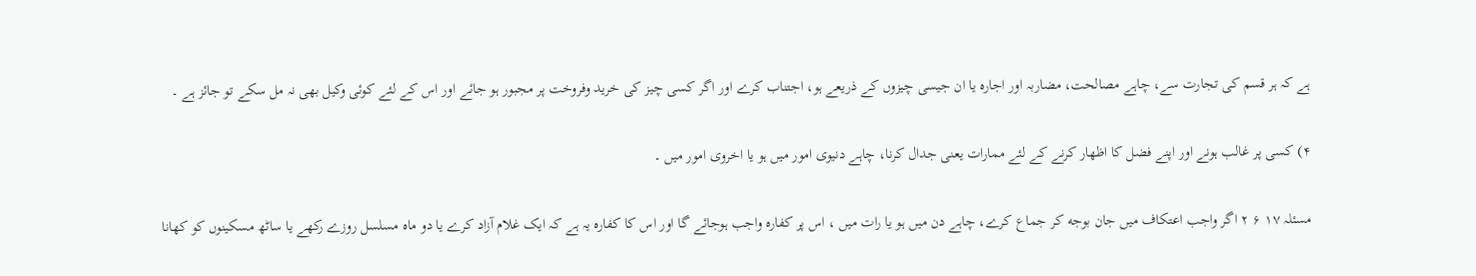ہے کہ ہر قسم کی تجارت سے، چاہے مصالحت، مضاربہ اور اجارہ یا ان جيسی چيزوں کے ذریعے ہو، اجتناب کرے اور اگر کسی چيز کی خرید وفروخت پر مجبور ہو جائے اور اس کے لئے کوئی وکيل بھی نہ مل سکے تو جائز ہے ۔

۴) کسی پر غالب ہونے اور اپنے فضل کا اظهار کرنے کے لئے ممارات یعنی جدال کرنا، چاہے دنيوی امور ميں ہو یا اخروی امور ميں ۔

مسئلہ ١٧ ۶ ٢ اگر واجب اعتکاف ميں جان بوجه کر جماع کرے، چاہے دن ميں ہو یا رات ميں ، اس پر کفارہ واجب ہوجائے گا اور اس کا کفارہ یہ ہے کہ ایک غلام آزاد کرے یا دو ماہ مسلسل روزے رکھے یا ساٹھ مسکينوں کو کھانا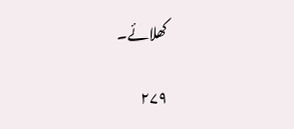کھلائے۔

۲۷۹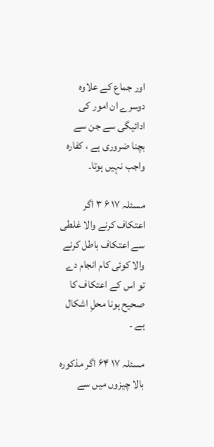اور جماع کے علاوہ دوسرے ان امور کی ادائيگی سے جن سے بچنا ضروری ہے ، کفارہ واجب نہيں ہوتا۔

مسئلہ ١٧ ۶ ٣ اگر اعتکاف کرنے والا غلطی سے اعتکاف باطل کرنے والا کوئی کام انجام دے تو اس کے اعتکاف کا صحيح ہونا محلِ اشکال ہے ۔

مسئلہ ١٧ ۶۴ اگر مذکورہ بالا چيزوں ميں سے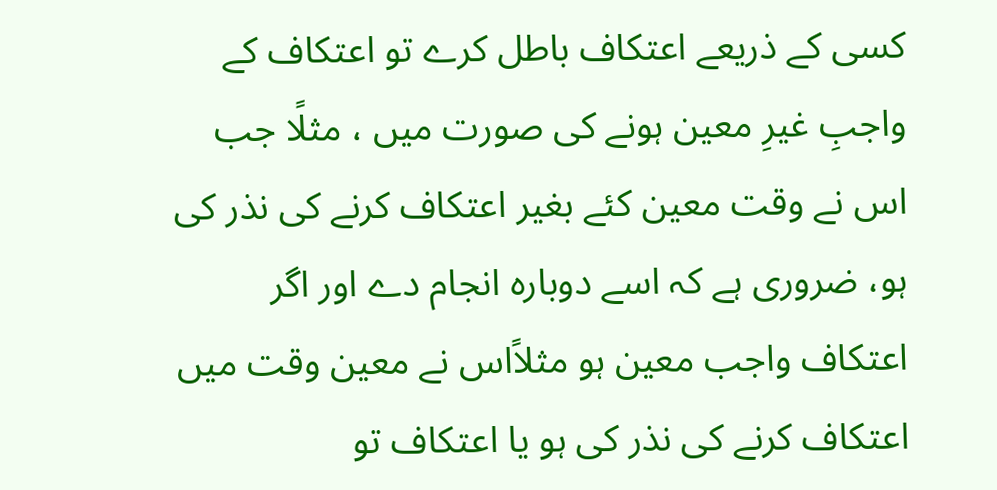کسی کے ذریعے اعتکاف باطل کرے تو اعتکاف کے واجبِ غيرِ معين ہونے کی صورت ميں ، مثلًا جب اس نے وقت معين کئے بغير اعتکاف کرنے کی نذر کی ہو، ضروری ہے کہ اسے دوبارہ انجام دے اور اگر اعتکاف واجب معين ہو مثلاًاس نے معين وقت ميں اعتکاف کرنے کی نذر کی ہو یا اعتکاف تو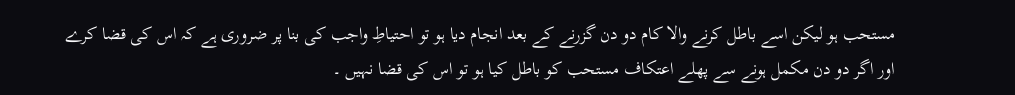مستحب ہو ليکن اسے باطل کرنے والا کام دو دن گزرنے کے بعد انجام دیا ہو تو احتياطِ واجب کی بنا پر ضروری ہے کہ اس کی قضا کرے اور اگر دو دن مکمل ہونے سے پهلے اعتکاف مستحب کو باطل کيا ہو تو اس کی قضا نہيں ۔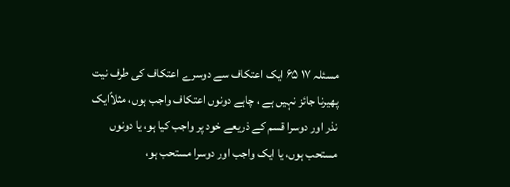مسئلہ ١٧ ۶۵ ایک اعتکاف سے دوسرے اعتکاف کی طرف نيت پهيرنا جائز نہيں ہے ، چاہے دونوں اعتکاف واجب ہوں، مثلاًایک نذر اور دوسرا قسم کے ذریعے خود پر واجب کيا ہو، یا دونوں مستحب ہوں، یا ایک واجب اور دوسرا مستحب ہو،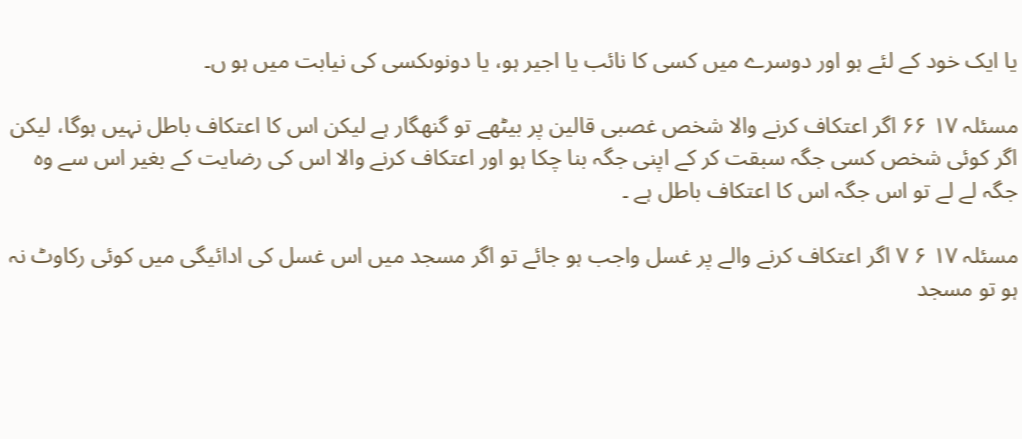یا ایک خود کے لئے ہو اور دوسرے ميں کسی کا نائب یا اجير ہو، یا دونوںکسی کی نيابت ميں ہو ں۔

مسئلہ ١٧ ۶۶ اگر اعتکاف کرنے والا شخص غصبی قالين پر بيٹھے تو گنهگار ہے ليکن اس کا اعتکاف باطل نہيں ہوگا، ليکن اگر کوئی شخص کسی جگہ سبقت کر کے اپنی جگہ بنا چکا ہو اور اعتکاف کرنے والا اس کی رضایت کے بغير اس سے وہ جگہ لے لے تو اس جگہ اس کا اعتکاف باطل ہے ۔

مسئلہ ١٧ ۶ ٧ اگر اعتکاف کرنے والے پر غسل واجب ہو جائے تو اگر مسجد ميں اس غسل کی ادائيگی ميں کوئی رکاوٹ نہ ہو تو مسجد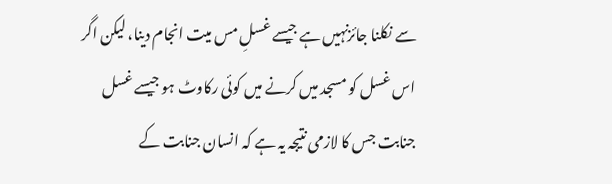سے نکلنا جائزنہيں ہے جيسے غسلِ مس ميت انجام دینا، ليکن اگر اس غسل کو مسجد ميں کرنے ميں کوئی رکاوٹ ہو جيسے غسل جنابت جس کا لازمی نتيجہ یہ ہے کہ انسان جنابت کے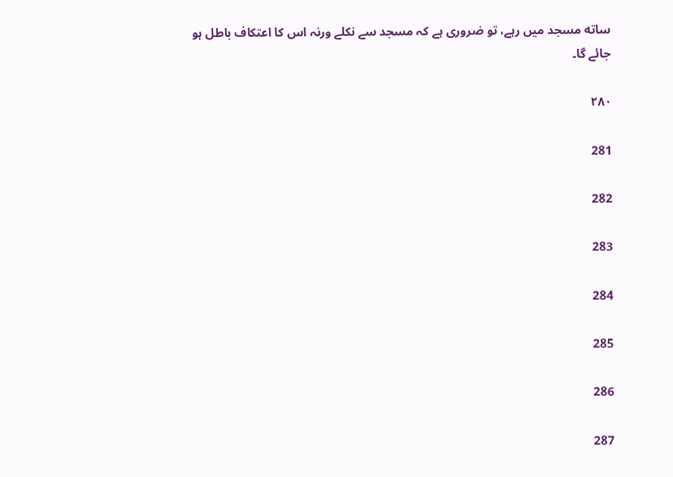ساته مسجد ميں رہے، تو ضروری ہے کہ مسجد سے نکلے ورنہ اس کا اعتکاف باطل ہو جائے گا۔

۲۸۰

281

282

283

284

285

286

287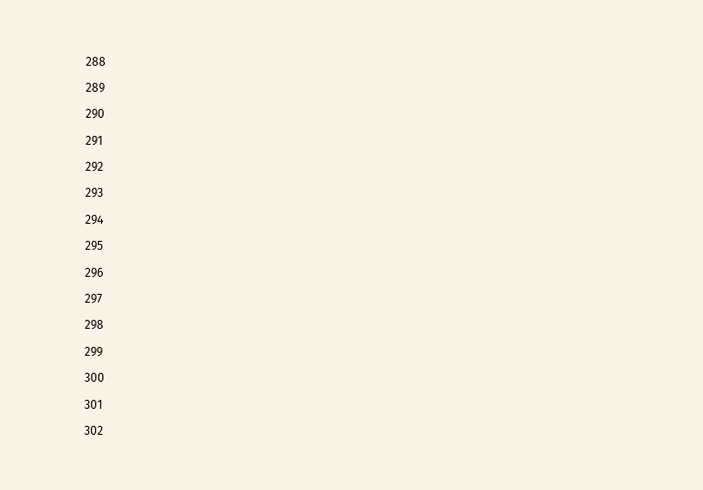288

289

290

291

292

293

294

295

296

297

298

299

300

301

302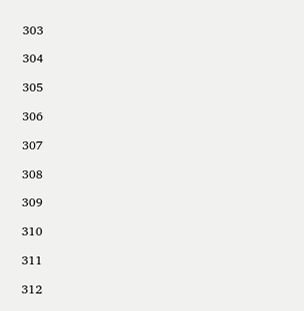303

304

305

306

307

308

309

310

311

312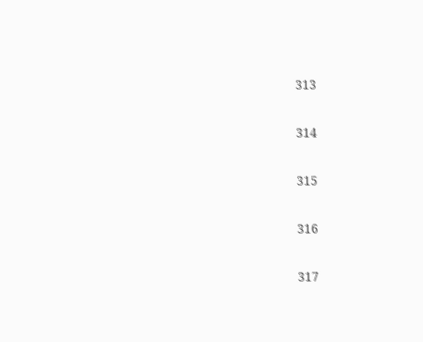313

314

315

316

317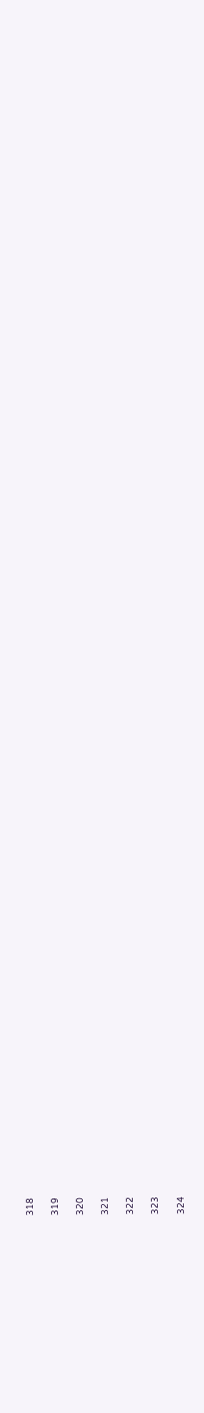318

319

320

321

322

323

324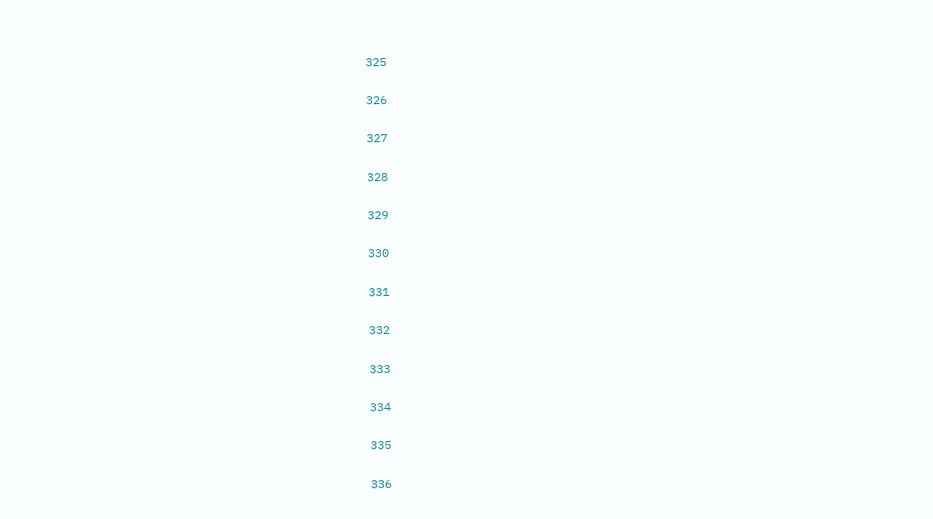325

326

327

328

329

330

331

332

333

334

335

336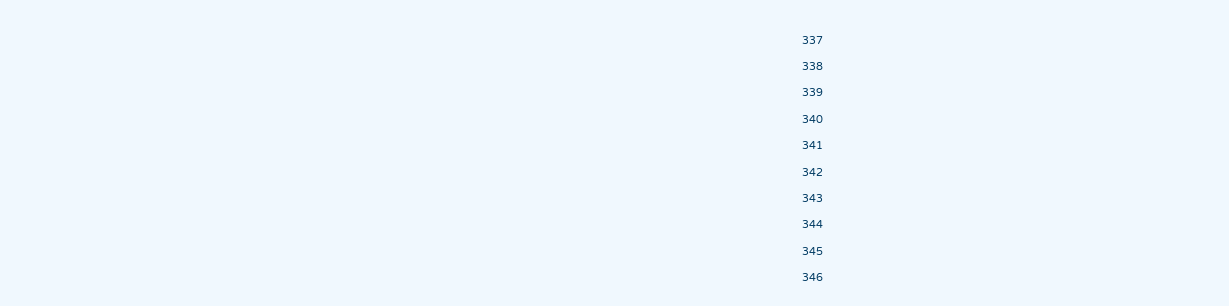337

338

339

340

341

342

343

344

345

346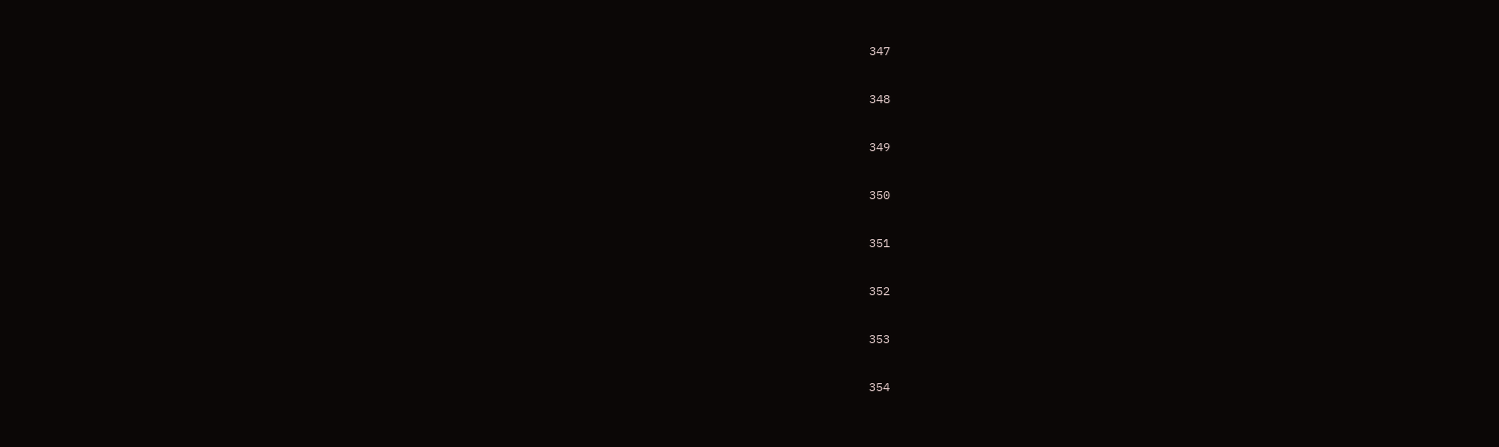347

348

349

350

351

352

353

354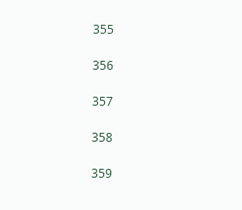355

356

357

358

359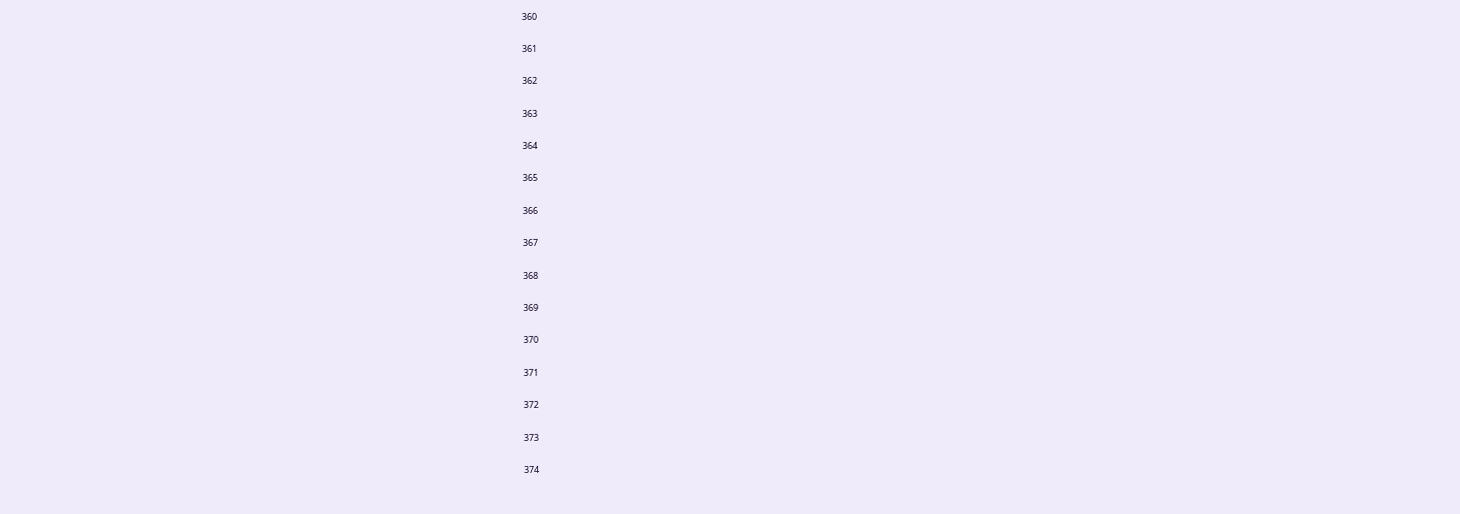360

361

362

363

364

365

366

367

368

369

370

371

372

373

374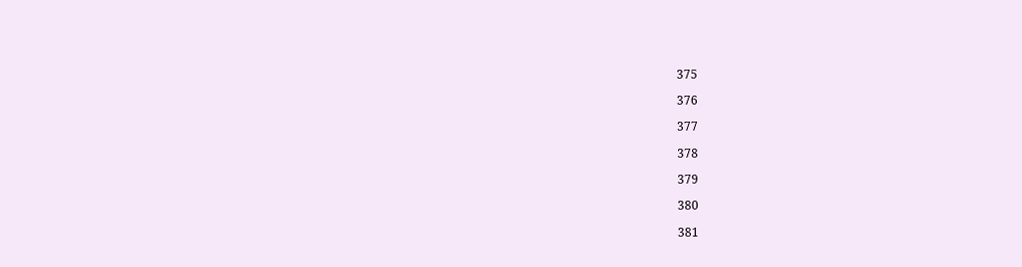375

376

377

378

379

380

381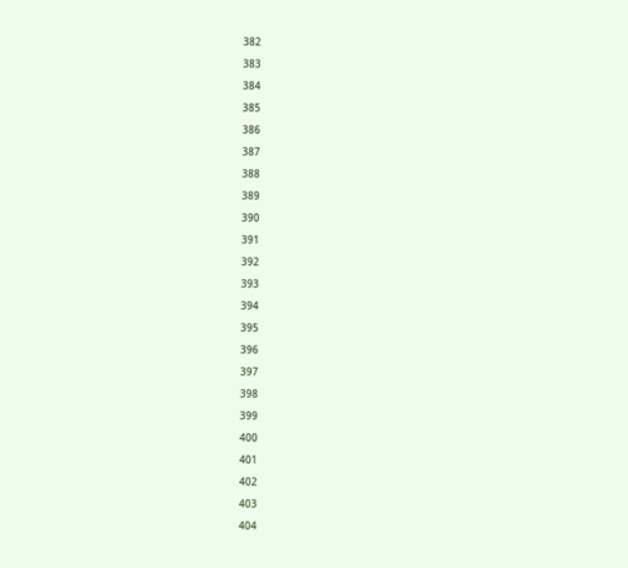382

383

384

385

386

387

388

389

390

391

392

393

394

395

396

397

398

399

400

401

402

403

404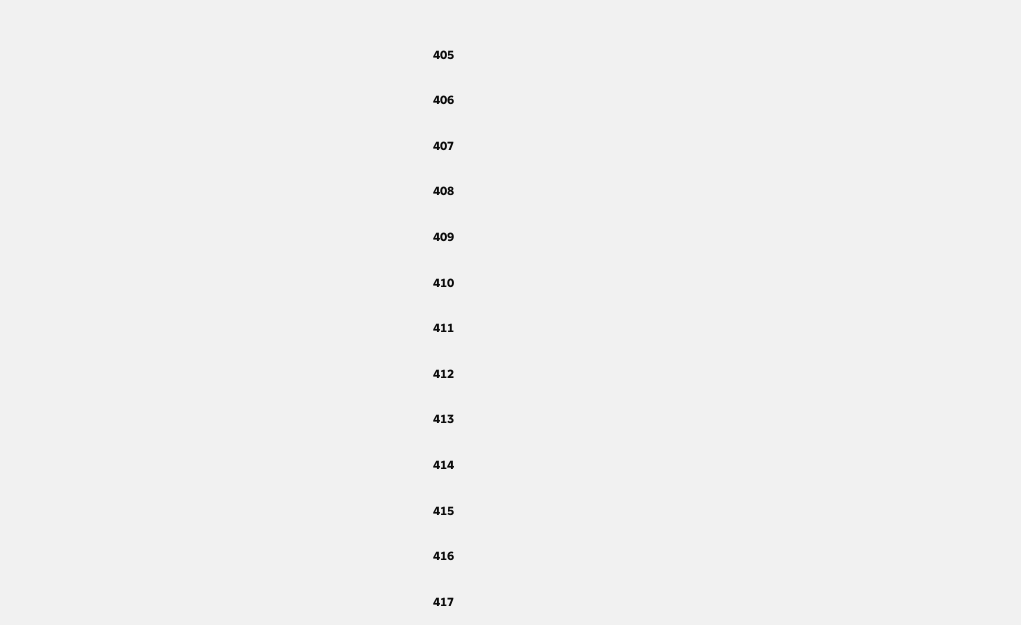405

406

407

408

409

410

411

412

413

414

415

416

417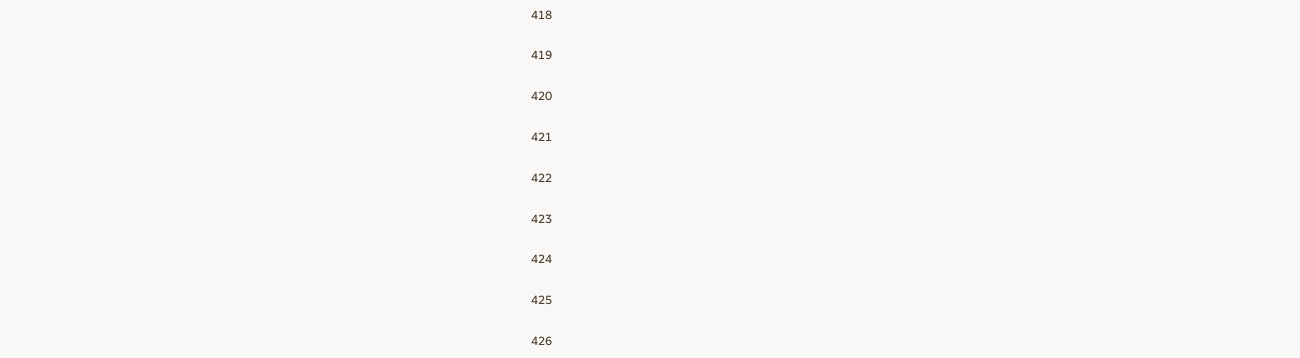418

419

420

421

422

423

424

425

426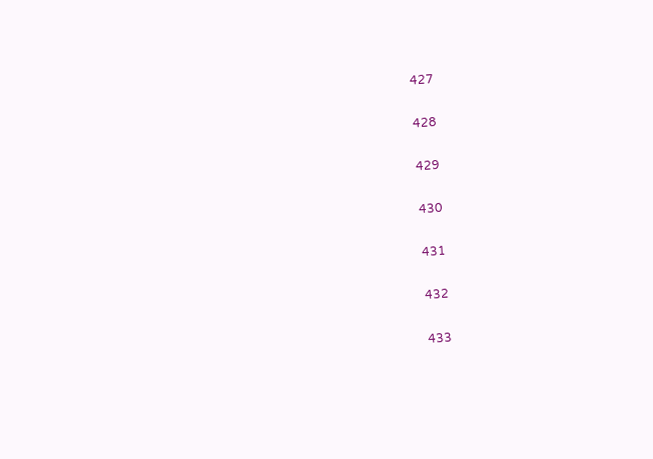427

428

429

430

431

432

433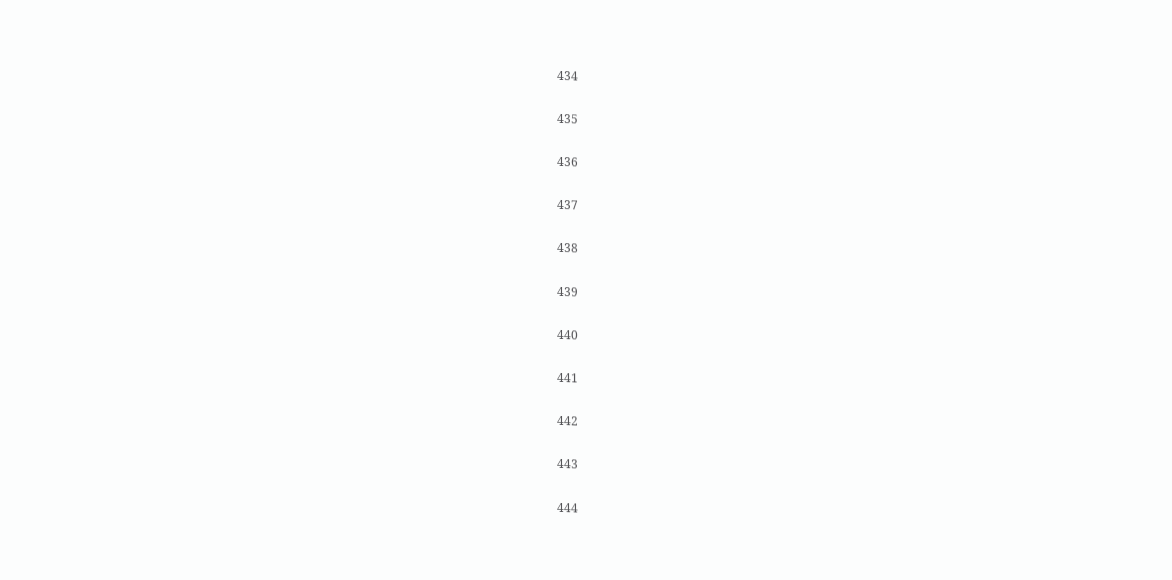434

435

436

437

438

439

440

441

442

443

444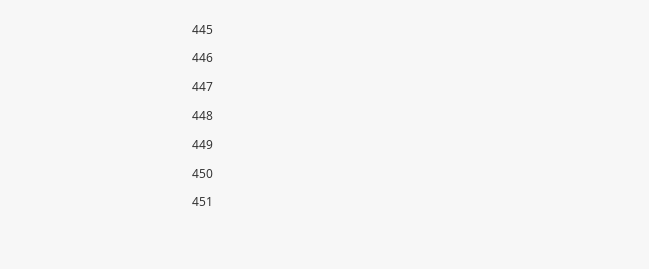445

446

447

448

449

450

451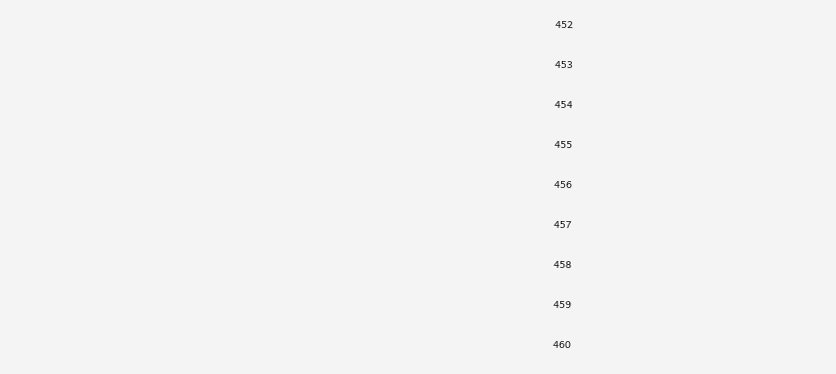452

453

454

455

456

457

458

459

460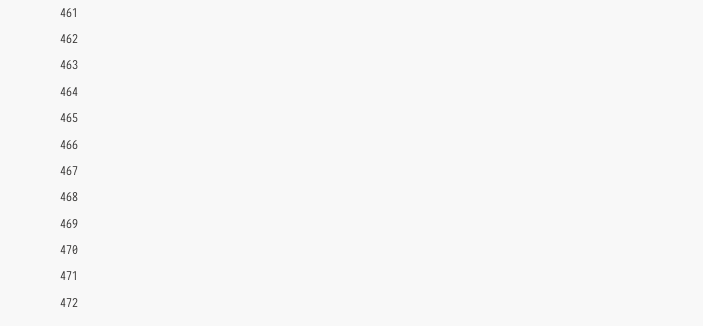461

462

463

464

465

466

467

468

469

470

471

472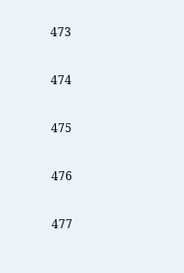473

474

475

476

477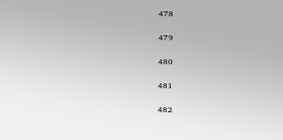478

479

480

481

482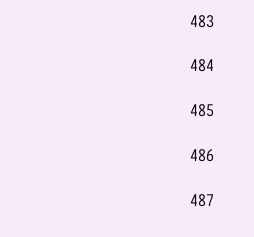483

484

485

486

487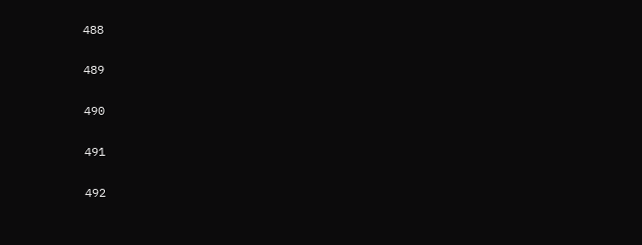488

489

490

491

492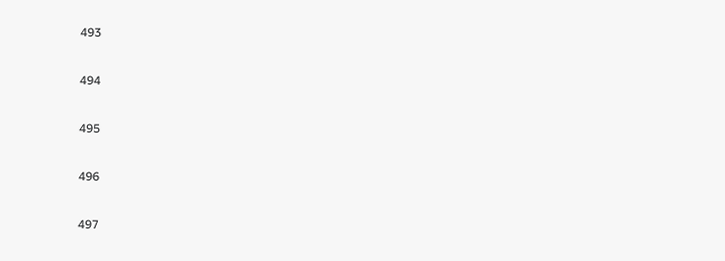493

494

495

496

497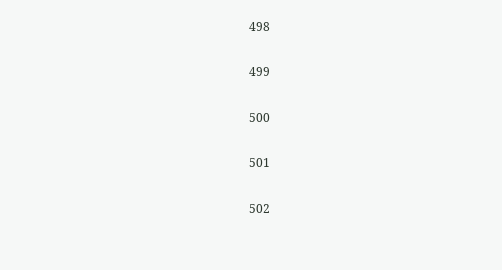498

499

500

501

502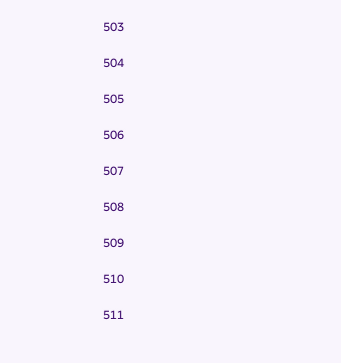503

504

505

506

507

508

509

510

511